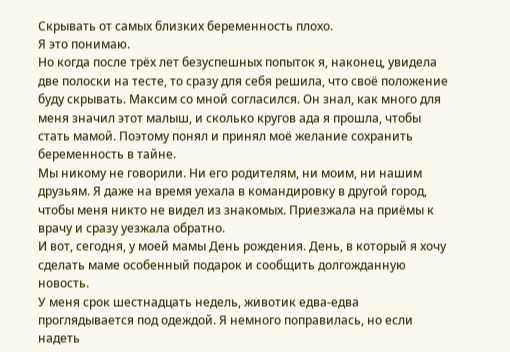Скрывать от самых близких беременность плохо.
Я это понимаю.
Но когда после трёх лет безуспешных попыток я, наконец, увидела две полоски на тесте, то сразу для себя решила, что своё положение буду скрывать. Максим со мной согласился. Он знал, как много для меня значил этот малыш, и сколько кругов ада я прошла, чтобы стать мамой. Поэтому понял и принял моё желание сохранить беременность в тайне.
Мы никому не говорили. Ни его родителям, ни моим, ни нашим друзьям. Я даже на время уехала в командировку в другой город, чтобы меня никто не видел из знакомых. Приезжала на приёмы к врачу и сразу уезжала обратно.
И вот, сегодня, у моей мамы День рождения. День, в который я хочу сделать маме особенный подарок и сообщить долгожданную новость.
У меня срок шестнадцать недель, животик едва-едва проглядывается под одеждой. Я немного поправилась, но если надеть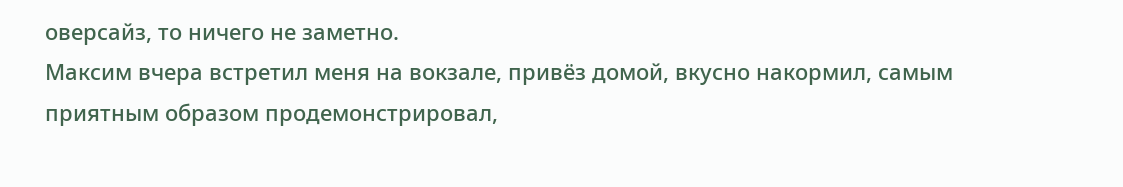оверсайз, то ничего не заметно.
Максим вчера встретил меня на вокзале, привёз домой, вкусно накормил, самым приятным образом продемонстрировал,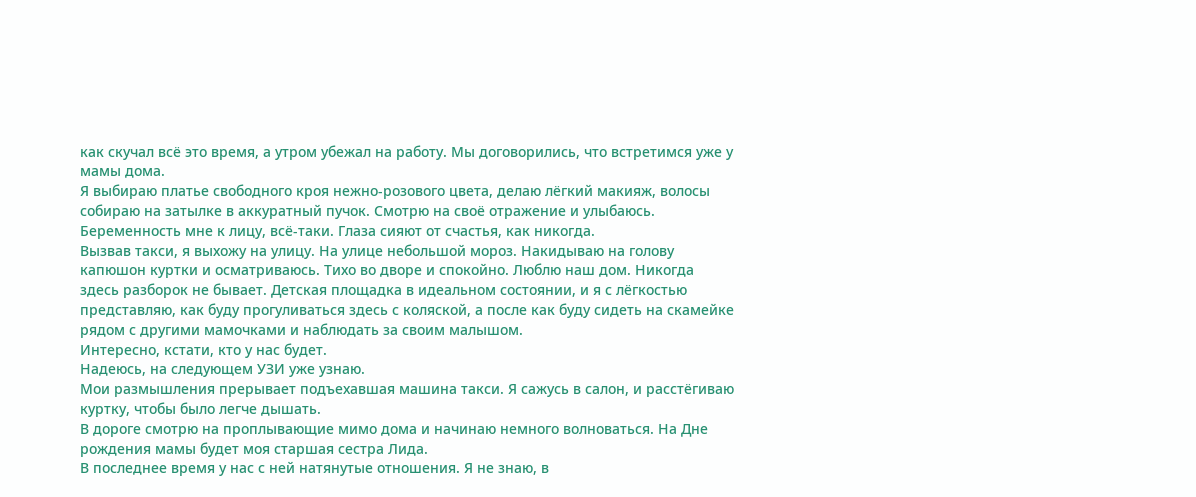как скучал всё это время, а утром убежал на работу. Мы договорились, что встретимся уже у мамы дома.
Я выбираю платье свободного кроя нежно-розового цвета, делаю лёгкий макияж, волосы собираю на затылке в аккуратный пучок. Смотрю на своё отражение и улыбаюсь. Беременность мне к лицу, всё-таки. Глаза сияют от счастья, как никогда.
Вызвав такси, я выхожу на улицу. На улице небольшой мороз. Накидываю на голову капюшон куртки и осматриваюсь. Тихо во дворе и спокойно. Люблю наш дом. Никогда здесь разборок не бывает. Детская площадка в идеальном состоянии, и я с лёгкостью представляю, как буду прогуливаться здесь с коляской, а после как буду сидеть на скамейке рядом с другими мамочками и наблюдать за своим малышом.
Интересно, кстати, кто у нас будет.
Надеюсь, на следующем УЗИ уже узнаю.
Мои размышления прерывает подъехавшая машина такси. Я сажусь в салон, и расстёгиваю куртку, чтобы было легче дышать.
В дороге смотрю на проплывающие мимо дома и начинаю немного волноваться. На Дне рождения мамы будет моя старшая сестра Лида.
В последнее время у нас с ней натянутые отношения. Я не знаю, в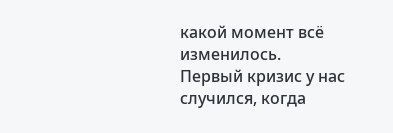какой момент всё изменилось.
Первый кризис у нас случился, когда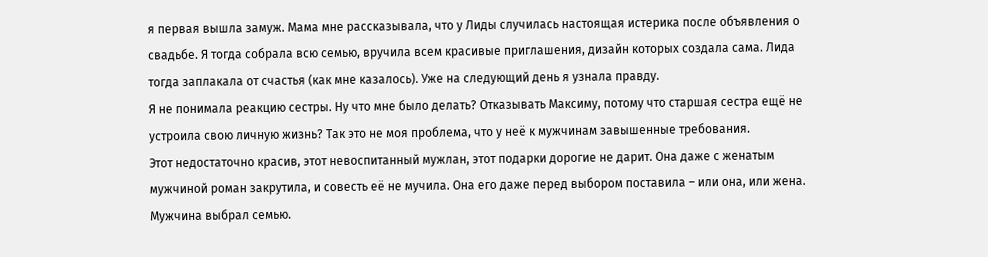я первая вышла замуж. Мама мне рассказывала, что у Лиды случилась настоящая истерика после объявления о свадьбе. Я тогда собрала всю семью, вручила всем красивые приглашения, дизайн которых создала сама. Лида тогда заплакала от счастья (как мне казалось). Уже на следующий день я узнала правду.
Я не понимала реакцию сестры. Ну что мне было делать? Отказывать Максиму, потому что старшая сестра ещё не устроила свою личную жизнь? Так это не моя проблема, что у неё к мужчинам завышенные требования.
Этот недостаточно красив, этот невоспитанный мужлан, этот подарки дорогие не дарит. Она даже с женатым мужчиной роман закрутила, и совесть её не мучила. Она его даже перед выбором поставила – или она, или жена. Мужчина выбрал семью.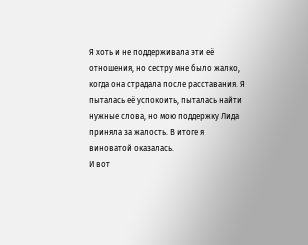Я хоть и не поддерживала эти её отношения, но сестру мне было жалко, когда она страдала после расставания. Я пыталась её успокоить, пыталась найти нужные слова, но мою поддержку Лида приняла за жалость. В итоге я виноватой оказалась.
И вот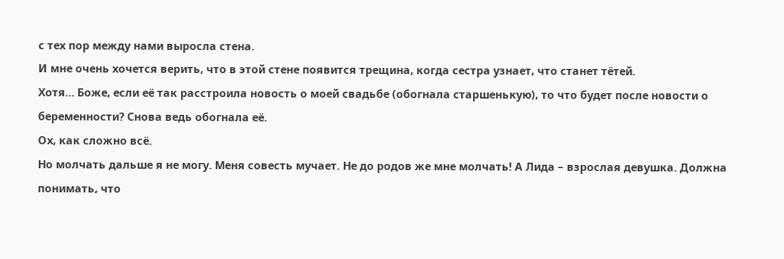с тех пор между нами выросла стена.
И мне очень хочется верить, что в этой стене появится трещина, когда сестра узнает, что станет тётей.
Хотя… Боже, если её так расстроила новость о моей свадьбе (обогнала старшенькую), то что будет после новости о беременности? Снова ведь обогнала её.
Ох, как сложно всё.
Но молчать дальше я не могу. Меня совесть мучает. Не до родов же мне молчать! А Лида – взрослая девушка. Должна понимать, что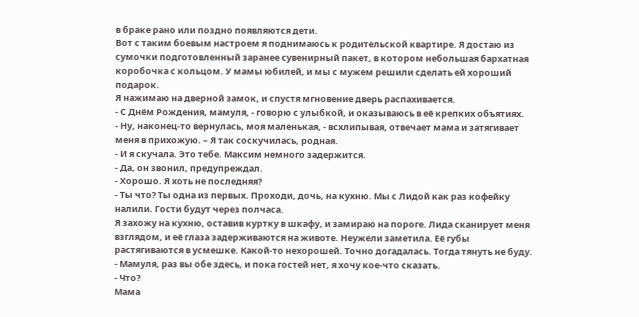в браке рано или поздно появляются дети.
Вот с таким боевым настроем я поднимаюсь к родительской квартире. Я достаю из сумочки подготовленный заранее сувенирный пакет, в котором небольшая бархатная коробочка с кольцом. У мамы юбилей, и мы с мужем решили сделать ей хороший подарок.
Я нажимаю на дверной замок, и спустя мгновение дверь распахивается.
- С Днём Рождения, мамуля, - говорю с улыбкой, и оказываюсь в её крепких объятиях.
- Ну, наконец-то вернулась, моя маленькая, - всхлипывая, отвечает мама и затягивает меня в прихожую. – Я так соскучилась, родная.
- И я скучала. Это тебе. Максим немного задержится.
- Да, он звонил, предупреждал.
- Хорошо. Я хоть не последняя?
- Ты что? Ты одна из первых. Проходи, дочь, на кухню. Мы с Лидой как раз кофейку налили. Гости будут через полчаса.
Я захожу на кухню, оставив куртку в шкафу, и замираю на пороге. Лида сканирует меня взглядом, и её глаза задерживаются на животе. Неужели заметила. Её губы растягиваются в усмешке. Какой-то нехорошей. Точно догадалась. Тогда тянуть не буду.
- Мамуля, раз вы обе здесь, и пока гостей нет, я хочу кое-что сказать.
- Что?
Мама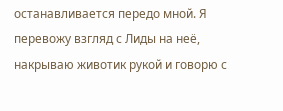останавливается передо мной. Я перевожу взгляд с Лиды на неё, накрываю животик рукой и говорю с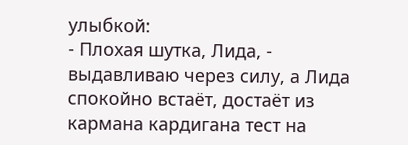улыбкой:
- Плохая шутка, Лида, - выдавливаю через силу, а Лида спокойно встаёт, достаёт из кармана кардигана тест на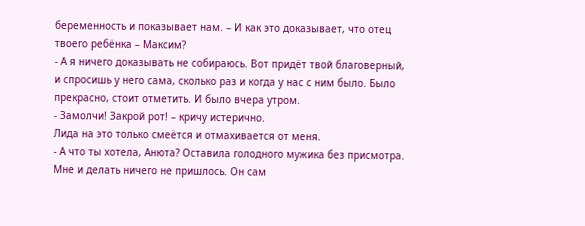беременность и показывает нам. – И как это доказывает, что отец твоего ребёнка – Максим?
- А я ничего доказывать не собираюсь. Вот придёт твой благоверный, и спросишь у него сама, сколько раз и когда у нас с ним было. Было прекрасно, стоит отметить. И было вчера утром.
- Замолчи! Закрой рот! – кричу истерично.
Лида на это только смеётся и отмахивается от меня.
- А что ты хотела, Анюта? Оставила голодного мужика без присмотра. Мне и делать ничего не пришлось. Он сам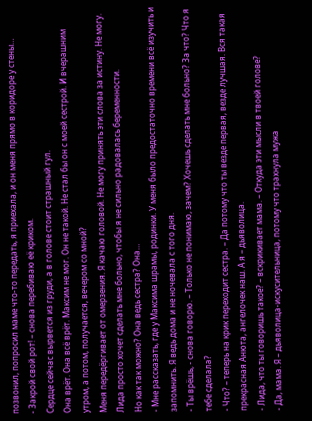позвонил, попросил маме что-то передать, я приехала, и он меня прямо в коридоре у стены…
- Закрой свой рот! – снова перебиваю её криком.
Сердце сейчас вырвется из груди, а в голове стоит страшный гул.
Она врёт. Она всё врёт. Максим не мог. Он не такой. Не стал бы он с моей сестрой. И вчерашним утром, а потом, получается, вечером со мной?
Меня передёргивает от омерзения. Я качаю головой. Не могу принять эти слова за истину. Не могу. Лида просто хочет сделать мне больно, чтобы я не сильно радовалась беременности.
Но как так можно? Она ведь сестра? Она…
- Мне рассказать, где у Максима шрамы, родинки. У меня было предостаточно времени всё изучить и запомнить. Я ведь дома и не ночевала с того дня.
- Ты врёшь, - снова говорю. – Только не понимаю, зачем? Хочешь сделать мне больно? За что? Что я тебе сделала?
- Что? – теперь на крик переходит сестра. – Да потому что ты везде первая, везде лучшая. Вся такая прекрасная Анюта, ангелочек наш. А я – дьяволица.
- Лида, что ты говоришь такое? – вскрикивает мама. – Откуда эти мысли в твоей голове?
- Да, мама. Я – дьяволица-искусительница, потому что трахнула мужа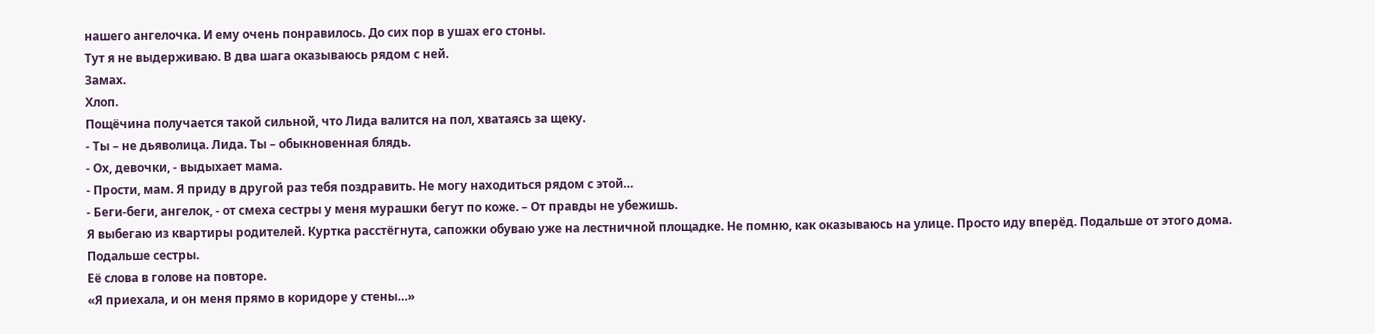нашего ангелочка. И ему очень понравилось. До сих пор в ушах его стоны.
Тут я не выдерживаю. В два шага оказываюсь рядом с ней.
Замах.
Хлоп.
Пощёчина получается такой сильной, что Лида валится на пол, хватаясь за щеку.
- Ты – не дьяволица. Лида. Ты – обыкновенная блядь.
- Ох, девочки, - выдыхает мама.
- Прости, мам. Я приду в другой раз тебя поздравить. Не могу находиться рядом с этой…
- Беги-беги, ангелок, - от смеха сестры у меня мурашки бегут по коже. – От правды не убежишь.
Я выбегаю из квартиры родителей. Куртка расстёгнута, сапожки обуваю уже на лестничной площадке. Не помню, как оказываюсь на улице. Просто иду вперёд. Подальше от этого дома. Подальше сестры.
Её слова в голове на повторе.
«Я приехала, и он меня прямо в коридоре у стены…»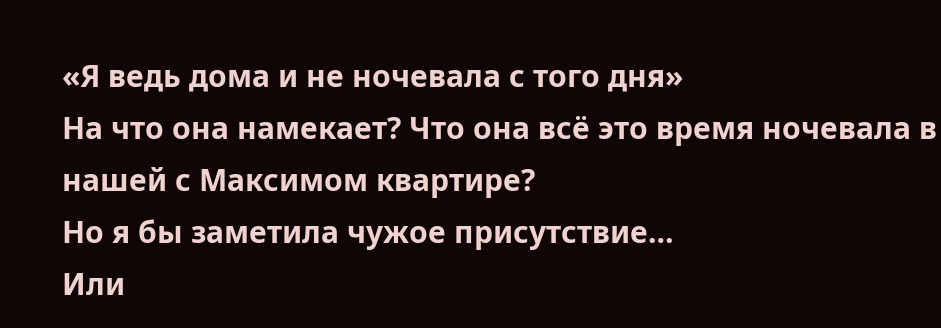«Я ведь дома и не ночевала с того дня»
На что она намекает? Что она всё это время ночевала в нашей с Максимом квартире?
Но я бы заметила чужое присутствие…
Или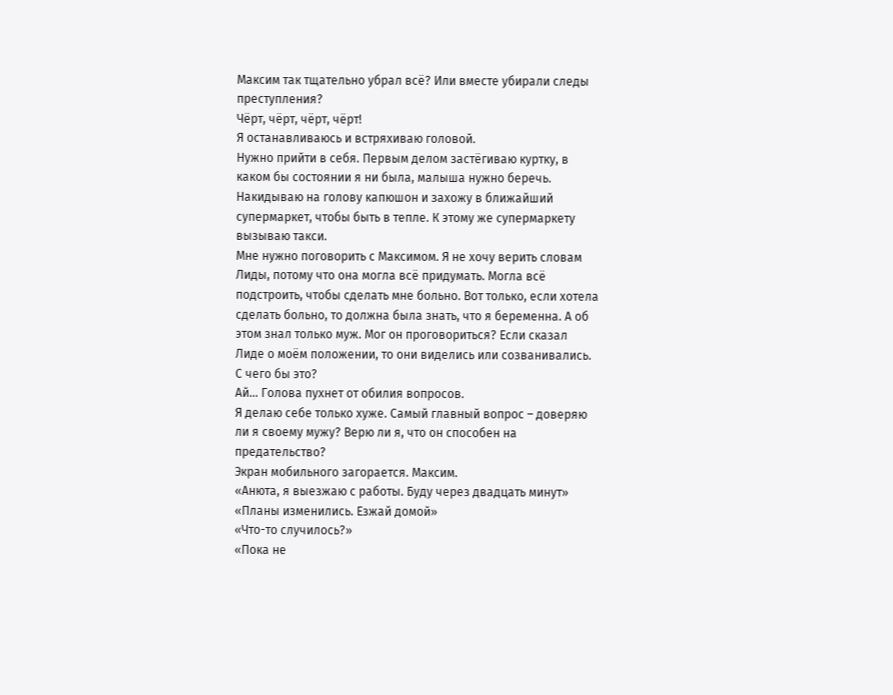Максим так тщательно убрал всё? Или вместе убирали следы преступления?
Чёрт, чёрт, чёрт, чёрт!
Я останавливаюсь и встряхиваю головой.
Нужно прийти в себя. Первым делом застёгиваю куртку, в каком бы состоянии я ни была, малыша нужно беречь. Накидываю на голову капюшон и захожу в ближайший супермаркет, чтобы быть в тепле. К этому же супермаркету вызываю такси.
Мне нужно поговорить с Максимом. Я не хочу верить словам Лиды, потому что она могла всё придумать. Могла всё подстроить, чтобы сделать мне больно. Вот только, если хотела сделать больно, то должна была знать, что я беременна. А об этом знал только муж. Мог он проговориться? Если сказал Лиде о моём положении, то они виделись или созванивались. С чего бы это?
Ай… Голова пухнет от обилия вопросов.
Я делаю себе только хуже. Самый главный вопрос – доверяю ли я своему мужу? Верю ли я, что он способен на предательство?
Экран мобильного загорается. Максим.
«Анюта, я выезжаю с работы. Буду через двадцать минут»
«Планы изменились. Езжай домой»
«Что-то случилось?»
«Пока не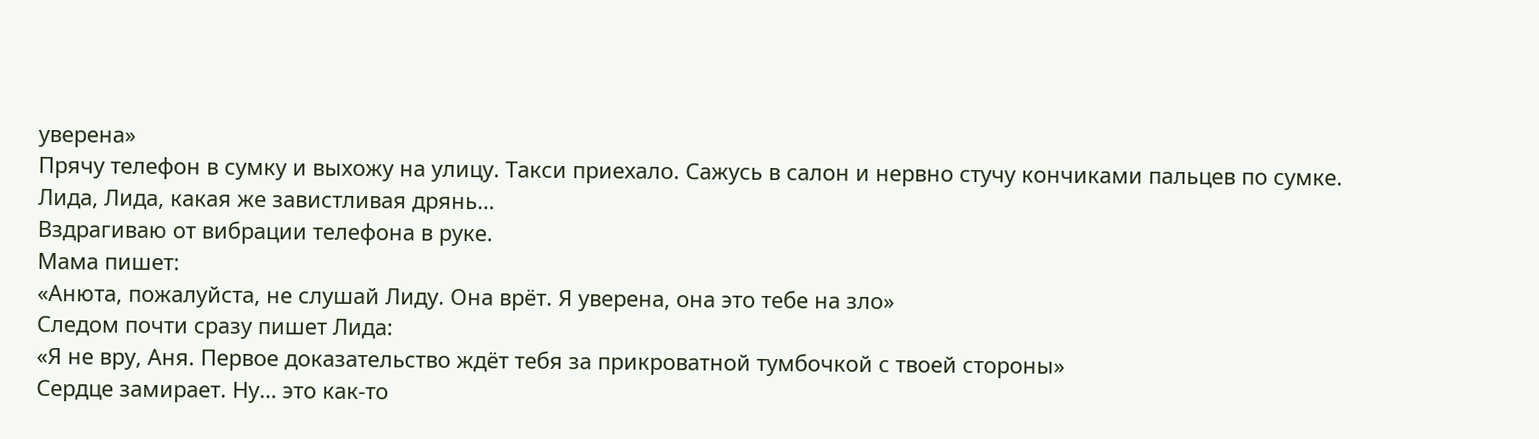уверена»
Прячу телефон в сумку и выхожу на улицу. Такси приехало. Сажусь в салон и нервно стучу кончиками пальцев по сумке.
Лида, Лида, какая же завистливая дрянь…
Вздрагиваю от вибрации телефона в руке.
Мама пишет:
«Анюта, пожалуйста, не слушай Лиду. Она врёт. Я уверена, она это тебе на зло»
Следом почти сразу пишет Лида:
«Я не вру, Аня. Первое доказательство ждёт тебя за прикроватной тумбочкой с твоей стороны»
Сердце замирает. Ну… это как-то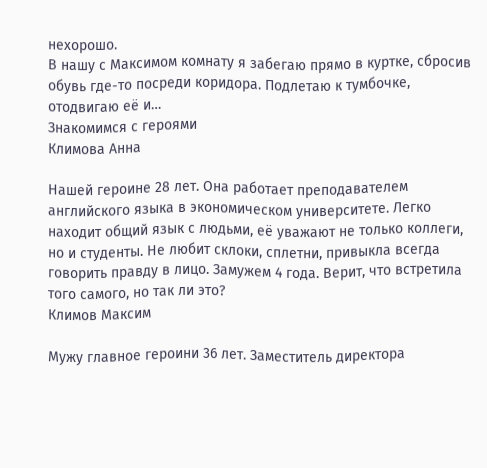нехорошо.
В нашу с Максимом комнату я забегаю прямо в куртке, сбросив обувь где-то посреди коридора. Подлетаю к тумбочке, отодвигаю её и…
Знакомимся с героями
Климова Анна

Нашей героине 28 лет. Она работает преподавателем английского языка в экономическом университете. Легко находит общий язык с людьми, её уважают не только коллеги, но и студенты. Не любит склоки, сплетни, привыкла всегда говорить правду в лицо. Замужем 4 года. Верит, что встретила того самого, но так ли это?
Климов Максим

Мужу главное героини 36 лет. Заместитель директора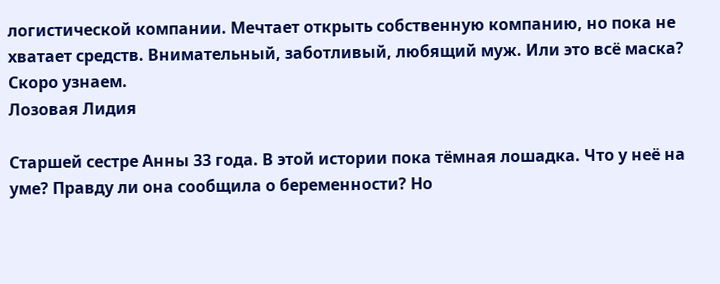логистической компании. Мечтает открыть собственную компанию, но пока не хватает средств. Внимательный, заботливый, любящий муж. Или это всё маска? Скоро узнаем.
Лозовая Лидия

Старшей сестре Анны 33 года. В этой истории пока тёмная лошадка. Что у неё на уме? Правду ли она сообщила о беременности? Но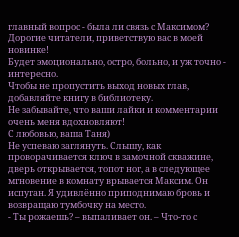главный вопрос - была ли связь с Максимом?
Дорогие читатели, приветствую вас в моей новинке!
Будет эмоционально, остро, больно, и уж точно - интересно.
Чтобы не пропустить выход новых глав, добавляйте книгу в библиотеку.
Не забывайте, что ваши лайки и комментарии очень меня вдохновляют!
С любовью, ваша Таня)
Не успеваю заглянуть. Слышу, как проворачивается ключ в замочной скважине, дверь открывается, топот ног, а в следующее мгновение в комнату врывается Максим. Он испуган. Я удивлённо приподнимаю бровь и возвращаю тумбочку на место.
- Ты рожаешь? – выпаливает он. – Что-то с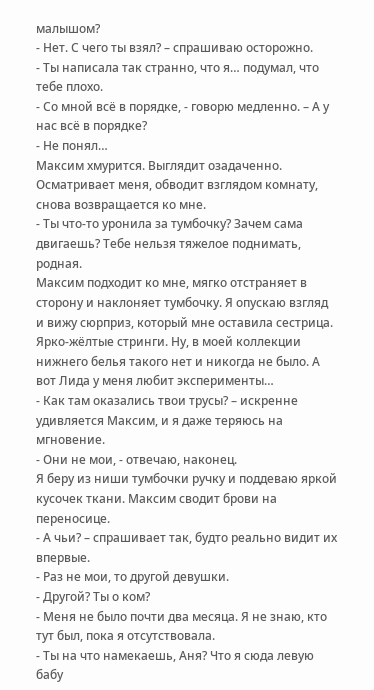малышом?
- Нет. С чего ты взял? – спрашиваю осторожно.
- Ты написала так странно, что я… подумал, что тебе плохо.
- Со мной всё в порядке, - говорю медленно. – А у нас всё в порядке?
- Не понял…
Максим хмурится. Выглядит озадаченно. Осматривает меня, обводит взглядом комнату, снова возвращается ко мне.
- Ты что-то уронила за тумбочку? Зачем сама двигаешь? Тебе нельзя тяжелое поднимать, родная.
Максим подходит ко мне, мягко отстраняет в сторону и наклоняет тумбочку. Я опускаю взгляд и вижу сюрприз, который мне оставила сестрица. Ярко-жёлтые стринги. Ну, в моей коллекции нижнего белья такого нет и никогда не было. А вот Лида у меня любит эксперименты…
- Как там оказались твои трусы? – искренне удивляется Максим, и я даже теряюсь на мгновение.
- Они не мои, - отвечаю, наконец.
Я беру из ниши тумбочки ручку и поддеваю яркой кусочек ткани. Максим сводит брови на переносице.
- А чьи? – спрашивает так, будто реально видит их впервые.
- Раз не мои, то другой девушки.
- Другой? Ты о ком?
- Меня не было почти два месяца. Я не знаю, кто тут был, пока я отсутствовала.
- Ты на что намекаешь, Аня? Что я сюда левую бабу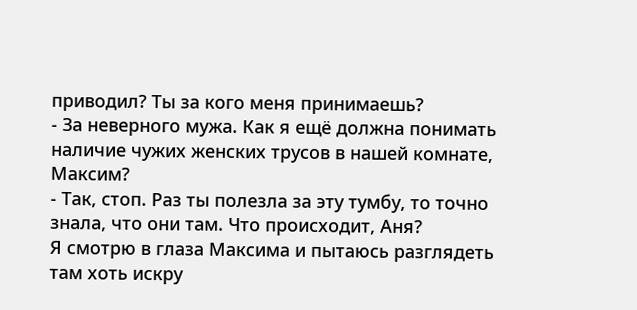приводил? Ты за кого меня принимаешь?
- За неверного мужа. Как я ещё должна понимать наличие чужих женских трусов в нашей комнате, Максим?
- Так, стоп. Раз ты полезла за эту тумбу, то точно знала, что они там. Что происходит, Аня?
Я смотрю в глаза Максима и пытаюсь разглядеть там хоть искру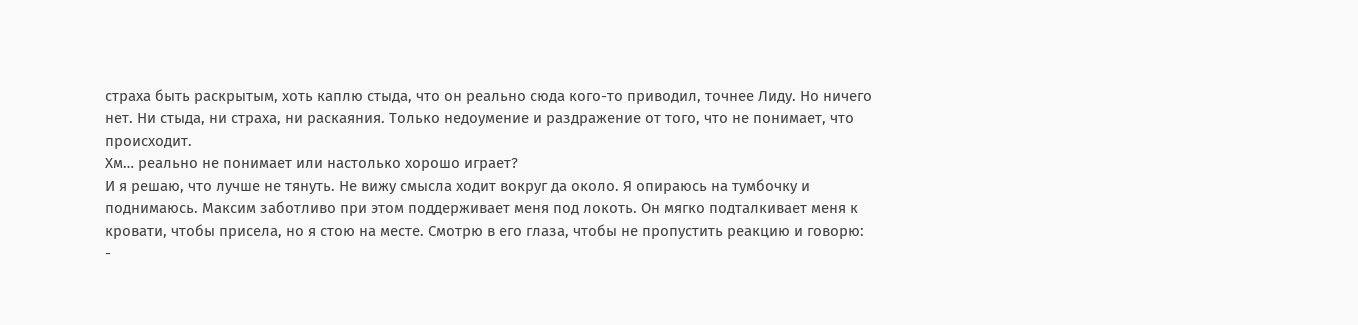страха быть раскрытым, хоть каплю стыда, что он реально сюда кого-то приводил, точнее Лиду. Но ничего нет. Ни стыда, ни страха, ни раскаяния. Только недоумение и раздражение от того, что не понимает, что происходит.
Хм… реально не понимает или настолько хорошо играет?
И я решаю, что лучше не тянуть. Не вижу смысла ходит вокруг да около. Я опираюсь на тумбочку и поднимаюсь. Максим заботливо при этом поддерживает меня под локоть. Он мягко подталкивает меня к кровати, чтобы присела, но я стою на месте. Смотрю в его глаза, чтобы не пропустить реакцию и говорю:
-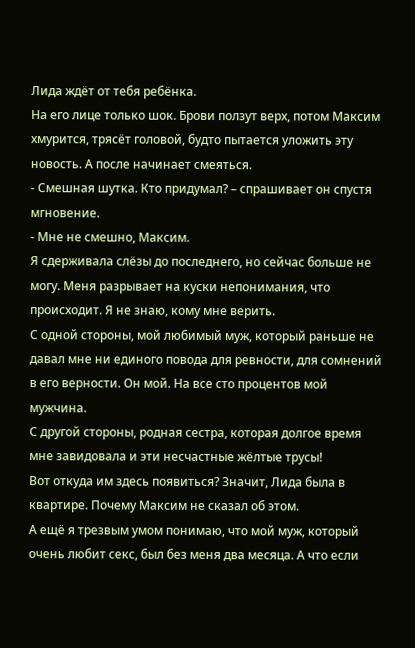Лида ждёт от тебя ребёнка.
На его лице только шок. Брови ползут верх, потом Максим хмурится, трясёт головой, будто пытается уложить эту новость. А после начинает смеяться.
- Смешная шутка. Кто придумал? – спрашивает он спустя мгновение.
- Мне не смешно, Максим.
Я сдерживала слёзы до последнего, но сейчас больше не могу. Меня разрывает на куски непонимания, что происходит. Я не знаю, кому мне верить.
С одной стороны, мой любимый муж, который раньше не давал мне ни единого повода для ревности, для сомнений в его верности. Он мой. На все сто процентов мой мужчина.
С другой стороны, родная сестра, которая долгое время мне завидовала и эти несчастные жёлтые трусы!
Вот откуда им здесь появиться? Значит, Лида была в квартире. Почему Максим не сказал об этом.
А ещё я трезвым умом понимаю, что мой муж, который очень любит секс, был без меня два месяца. А что если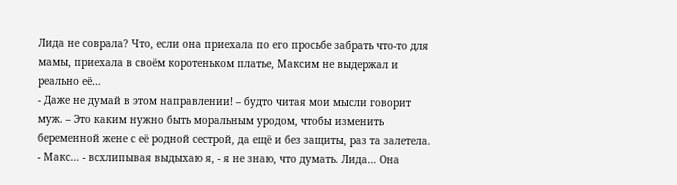Лида не соврала? Что, если она приехала по его просьбе забрать что-то для мамы, приехала в своём коротеньком платье, Максим не выдержал и реально её…
- Даже не думай в этом направлении! – будто читая мои мысли говорит муж. – Это каким нужно быть моральным уродом, чтобы изменить беременной жене с её родной сестрой, да ещё и без защиты, раз та залетела.
- Макс… - всхлипывая выдыхаю я, - я не знаю, что думать. Лида… Она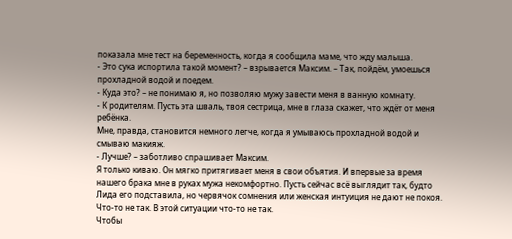показала мне тест на беременность, когда я сообщила маме, что жду малыша.
- Это сука испортила такой момент? – взрывается Максим. – Так, пойдём, умоешься прохладной водой и поедем.
- Куда это? – не понимаю я, но позволяю мужу завести меня в ванную комнату.
- К родителям. Пусть эта шваль, твоя сестрица, мне в глаза скажет, что ждёт от меня ребёнка.
Мне, правда, становится немного легче, когда я умываюсь прохладной водой и смываю макияж.
- Лучше? – заботливо спрашивает Максим.
Я только киваю. Он мягко притягивает меня в свои объятия. И впервые за время нашего брака мне в руках мужа некомфортно. Пусть сейчас всё выглядит так, будто Лида его подставила, но червячок сомнения или женская интуиция не дают не покоя.
Что-то не так. В этой ситуации что-то не так.
Чтобы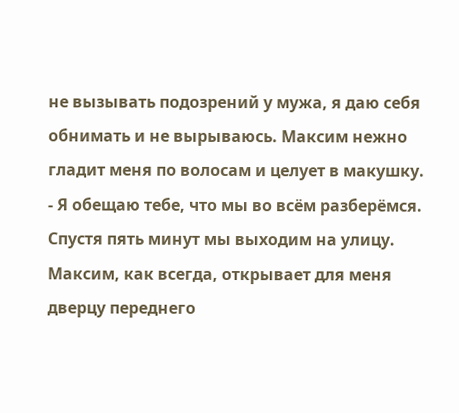не вызывать подозрений у мужа, я даю себя обнимать и не вырываюсь. Максим нежно гладит меня по волосам и целует в макушку.
- Я обещаю тебе, что мы во всём разберёмся.
Спустя пять минут мы выходим на улицу. Максим, как всегда, открывает для меня дверцу переднего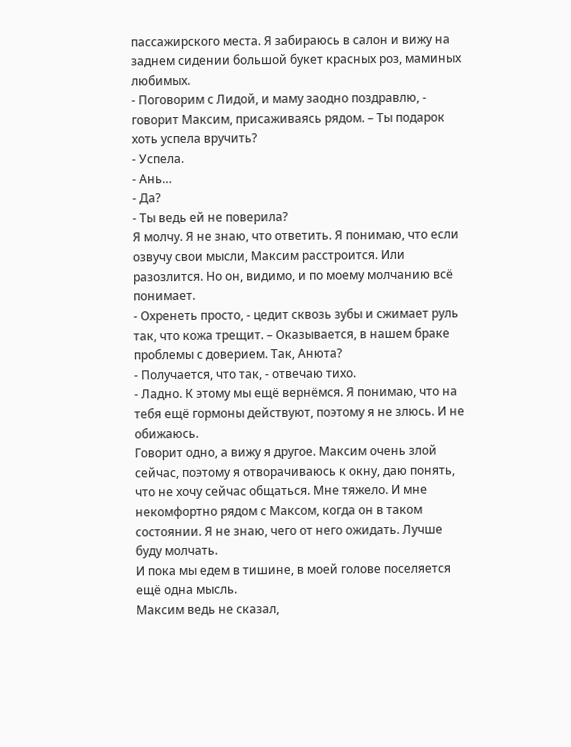пассажирского места. Я забираюсь в салон и вижу на заднем сидении большой букет красных роз, маминых любимых.
- Поговорим с Лидой, и маму заодно поздравлю, - говорит Максим, присаживаясь рядом. – Ты подарок хоть успела вручить?
- Успела.
- Ань…
- Да?
- Ты ведь ей не поверила?
Я молчу. Я не знаю, что ответить. Я понимаю, что если озвучу свои мысли, Максим расстроится. Или разозлится. Но он, видимо, и по моему молчанию всё понимает.
- Охренеть просто, - цедит сквозь зубы и сжимает руль так, что кожа трещит. – Оказывается, в нашем браке проблемы с доверием. Так, Анюта?
- Получается, что так, - отвечаю тихо.
- Ладно. К этому мы ещё вернёмся. Я понимаю, что на тебя ещё гормоны действуют, поэтому я не злюсь. И не обижаюсь.
Говорит одно, а вижу я другое. Максим очень злой сейчас, поэтому я отворачиваюсь к окну, даю понять, что не хочу сейчас общаться. Мне тяжело. И мне некомфортно рядом с Максом, когда он в таком состоянии. Я не знаю, чего от него ожидать. Лучше буду молчать.
И пока мы едем в тишине, в моей голове поселяется ещё одна мысль.
Максим ведь не сказал,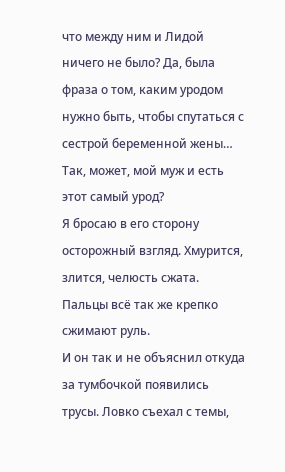что между ним и Лидой ничего не было? Да, была фраза о том, каким уродом нужно быть, чтобы спутаться с сестрой беременной жены…
Так, может, мой муж и есть этот самый урод?
Я бросаю в его сторону осторожный взгляд. Хмурится, злится, челюсть сжата. Пальцы всё так же крепко сжимают руль.
И он так и не объяснил откуда за тумбочкой появились трусы. Ловко съехал с темы,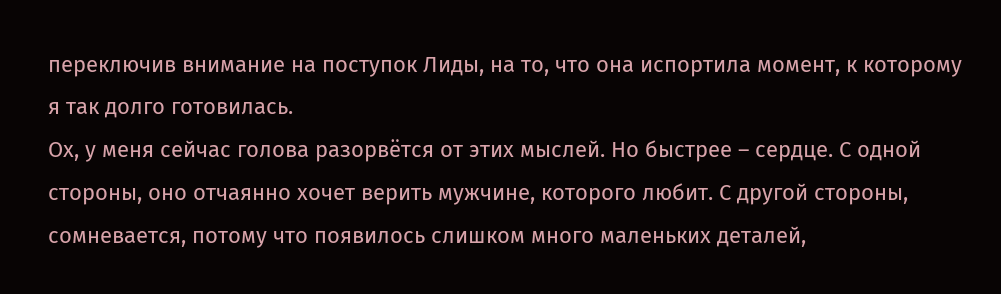переключив внимание на поступок Лиды, на то, что она испортила момент, к которому я так долго готовилась.
Ох, у меня сейчас голова разорвётся от этих мыслей. Но быстрее – сердце. С одной стороны, оно отчаянно хочет верить мужчине, которого любит. С другой стороны, сомневается, потому что появилось слишком много маленьких деталей,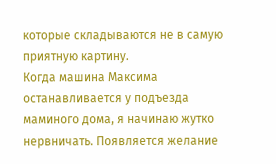которые складываются не в самую приятную картину.
Когда машина Максима останавливается у подъезда маминого дома, я начинаю жутко нервничать. Появляется желание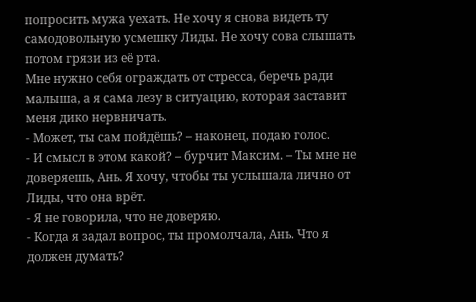попросить мужа уехать. Не хочу я снова видеть ту самодовольную усмешку Лиды. Не хочу сова слышать потом грязи из её рта.
Мне нужно себя ограждать от стресса, беречь ради малыша, а я сама лезу в ситуацию, которая заставит меня дико нервничать.
- Может, ты сам пойдёшь? – наконец, подаю голос.
- И смысл в этом какой? – бурчит Максим. – Ты мне не доверяешь, Ань. Я хочу, чтобы ты услышала лично от Лиды, что она врёт.
- Я не говорила, что не доверяю.
- Когда я задал вопрос, ты промолчала, Ань. Что я должен думать?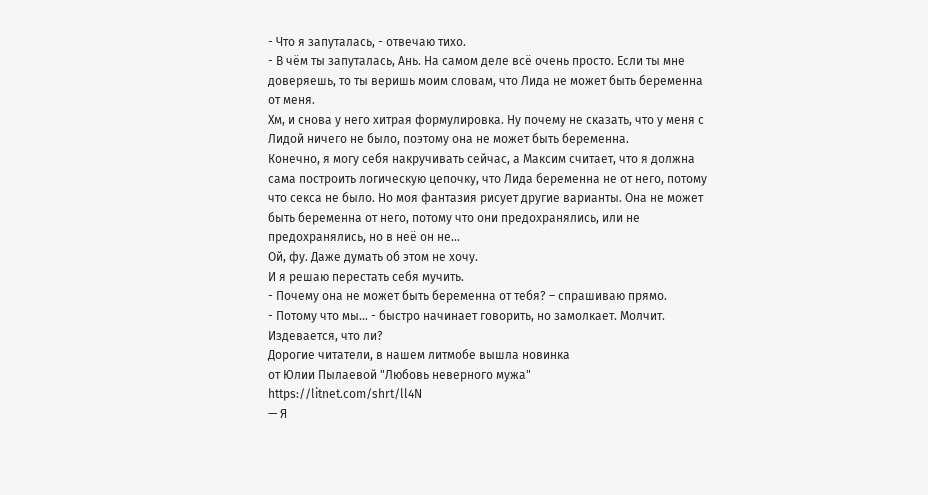- Что я запуталась, - отвечаю тихо.
- В чём ты запуталась, Ань. На самом деле всё очень просто. Если ты мне доверяешь, то ты веришь моим словам, что Лида не может быть беременна от меня.
Хм, и снова у него хитрая формулировка. Ну почему не сказать, что у меня с Лидой ничего не было, поэтому она не может быть беременна.
Конечно, я могу себя накручивать сейчас, а Максим считает, что я должна сама построить логическую цепочку, что Лида беременна не от него, потому что секса не было. Но моя фантазия рисует другие варианты. Она не может быть беременна от него, потому что они предохранялись, или не предохранялись, но в неё он не…
Ой, фу. Даже думать об этом не хочу.
И я решаю перестать себя мучить.
- Почему она не может быть беременна от тебя? – спрашиваю прямо.
- Потому что мы… - быстро начинает говорить, но замолкает. Молчит.
Издевается, что ли?
Дорогие читатели, в нашем литмобе вышла новинка
от Юлии Пылаевой "Любовь неверного мужа"
https://litnet.com/shrt/ll4N
— Я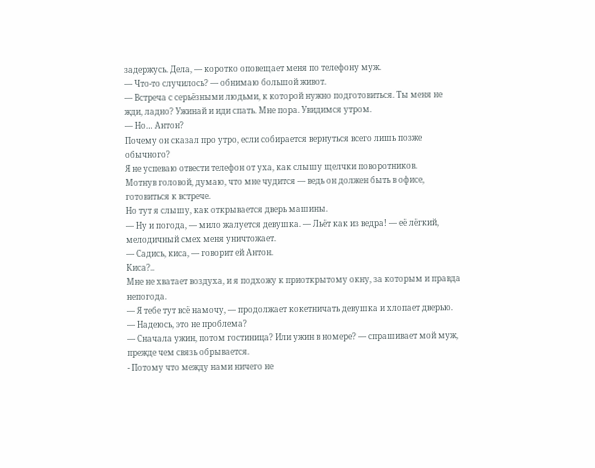задержусь. Дела, — коротко оповещает меня по телефону муж.
— Что-то случилось? — обнимаю большой живот.
— Встреча с серьёзными людьми, к которой нужно подготовиться. Ты меня не жди, ладно? Ужинай и иди спать. Мне пора. Увидимся утром.
— Но… Антон?
Почему он сказал про утро, если собирается вернуться всего лишь позже обычного?
Я не успеваю отвести телефон от уха, как слышу щелчки поворотников.
Мотнув головой, думаю, что мне чудится — ведь он должен быть в офисе, готовиться к встрече.
Но тут я слышу, как открывается дверь машины.
— Ну и погода, — мило жалуется девушка. — Льёт как из ведра! — её лёгкий, мелодичный смех меня уничтожает.
— Садись, киса, — говорит ей Антон.
Киса?..
Мне не хватает воздуха, и я подхожу к приоткрытому окну, за которым и правда непогода.
— Я тебе тут всё намочу, — продолжает кокетничать девушка и хлопает дверью. — Надеюсь, это не проблема?
— Сначала ужин, потом гостиница? Или ужин в номере? — спрашивает мой муж, прежде чем связь обрывается.
- Потому что между нами ничего не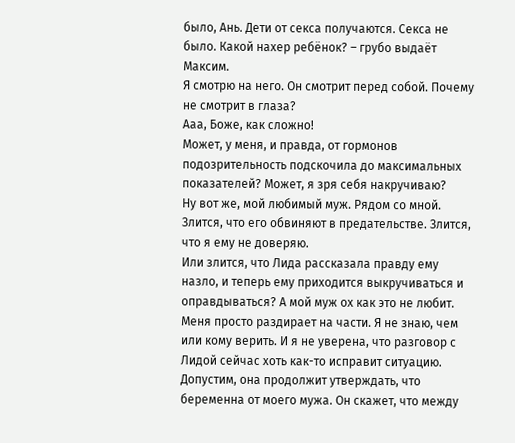было, Ань. Дети от секса получаются. Секса не было. Какой нахер ребёнок? – грубо выдаёт Максим.
Я смотрю на него. Он смотрит перед собой. Почему не смотрит в глаза?
Ааа, Боже, как сложно!
Может, у меня, и правда, от гормонов подозрительность подскочила до максимальных показателей? Может, я зря себя накручиваю?
Ну вот же, мой любимый муж. Рядом со мной. Злится, что его обвиняют в предательстве. Злится, что я ему не доверяю.
Или злится, что Лида рассказала правду ему назло, и теперь ему приходится выкручиваться и оправдываться? А мой муж ох как это не любит.
Меня просто раздирает на части. Я не знаю, чем или кому верить. И я не уверена, что разговор с Лидой сейчас хоть как-то исправит ситуацию. Допустим, она продолжит утверждать, что беременна от моего мужа. Он скажет, что между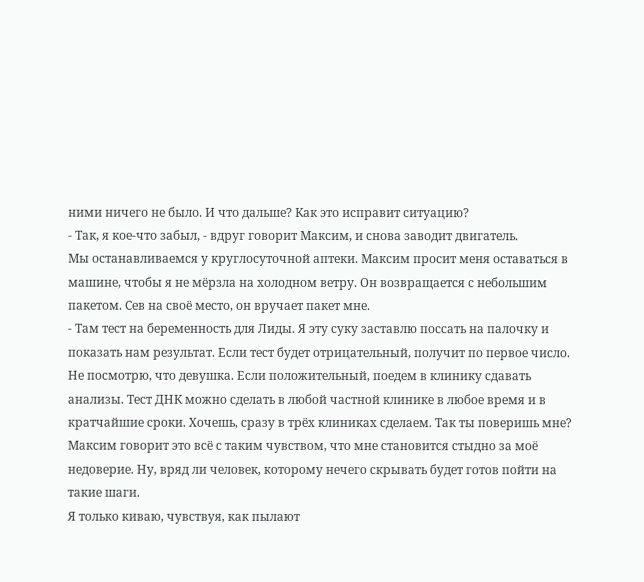ними ничего не было. И что дальше? Как это исправит ситуацию?
- Так, я кое-что забыл, - вдруг говорит Максим, и снова заводит двигатель.
Мы останавливаемся у круглосуточной аптеки. Максим просит меня оставаться в машине, чтобы я не мёрзла на холодном ветру. Он возвращается с небольшим пакетом. Сев на своё место, он вручает пакет мне.
- Там тест на беременность для Лиды. Я эту суку заставлю поссать на палочку и показать нам результат. Если тест будет отрицательный, получит по первое число. Не посмотрю, что девушка. Если положительный, поедем в клинику сдавать анализы. Тест ДНК можно сделать в любой частной клинике в любое время и в кратчайшие сроки. Хочешь, сразу в трёх клиниках сделаем. Так ты поверишь мне?
Максим говорит это всё с таким чувством, что мне становится стыдно за моё недоверие. Ну, вряд ли человек, которому нечего скрывать будет готов пойти на такие шаги.
Я только киваю, чувствуя, как пылают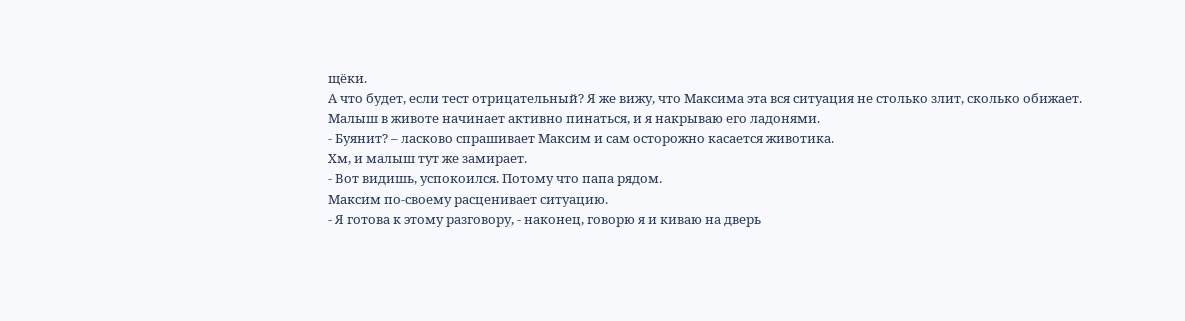щёки.
А что будет, если тест отрицательный? Я же вижу, что Максима эта вся ситуация не столько злит, сколько обижает.
Малыш в животе начинает активно пинаться, и я накрываю его ладонями.
- Буянит? – ласково спрашивает Максим и сам осторожно касается животика.
Хм, и малыш тут же замирает.
- Вот видишь, успокоился. Потому что папа рядом.
Максим по-своему расценивает ситуацию.
- Я готова к этому разговору, - наконец, говорю я и киваю на дверь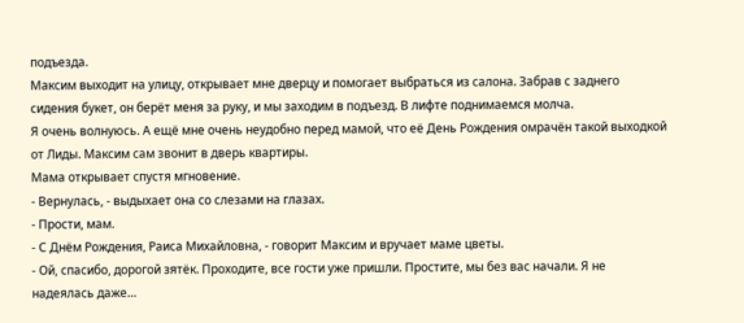подъезда.
Максим выходит на улицу, открывает мне дверцу и помогает выбраться из салона. Забрав с заднего сидения букет, он берёт меня за руку, и мы заходим в подъезд. В лифте поднимаемся молча.
Я очень волнуюсь. А ещё мне очень неудобно перед мамой, что её День Рождения омрачён такой выходкой от Лиды. Максим сам звонит в дверь квартиры.
Мама открывает спустя мгновение.
- Вернулась, - выдыхает она со слезами на глазах.
- Прости, мам.
- С Днём Рождения, Раиса Михайловна, - говорит Максим и вручает маме цветы.
- Ой, спасибо, дорогой зятёк. Проходите, все гости уже пришли. Простите, мы без вас начали. Я не надеялась даже…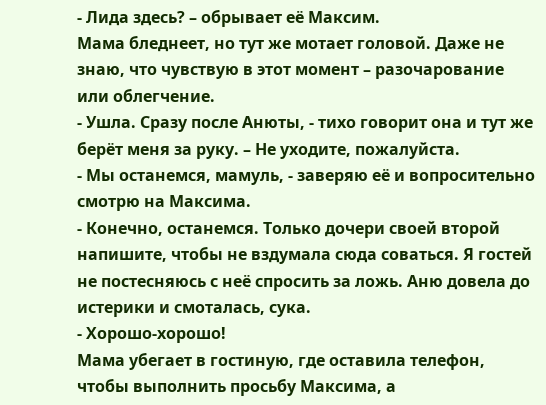- Лида здесь? – обрывает её Максим.
Мама бледнеет, но тут же мотает головой. Даже не знаю, что чувствую в этот момент – разочарование или облегчение.
- Ушла. Сразу после Анюты, - тихо говорит она и тут же берёт меня за руку. – Не уходите, пожалуйста.
- Мы останемся, мамуль, - заверяю её и вопросительно смотрю на Максима.
- Конечно, останемся. Только дочери своей второй напишите, чтобы не вздумала сюда соваться. Я гостей не постесняюсь с неё спросить за ложь. Аню довела до истерики и смоталась, сука.
- Хорошо-хорошо!
Мама убегает в гостиную, где оставила телефон, чтобы выполнить просьбу Максима, а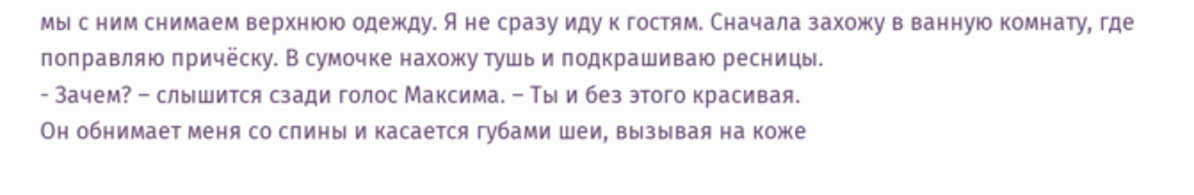мы с ним снимаем верхнюю одежду. Я не сразу иду к гостям. Сначала захожу в ванную комнату, где поправляю причёску. В сумочке нахожу тушь и подкрашиваю ресницы.
- Зачем? – слышится сзади голос Максима. – Ты и без этого красивая.
Он обнимает меня со спины и касается губами шеи, вызывая на коже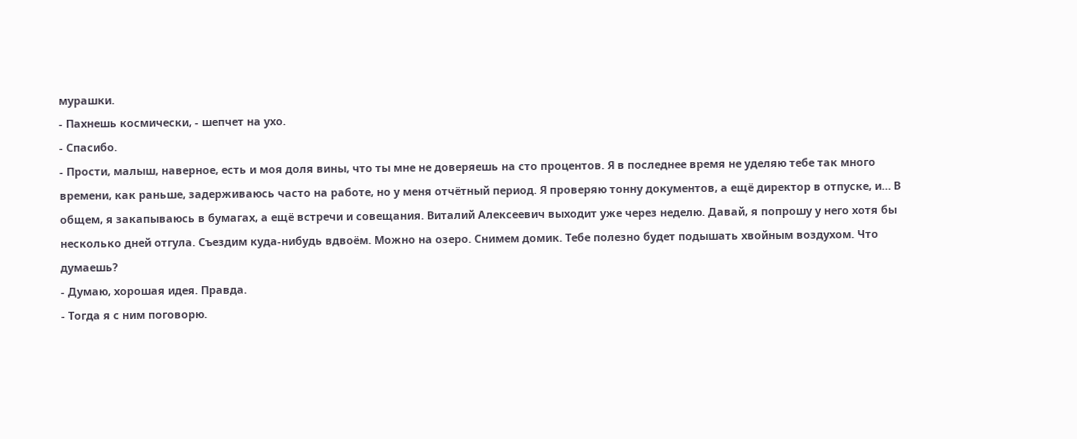мурашки.
- Пахнешь космически, - шепчет на ухо.
- Спасибо.
- Прости, малыш, наверное, есть и моя доля вины, что ты мне не доверяешь на сто процентов. Я в последнее время не уделяю тебе так много времени, как раньше, задерживаюсь часто на работе, но у меня отчётный период. Я проверяю тонну документов, а ещё директор в отпуске, и… В общем, я закапываюсь в бумагах, а ещё встречи и совещания. Виталий Алексеевич выходит уже через неделю. Давай, я попрошу у него хотя бы несколько дней отгула. Съездим куда-нибудь вдвоём. Можно на озеро. Снимем домик. Тебе полезно будет подышать хвойным воздухом. Что думаешь?
- Думаю, хорошая идея. Правда.
- Тогда я с ним поговорю.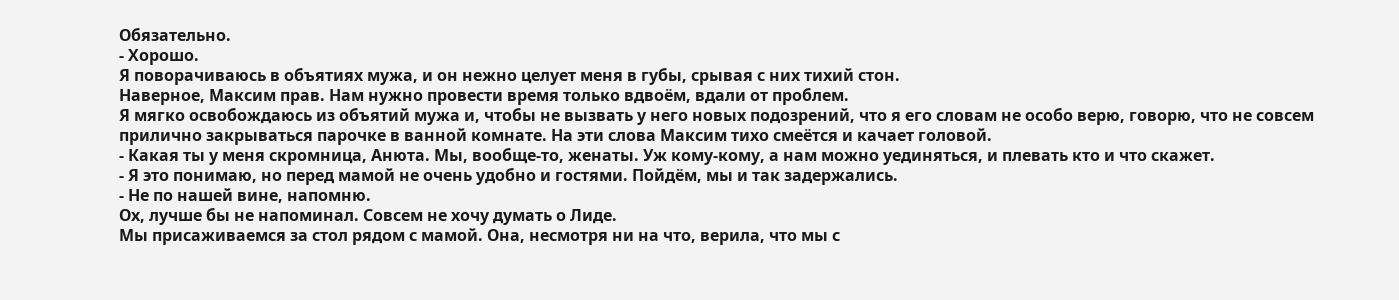Обязательно.
- Хорошо.
Я поворачиваюсь в объятиях мужа, и он нежно целует меня в губы, срывая с них тихий стон.
Наверное, Максим прав. Нам нужно провести время только вдвоём, вдали от проблем.
Я мягко освобождаюсь из объятий мужа и, чтобы не вызвать у него новых подозрений, что я его словам не особо верю, говорю, что не совсем прилично закрываться парочке в ванной комнате. На эти слова Максим тихо смеётся и качает головой.
- Какая ты у меня скромница, Анюта. Мы, вообще-то, женаты. Уж кому-кому, а нам можно уединяться, и плевать кто и что скажет.
- Я это понимаю, но перед мамой не очень удобно и гостями. Пойдём, мы и так задержались.
- Не по нашей вине, напомню.
Ох, лучше бы не напоминал. Совсем не хочу думать о Лиде.
Мы присаживаемся за стол рядом с мамой. Она, несмотря ни на что, верила, что мы с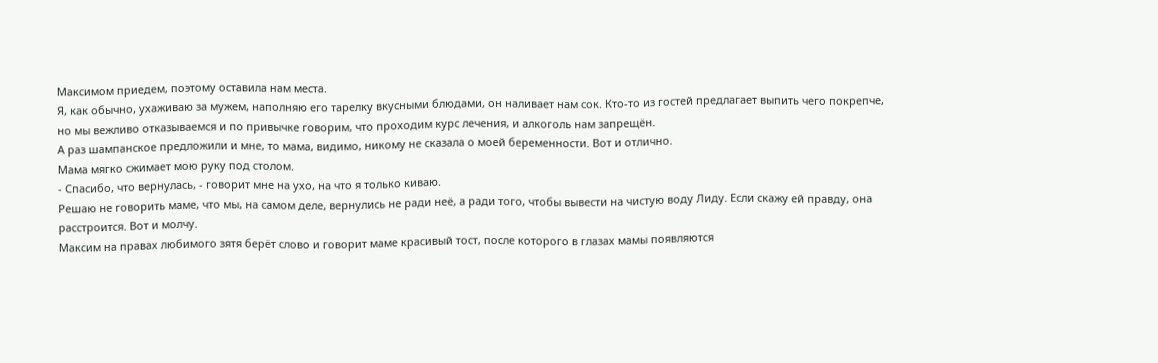Максимом приедем, поэтому оставила нам места.
Я, как обычно, ухаживаю за мужем, наполняю его тарелку вкусными блюдами, он наливает нам сок. Кто-то из гостей предлагает выпить чего покрепче, но мы вежливо отказываемся и по привычке говорим, что проходим курс лечения, и алкоголь нам запрещён.
А раз шампанское предложили и мне, то мама, видимо, никому не сказала о моей беременности. Вот и отлично.
Мама мягко сжимает мою руку под столом.
- Спасибо, что вернулась, - говорит мне на ухо, на что я только киваю.
Решаю не говорить маме, что мы, на самом деле, вернулись не ради неё, а ради того, чтобы вывести на чистую воду Лиду. Если скажу ей правду, она расстроится. Вот и молчу.
Максим на правах любимого зятя берёт слово и говорит маме красивый тост, после которого в глазах мамы появляются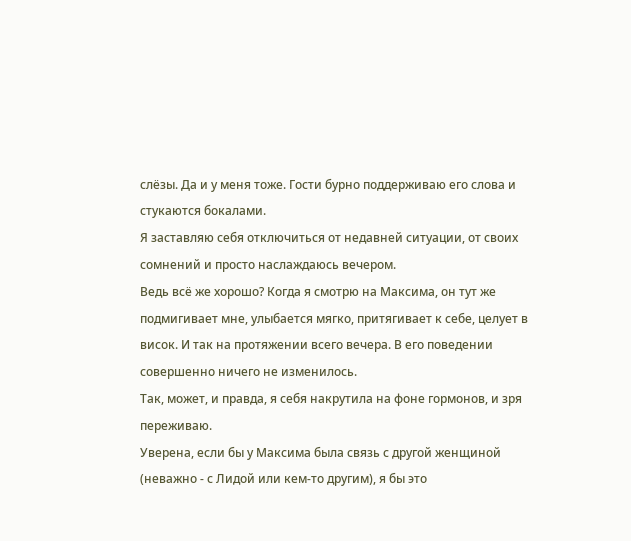слёзы. Да и у меня тоже. Гости бурно поддерживаю его слова и стукаются бокалами.
Я заставляю себя отключиться от недавней ситуации, от своих сомнений и просто наслаждаюсь вечером.
Ведь всё же хорошо? Когда я смотрю на Максима, он тут же подмигивает мне, улыбается мягко, притягивает к себе, целует в висок. И так на протяжении всего вечера. В его поведении совершенно ничего не изменилось.
Так, может, и правда, я себя накрутила на фоне гормонов, и зря переживаю.
Уверена, если бы у Максима была связь с другой женщиной (неважно - с Лидой или кем-то другим), я бы это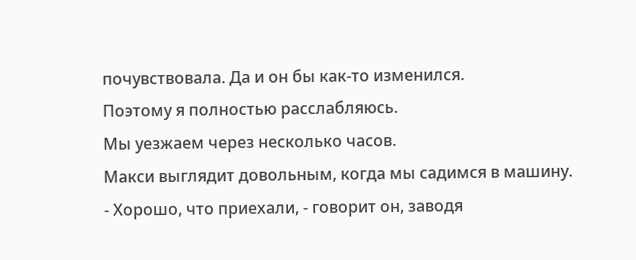почувствовала. Да и он бы как-то изменился.
Поэтому я полностью расслабляюсь.
Мы уезжаем через несколько часов.
Макси выглядит довольным, когда мы садимся в машину.
- Хорошо, что приехали, - говорит он, заводя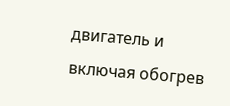двигатель и включая обогрев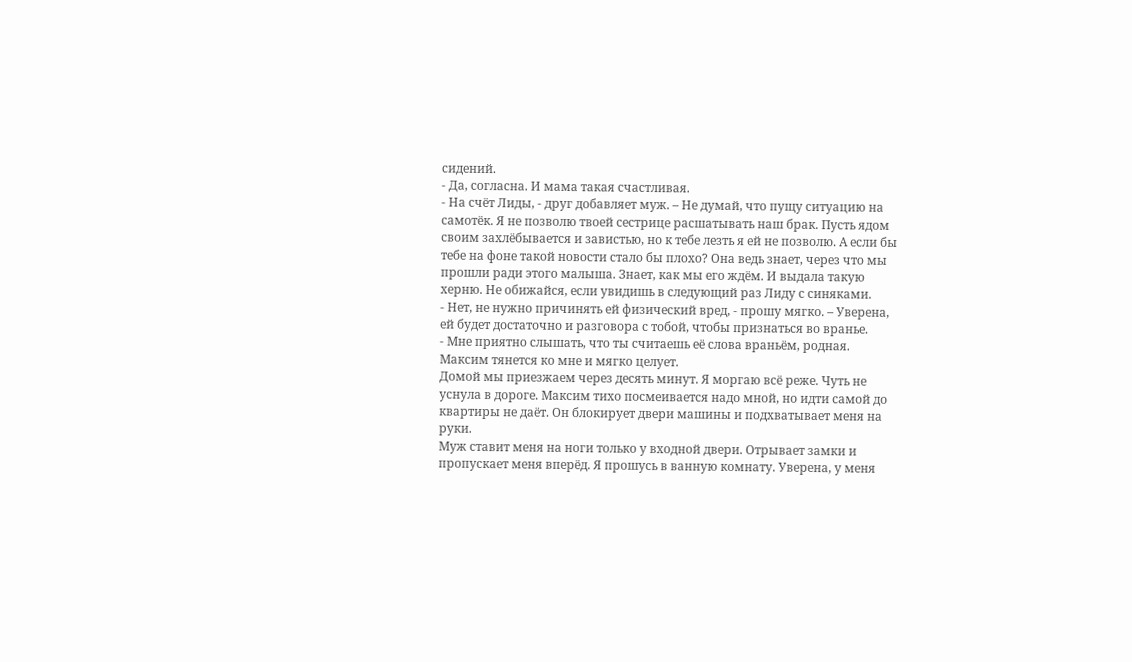сидений.
- Да, согласна. И мама такая счастливая.
- На счёт Лиды, - друг добавляет муж. – Не думай, что пущу ситуацию на самотёк. Я не позволю твоей сестрице расшатывать наш брак. Пусть ядом своим захлёбывается и завистью, но к тебе лезть я ей не позволю. А если бы тебе на фоне такой новости стало бы плохо? Она ведь знает, через что мы прошли ради этого малыша. Знает, как мы его ждём. И выдала такую херню. Не обижайся, если увидишь в следующий раз Лиду с синяками.
- Нет, не нужно причинять ей физический вред, - прошу мягко. – Уверена, ей будет достаточно и разговора с тобой, чтобы признаться во вранье.
- Мне приятно слышать, что ты считаешь её слова враньём, родная.
Максим тянется ко мне и мягко целует.
Домой мы приезжаем через десять минут. Я моргаю всё реже. Чуть не уснула в дороге. Максим тихо посмеивается надо мной, но идти самой до квартиры не даёт. Он блокирует двери машины и подхватывает меня на руки.
Муж ставит меня на ноги только у входной двери. Отрывает замки и пропускает меня вперёд. Я прошусь в ванную комнату. Уверена, у меня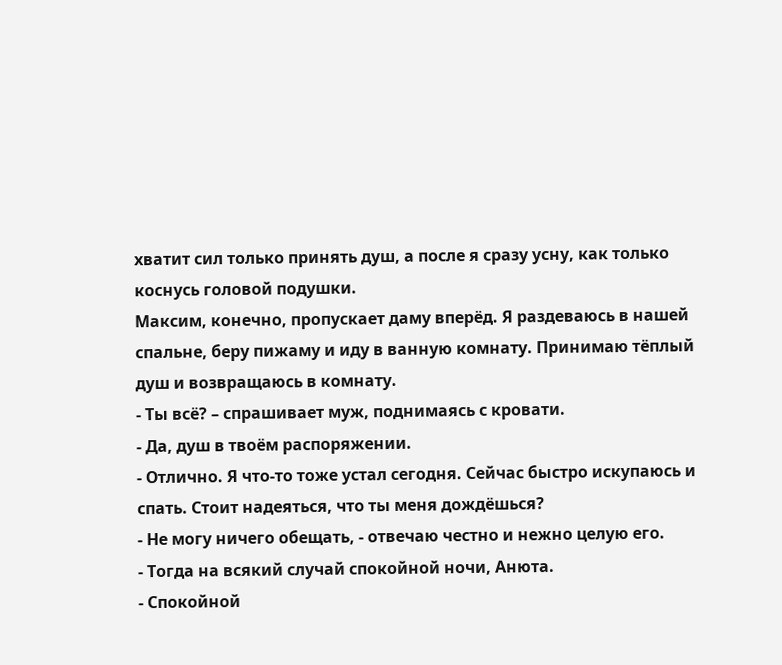хватит сил только принять душ, а после я сразу усну, как только коснусь головой подушки.
Максим, конечно, пропускает даму вперёд. Я раздеваюсь в нашей спальне, беру пижаму и иду в ванную комнату. Принимаю тёплый душ и возвращаюсь в комнату.
- Ты всё? – спрашивает муж, поднимаясь с кровати.
- Да, душ в твоём распоряжении.
- Отлично. Я что-то тоже устал сегодня. Сейчас быстро искупаюсь и спать. Стоит надеяться, что ты меня дождёшься?
- Не могу ничего обещать, - отвечаю честно и нежно целую его.
- Тогда на всякий случай спокойной ночи, Анюта.
- Спокойной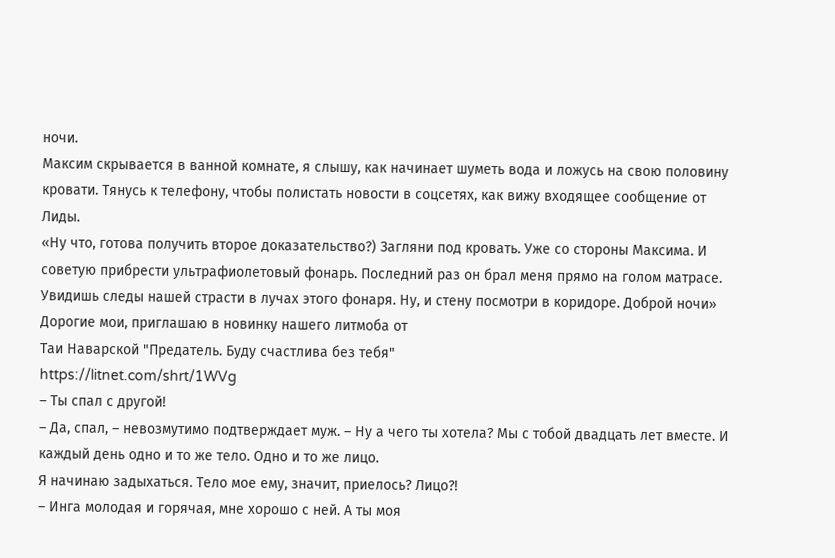ночи.
Максим скрывается в ванной комнате, я слышу, как начинает шуметь вода и ложусь на свою половину кровати. Тянусь к телефону, чтобы полистать новости в соцсетях, как вижу входящее сообщение от Лиды.
«Ну что, готова получить второе доказательство?) Загляни под кровать. Уже со стороны Максима. И советую прибрести ультрафиолетовый фонарь. Последний раз он брал меня прямо на голом матрасе. Увидишь следы нашей страсти в лучах этого фонаря. Ну, и стену посмотри в коридоре. Доброй ночи»
Дорогие мои, приглашаю в новинку нашего литмоба от
Таи Наварской "Предатель. Буду счастлива без тебя"
https://litnet.com/shrt/1WVg
– Ты спал с другой!
– Да, спал, – невозмутимо подтверждает муж. – Ну а чего ты хотела? Мы с тобой двадцать лет вместе. И каждый день одно и то же тело. Одно и то же лицо.
Я начинаю задыхаться. Тело мое ему, значит, приелось? Лицо?!
– Инга молодая и горячая, мне хорошо с ней. А ты моя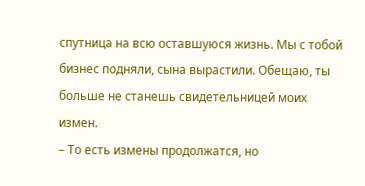спутница на всю оставшуюся жизнь. Мы с тобой бизнес подняли, сына вырастили. Обещаю, ты больше не станешь свидетельницей моих измен.
– То есть измены продолжатся, но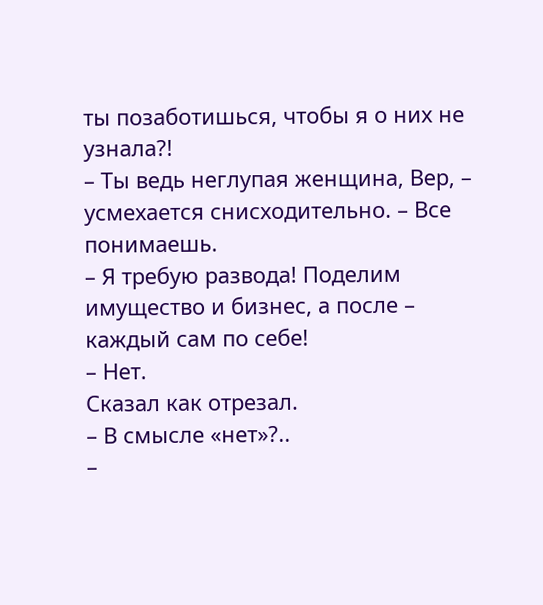ты позаботишься, чтобы я о них не узнала?!
– Ты ведь неглупая женщина, Вер, – усмехается снисходительно. – Все понимаешь.
– Я требую развода! Поделим имущество и бизнес, а после – каждый сам по себе!
– Нет.
Сказал как отрезал.
– В смысле «нет»?..
–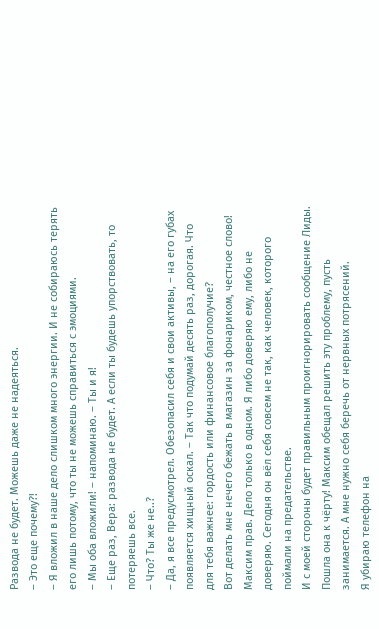Развода не будет. Можешь даже не надеяться.
– Это еще почему?!
– Я вложил в наше дело слишком много энергии. И не собираюсь терять его лишь потому, что ты не можешь справиться с эмоциями.
– Мы оба вложили! – напоминаю. – Ты и я!
– Еще раз, Вера: развода не будет. А если ты будешь упорствовать, то потеряешь все.
– Что? Ты же не..?
– Да, я все предусмотрел. Обезопасил себя и свои активы, – на его губах появляется хищный оскал. – Так что подумай десять раз, дорогая. Что для тебя важнее: гордость или финансовое благополучие?
Вот делать мне нечего бежать в магазин за фонариком, честное слово!
Максим прав. Дело только в одном. Я либо доверяю ему, либо не доверяю. Сегодня он вёл себя совсем не так, как человек, которого поймали на предательстве.
И с моей стороны будет правильным проигнорировать сообщение Лиды. Пошла она к чёрту! Максим обещал решить эту проблему, пусть занимается. А мне нужно себя беречь от нервных потрясений.
Я убираю телефон на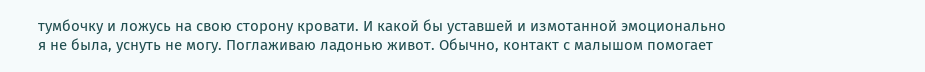тумбочку и ложусь на свою сторону кровати. И какой бы уставшей и измотанной эмоционально я не была, уснуть не могу. Поглаживаю ладонью живот. Обычно, контакт с малышом помогает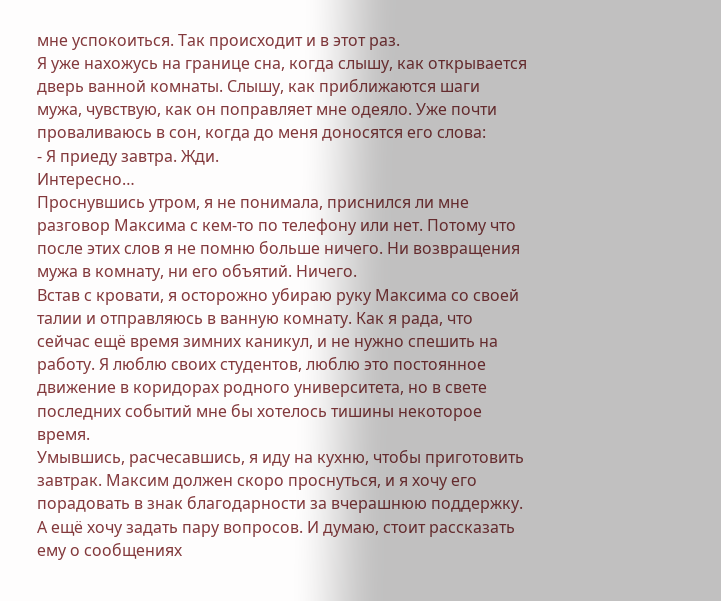мне успокоиться. Так происходит и в этот раз.
Я уже нахожусь на границе сна, когда слышу, как открывается дверь ванной комнаты. Слышу, как приближаются шаги мужа, чувствую, как он поправляет мне одеяло. Уже почти проваливаюсь в сон, когда до меня доносятся его слова:
- Я приеду завтра. Жди.
Интересно…
Проснувшись утром, я не понимала, приснился ли мне разговор Максима с кем-то по телефону или нет. Потому что после этих слов я не помню больше ничего. Ни возвращения мужа в комнату, ни его объятий. Ничего.
Встав с кровати, я осторожно убираю руку Максима со своей талии и отправляюсь в ванную комнату. Как я рада, что сейчас ещё время зимних каникул, и не нужно спешить на работу. Я люблю своих студентов, люблю это постоянное движение в коридорах родного университета, но в свете последних событий мне бы хотелось тишины некоторое время.
Умывшись, расчесавшись, я иду на кухню, чтобы приготовить завтрак. Максим должен скоро проснуться, и я хочу его порадовать в знак благодарности за вчерашнюю поддержку.
А ещё хочу задать пару вопросов. И думаю, стоит рассказать ему о сообщениях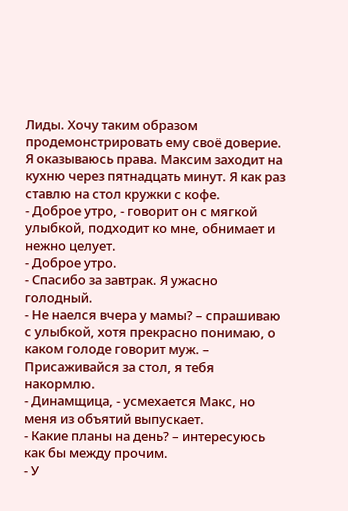Лиды. Хочу таким образом продемонстрировать ему своё доверие.
Я оказываюсь права. Максим заходит на кухню через пятнадцать минут. Я как раз ставлю на стол кружки с кофе.
- Доброе утро, - говорит он с мягкой улыбкой, подходит ко мне, обнимает и нежно целует.
- Доброе утро.
- Спасибо за завтрак. Я ужасно голодный.
- Не наелся вчера у мамы? – спрашиваю с улыбкой, хотя прекрасно понимаю, о каком голоде говорит муж. – Присаживайся за стол, я тебя накормлю.
- Динамщица, - усмехается Макс, но меня из объятий выпускает.
- Какие планы на день? – интересуюсь как бы между прочим.
- У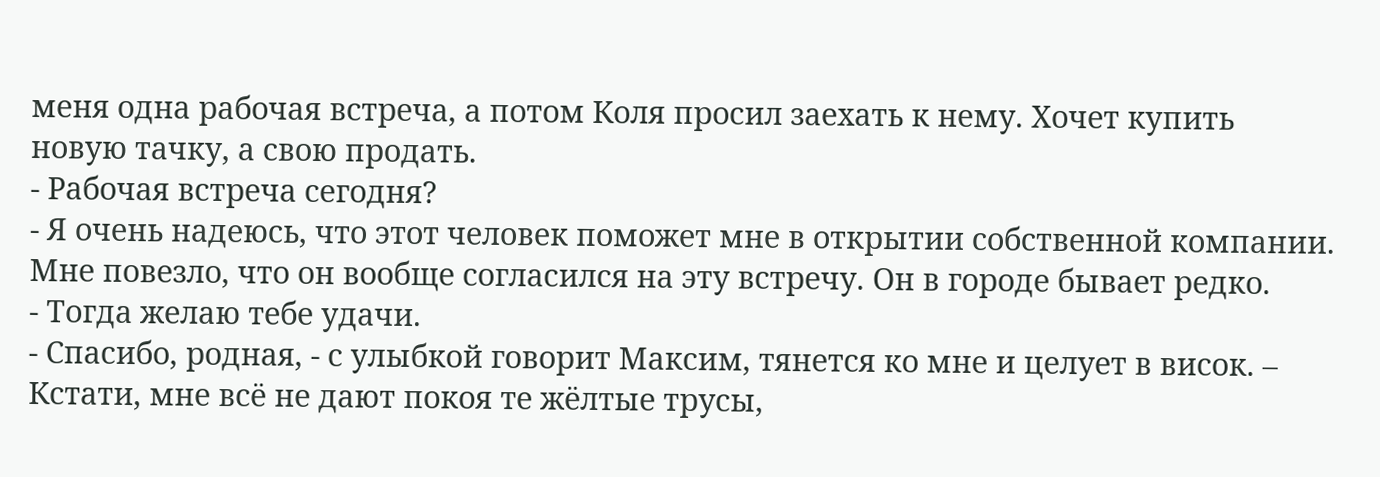меня одна рабочая встреча, а потом Коля просил заехать к нему. Хочет купить новую тачку, а свою продать.
- Рабочая встреча сегодня?
- Я очень надеюсь, что этот человек поможет мне в открытии собственной компании. Мне повезло, что он вообще согласился на эту встречу. Он в городе бывает редко.
- Тогда желаю тебе удачи.
- Спасибо, родная, - с улыбкой говорит Максим, тянется ко мне и целует в висок. – Кстати, мне всё не дают покоя те жёлтые трусы,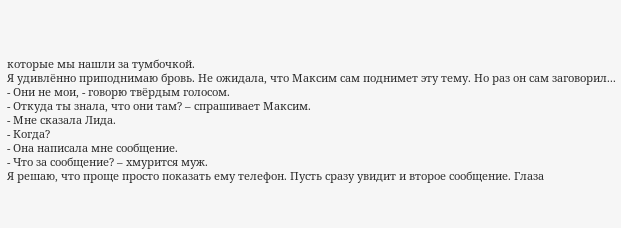которые мы нашли за тумбочкой.
Я удивлённо приподнимаю бровь. Не ожидала, что Максим сам поднимет эту тему. Но раз он сам заговорил...
- Они не мои, - говорю твёрдым голосом.
- Откуда ты знала, что они там? – спрашивает Максим.
- Мне сказала Лида.
- Когда?
- Она написала мне сообщение.
- Что за сообщение? – хмурится муж.
Я решаю, что проще просто показать ему телефон. Пусть сразу увидит и второе сообщение. Глаза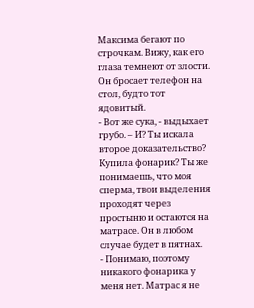Максима бегают по строчкам. Вижу, как его глаза темнеют от злости. Он бросает телефон на стол, будто тот ядовитый.
- Вот же сука, - выдыхает грубо. – И? Ты искала второе доказательство? Купила фонарик? Ты же понимаешь, что моя сперма, твои выделения проходят через простыню и остаются на матрасе. Он в любом случае будет в пятнах.
- Понимаю, поэтому никакого фонарика у меня нет. Матрас я не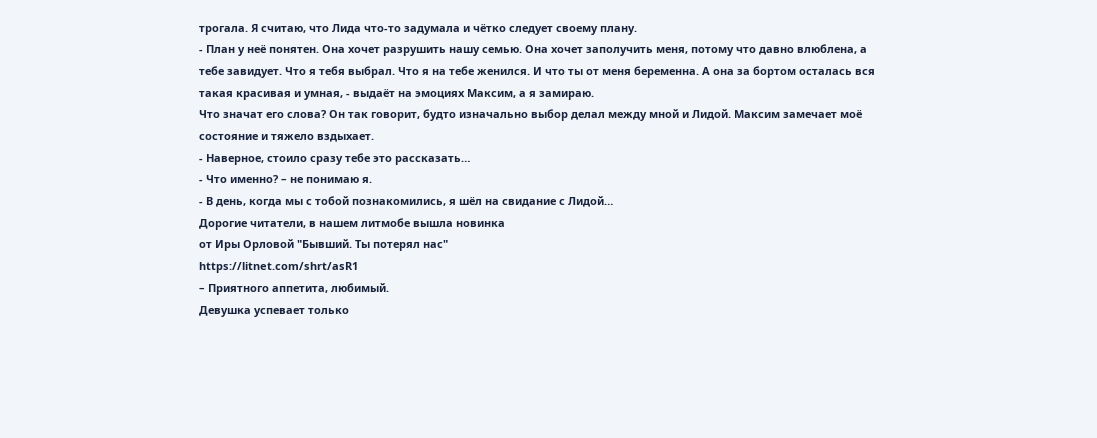трогала. Я считаю, что Лида что-то задумала и чётко следует своему плану.
- План у неё понятен. Она хочет разрушить нашу семью. Она хочет заполучить меня, потому что давно влюблена, а тебе завидует. Что я тебя выбрал. Что я на тебе женился. И что ты от меня беременна. А она за бортом осталась вся такая красивая и умная, - выдаёт на эмоциях Максим, а я замираю.
Что значат его слова? Он так говорит, будто изначально выбор делал между мной и Лидой. Максим замечает моё состояние и тяжело вздыхает.
- Наверное, стоило сразу тебе это рассказать…
- Что именно? – не понимаю я.
- В день, когда мы с тобой познакомились, я шёл на свидание с Лидой…
Дорогие читатели, в нашем литмобе вышла новинка
от Иры Орловой "Бывший. Ты потерял нас"
https://litnet.com/shrt/asR1
– Приятного аппетита, любимый.
Девушка успевает только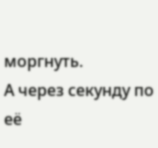моргнуть.
А через секунду по её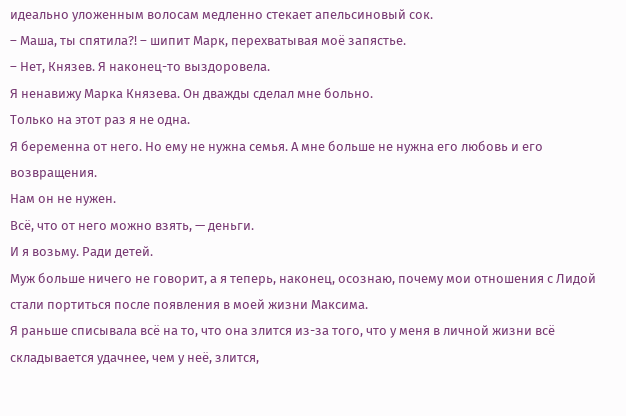идеально уложенным волосам медленно стекает апельсиновый сок.
– Маша, ты спятила?! – шипит Марк, перехватывая моё запястье.
– Нет, Князев. Я наконец-то выздоровела.
Я ненавижу Марка Князева. Он дважды сделал мне больно.
Только на этот раз я не одна.
Я беременна от него. Но ему не нужна семья. А мне больше не нужна его любовь и его возвращения.
Нам он не нужен.
Всё, что от него можно взять, — деньги.
И я возьму. Ради детей.
Муж больше ничего не говорит, а я теперь, наконец, осознаю, почему мои отношения с Лидой стали портиться после появления в моей жизни Максима.
Я раньше списывала всё на то, что она злится из-за того, что у меня в личной жизни всё складывается удачнее, чем у неё, злится,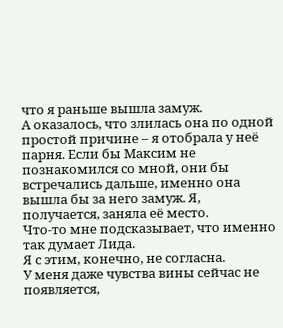что я раньше вышла замуж.
А оказалось, что злилась она по одной простой причине – я отобрала у неё парня. Если бы Максим не познакомился со мной, они бы встречались дальше, именно она вышла бы за него замуж. Я, получается, заняла её место.
Что-то мне подсказывает, что именно так думает Лида.
Я с этим, конечно, не согласна.
У меня даже чувства вины сейчас не появляется,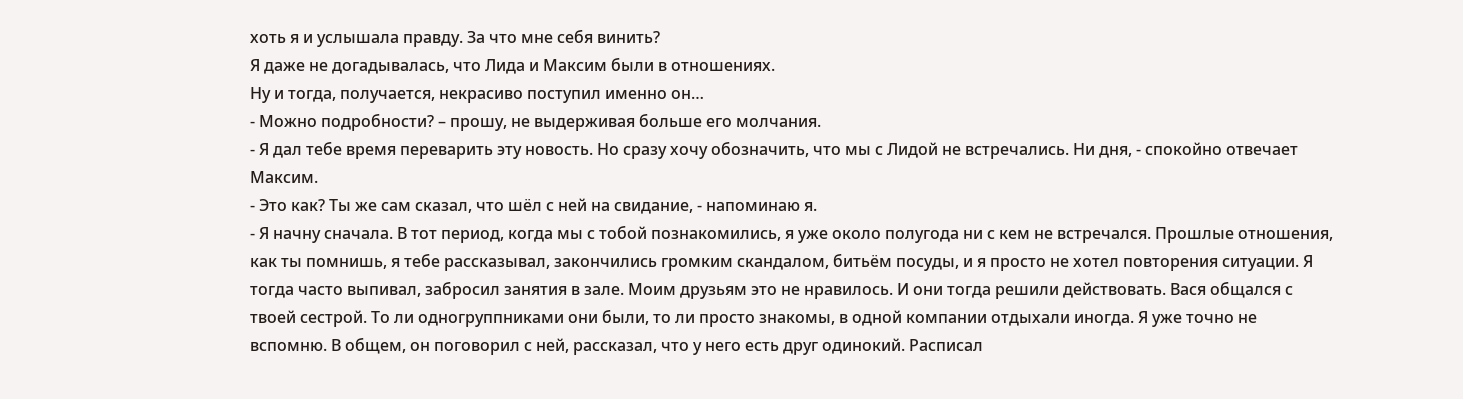хоть я и услышала правду. За что мне себя винить?
Я даже не догадывалась, что Лида и Максим были в отношениях.
Ну и тогда, получается, некрасиво поступил именно он…
- Можно подробности? – прошу, не выдерживая больше его молчания.
- Я дал тебе время переварить эту новость. Но сразу хочу обозначить, что мы с Лидой не встречались. Ни дня, - спокойно отвечает Максим.
- Это как? Ты же сам сказал, что шёл с ней на свидание, - напоминаю я.
- Я начну сначала. В тот период, когда мы с тобой познакомились, я уже около полугода ни с кем не встречался. Прошлые отношения, как ты помнишь, я тебе рассказывал, закончились громким скандалом, битьём посуды, и я просто не хотел повторения ситуации. Я тогда часто выпивал, забросил занятия в зале. Моим друзьям это не нравилось. И они тогда решили действовать. Вася общался с твоей сестрой. То ли одногруппниками они были, то ли просто знакомы, в одной компании отдыхали иногда. Я уже точно не вспомню. В общем, он поговорил с ней, рассказал, что у него есть друг одинокий. Расписал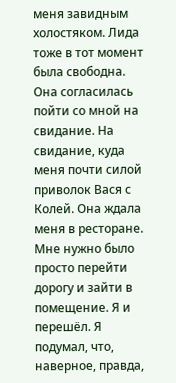меня завидным холостяком. Лида тоже в тот момент была свободна. Она согласилась пойти со мной на свидание. На свидание, куда меня почти силой приволок Вася с Колей. Она ждала меня в ресторане. Мне нужно было просто перейти дорогу и зайти в помещение. Я и перешёл. Я подумал, что, наверное, правда,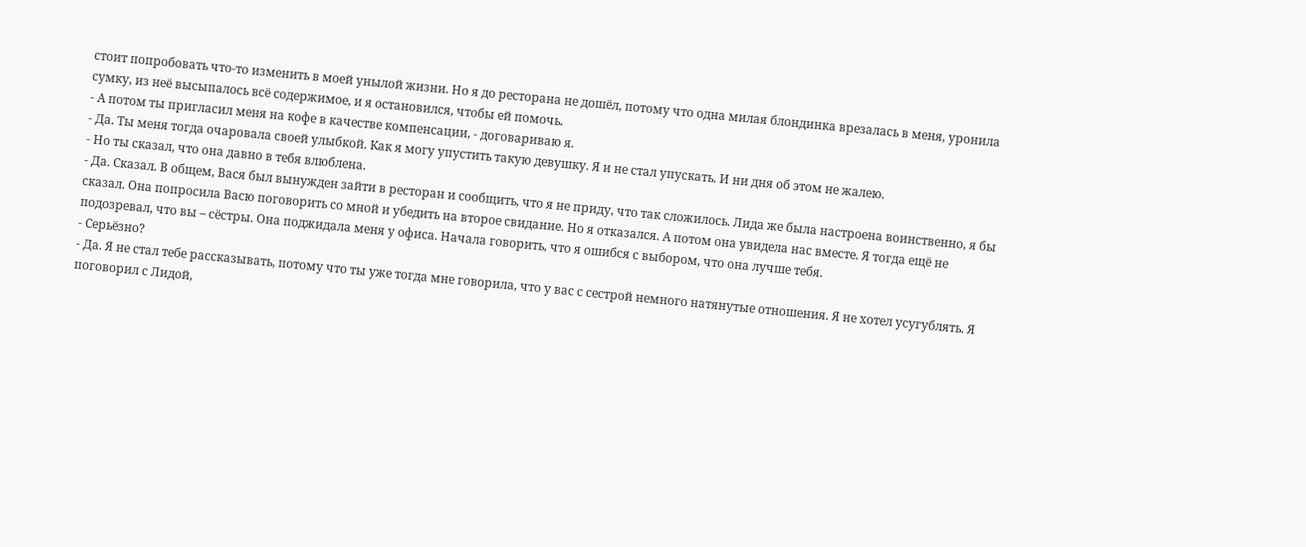стоит попробовать что-то изменить в моей унылой жизни. Но я до ресторана не дошёл, потому что одна милая блондинка врезалась в меня, уронила сумку, из неё высыпалось всё содержимое, и я остановился, чтобы ей помочь.
- А потом ты пригласил меня на кофе в качестве компенсации, - договариваю я.
- Да. Ты меня тогда очаровала своей улыбкой. Как я могу упустить такую девушку. Я и не стал упускать. И ни дня об этом не жалею.
- Но ты сказал, что она давно в тебя влюблена.
- Да. Сказал. В общем, Вася был вынужден зайти в ресторан и сообщить, что я не приду, что так сложилось. Лида же была настроена воинственно, я бы сказал. Она попросила Васю поговорить со мной и убедить на второе свидание. Но я отказался. А потом она увидела нас вместе. Я тогда ещё не подозревал, что вы – сёстры. Она поджидала меня у офиса. Начала говорить, что я ошибся с выбором, что она лучше тебя.
- Серьёзно?
- Да. Я не стал тебе рассказывать, потому что ты уже тогда мне говорила, что у вас с сестрой немного натянутые отношения. Я не хотел усугублять. Я поговорил с Лидой,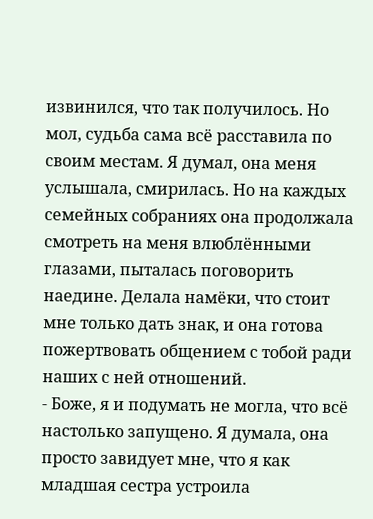извинился, что так получилось. Но мол, судьба сама всё расставила по своим местам. Я думал, она меня услышала, смирилась. Но на каждых семейных собраниях она продолжала смотреть на меня влюблёнными глазами, пыталась поговорить наедине. Делала намёки, что стоит мне только дать знак, и она готова пожертвовать общением с тобой ради наших с ней отношений.
- Боже, я и подумать не могла, что всё настолько запущено. Я думала, она просто завидует мне, что я как младшая сестра устроила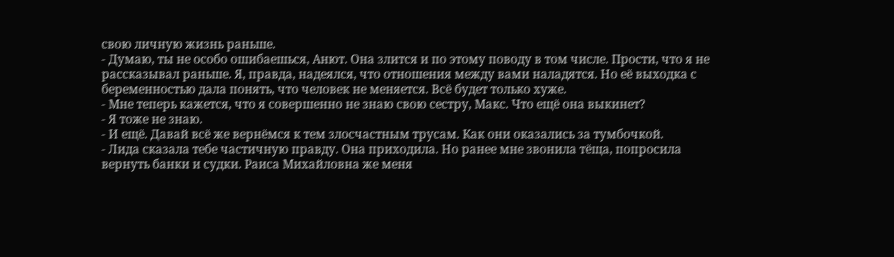свою личную жизнь раньше.
- Думаю, ты не особо ошибаешься, Анют. Она злится и по этому поводу в том числе. Прости, что я не рассказывал раньше. Я, правда, надеялся, что отношения между вами наладятся. Но её выходка с беременностью дала понять, что человек не меняется. Всё будет только хуже.
- Мне теперь кажется, что я совершенно не знаю свою сестру, Макс. Что ещё она выкинет?
- Я тоже не знаю.
- И ещё. Давай всё же вернёмся к тем злосчастным трусам. Как они оказались за тумбочкой.
- Лида сказала тебе частичную правду. Она приходила. Но ранее мне звонила тёща, попросила вернуть банки и судки. Раиса Михайловна же меня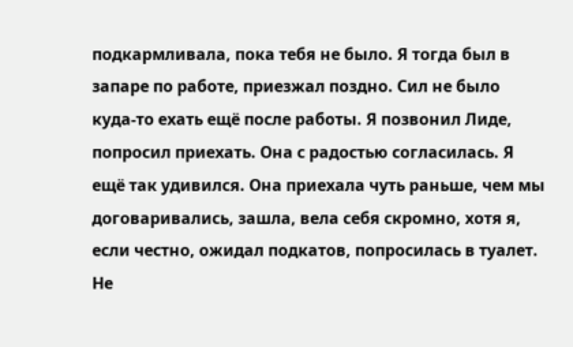подкармливала, пока тебя не было. Я тогда был в запаре по работе, приезжал поздно. Сил не было куда-то ехать ещё после работы. Я позвонил Лиде, попросил приехать. Она с радостью согласилась. Я ещё так удивился. Она приехала чуть раньше, чем мы договаривались, зашла, вела себя скромно, хотя я, если честно, ожидал подкатов, попросилась в туалет. Не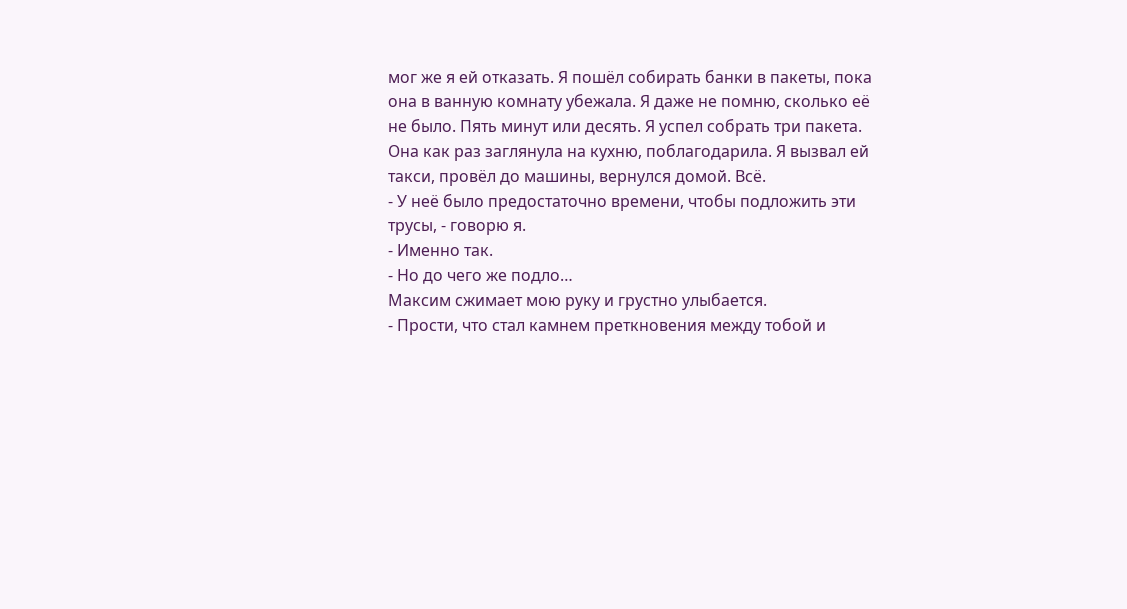мог же я ей отказать. Я пошёл собирать банки в пакеты, пока она в ванную комнату убежала. Я даже не помню, сколько её не было. Пять минут или десять. Я успел собрать три пакета. Она как раз заглянула на кухню, поблагодарила. Я вызвал ей такси, провёл до машины, вернулся домой. Всё.
- У неё было предостаточно времени, чтобы подложить эти трусы, - говорю я.
- Именно так.
- Но до чего же подло…
Максим сжимает мою руку и грустно улыбается.
- Прости, что стал камнем преткновения между тобой и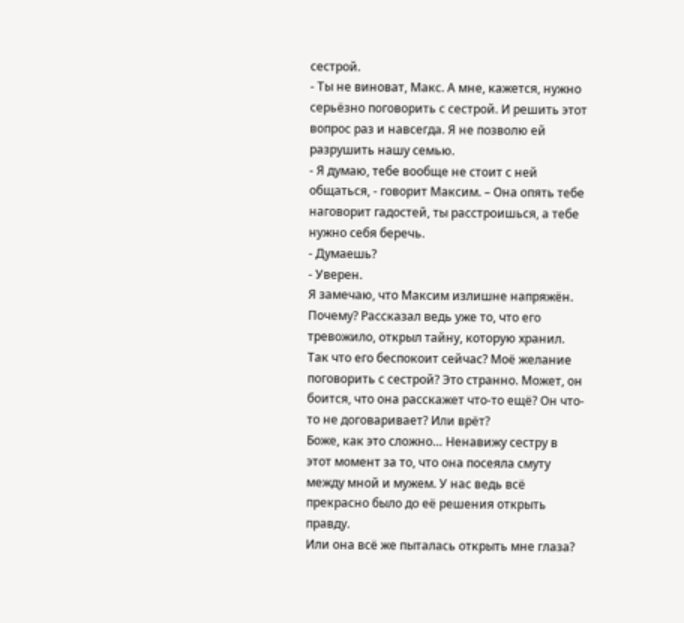сестрой.
- Ты не виноват, Макс. А мне, кажется, нужно серьёзно поговорить с сестрой. И решить этот вопрос раз и навсегда. Я не позволю ей разрушить нашу семью.
- Я думаю, тебе вообще не стоит с ней общаться, - говорит Максим. – Она опять тебе наговорит гадостей, ты расстроишься, а тебе нужно себя беречь.
- Думаешь?
- Уверен.
Я замечаю, что Максим излишне напряжён. Почему? Рассказал ведь уже то, что его тревожило, открыл тайну, которую хранил. Так что его беспокоит сейчас? Моё желание поговорить с сестрой? Это странно. Может, он боится, что она расскажет что-то ещё? Он что-то не договаривает? Или врёт?
Боже, как это сложно… Ненавижу сестру в этот момент за то, что она посеяла смуту между мной и мужем. У нас ведь всё прекрасно было до её решения открыть правду.
Или она всё же пыталась открыть мне глаза?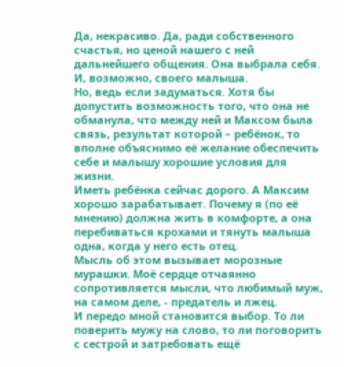Да, некрасиво. Да, ради собственного счастья, но ценой нашего с ней дальнейшего общения. Она выбрала себя. И, возможно, своего малыша.
Но, ведь если задуматься. Хотя бы допустить возможность того, что она не обманула, что между ней и Максом была связь, результат которой – ребёнок, то вполне объяснимо её желание обеспечить себе и малышу хорошие условия для жизни.
Иметь ребёнка сейчас дорого. А Максим хорошо зарабатывает. Почему я (по её мнению) должна жить в комфорте, а она перебиваться крохами и тянуть малыша одна, когда у него есть отец.
Мысль об этом вызывает морозные мурашки. Моё сердце отчаянно сопротивляется мысли, что любимый муж, на самом деле, - предатель и лжец.
И передо мной становится выбор. То ли поверить мужу на слово, то ли поговорить с сестрой и затребовать ещё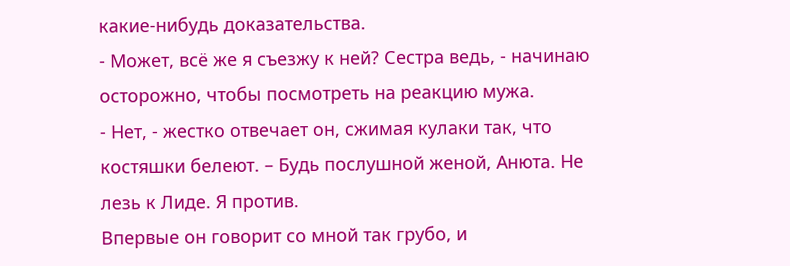какие-нибудь доказательства.
- Может, всё же я съезжу к ней? Сестра ведь, - начинаю осторожно, чтобы посмотреть на реакцию мужа.
- Нет, - жестко отвечает он, сжимая кулаки так, что костяшки белеют. – Будь послушной женой, Анюта. Не лезь к Лиде. Я против.
Впервые он говорит со мной так грубо, и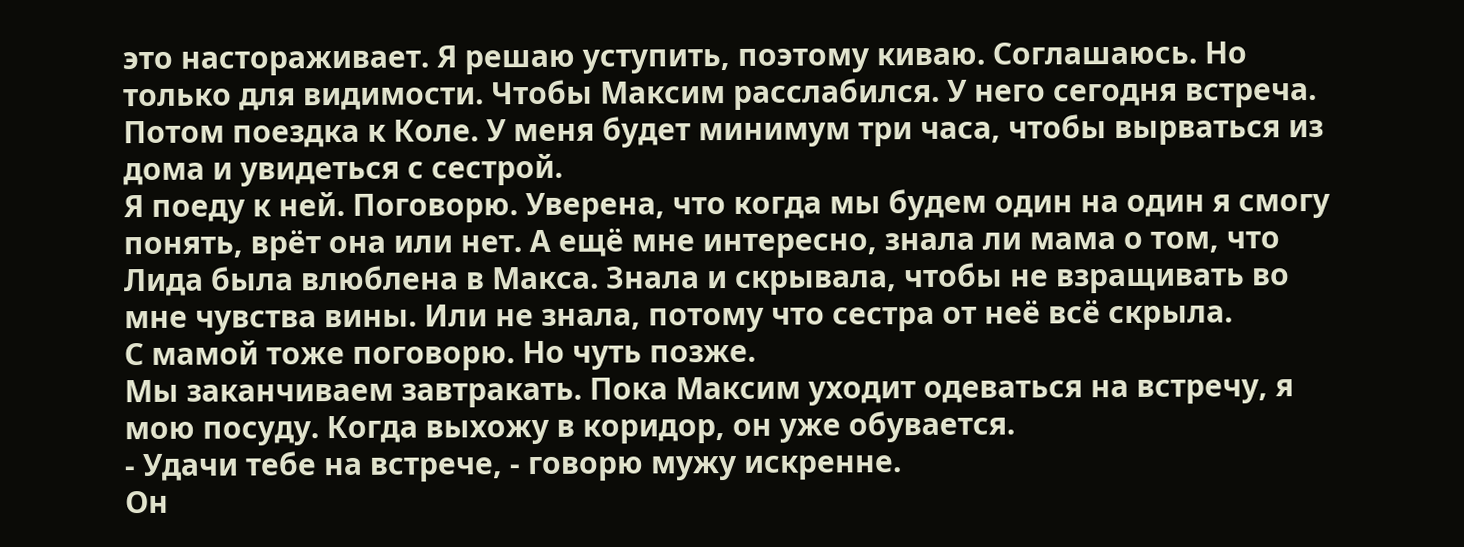это настораживает. Я решаю уступить, поэтому киваю. Соглашаюсь. Но только для видимости. Чтобы Максим расслабился. У него сегодня встреча. Потом поездка к Коле. У меня будет минимум три часа, чтобы вырваться из дома и увидеться с сестрой.
Я поеду к ней. Поговорю. Уверена, что когда мы будем один на один я смогу понять, врёт она или нет. А ещё мне интересно, знала ли мама о том, что Лида была влюблена в Макса. Знала и скрывала, чтобы не взращивать во мне чувства вины. Или не знала, потому что сестра от неё всё скрыла.
С мамой тоже поговорю. Но чуть позже.
Мы заканчиваем завтракать. Пока Максим уходит одеваться на встречу, я мою посуду. Когда выхожу в коридор, он уже обувается.
- Удачи тебе на встрече, - говорю мужу искренне.
Он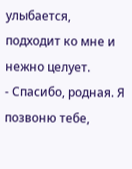улыбается, подходит ко мне и нежно целует.
- Спасибо, родная. Я позвоню тебе,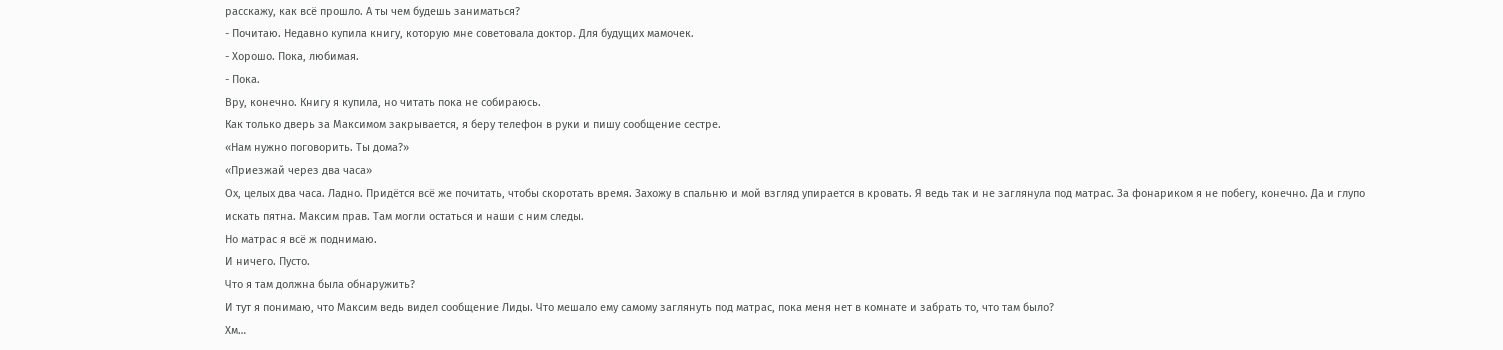расскажу, как всё прошло. А ты чем будешь заниматься?
- Почитаю. Недавно купила книгу, которую мне советовала доктор. Для будущих мамочек.
- Хорошо. Пока, любимая.
- Пока.
Вру, конечно. Книгу я купила, но читать пока не собираюсь.
Как только дверь за Максимом закрывается, я беру телефон в руки и пишу сообщение сестре.
«Нам нужно поговорить. Ты дома?»
«Приезжай через два часа»
Ох, целых два часа. Ладно. Придётся всё же почитать, чтобы скоротать время. Захожу в спальню и мой взгляд упирается в кровать. Я ведь так и не заглянула под матрас. За фонариком я не побегу, конечно. Да и глупо искать пятна. Максим прав. Там могли остаться и наши с ним следы.
Но матрас я всё ж поднимаю.
И ничего. Пусто.
Что я там должна была обнаружить?
И тут я понимаю, что Максим ведь видел сообщение Лиды. Что мешало ему самому заглянуть под матрас, пока меня нет в комнате и забрать то, что там было?
Хм…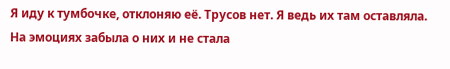Я иду к тумбочке, отклоняю её. Трусов нет. Я ведь их там оставляла. На эмоциях забыла о них и не стала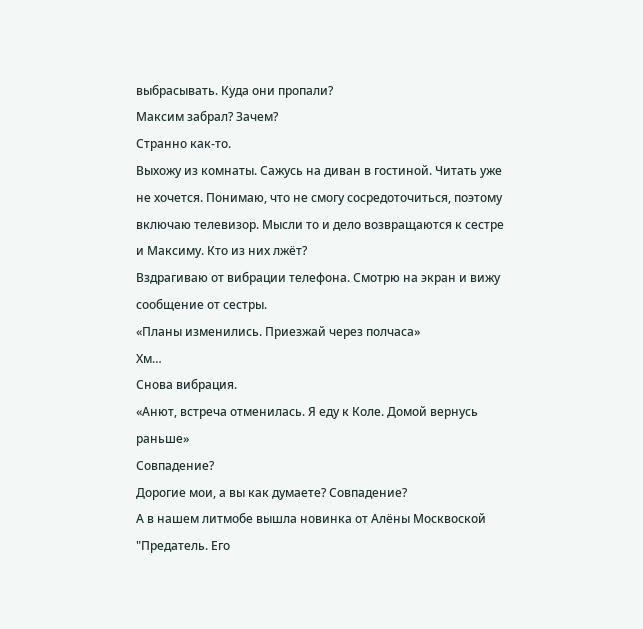выбрасывать. Куда они пропали?
Максим забрал? Зачем?
Странно как-то.
Выхожу из комнаты. Сажусь на диван в гостиной. Читать уже не хочется. Понимаю, что не смогу сосредоточиться, поэтому включаю телевизор. Мысли то и дело возвращаются к сестре и Максиму. Кто из них лжёт?
Вздрагиваю от вибрации телефона. Смотрю на экран и вижу сообщение от сестры.
«Планы изменились. Приезжай через полчаса»
Хм…
Снова вибрация.
«Анют, встреча отменилась. Я еду к Коле. Домой вернусь раньше»
Совпадение?
Дорогие мои, а вы как думаете? Совпадение?
А в нашем литмобе вышла новинка от Алёны Москвоской
"Предатель. Его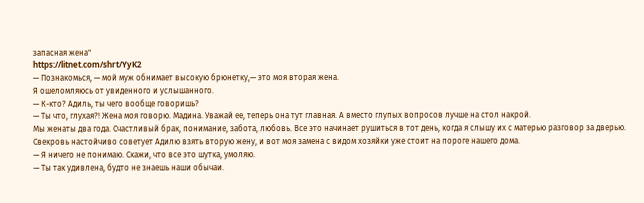запасная жена"
https://litnet.com/shrt/YyK2
— Познакомься, — мой муж обнимает высокую брюнетку,— это моя вторая жена.
Я ошеломляюсь от увиденного и услышанного.
— К-кто? Адиль, ты чего вообще говоришь?
— Ты что, глухая?! Жена моя говорю. Мадина. Уважай ее, теперь она тут главная. А вместо глупых вопросов лучше на стол накрой.
Мы женаты два года. Счастливый брак, понимание, забота, любовь. Все это начинает рушиться в тот день, когда я слышу их с матерью разговор за дверью. Свекровь настойчиво советует Адилю взять вторую жену, и вот моя замена с видом хозяйки уже стоит на пороге нашего дома.
— Я ничего не понимаю. Скажи, что все это шутка, умоляю.
— Ты так удивлена, будто не знаешь наши обычаи.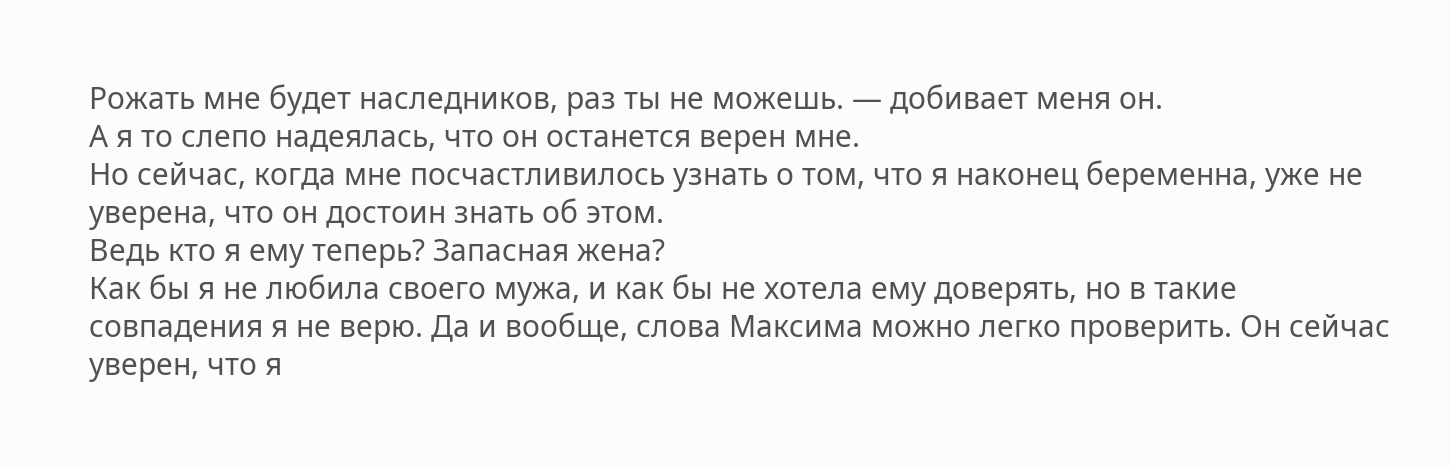Рожать мне будет наследников, раз ты не можешь. — добивает меня он.
А я то слепо надеялась, что он останется верен мне.
Но сейчас, когда мне посчастливилось узнать о том, что я наконец беременна, уже не уверена, что он достоин знать об этом.
Ведь кто я ему теперь? Запасная жена?
Как бы я не любила своего мужа, и как бы не хотела ему доверять, но в такие совпадения я не верю. Да и вообще, слова Максима можно легко проверить. Он сейчас уверен, что я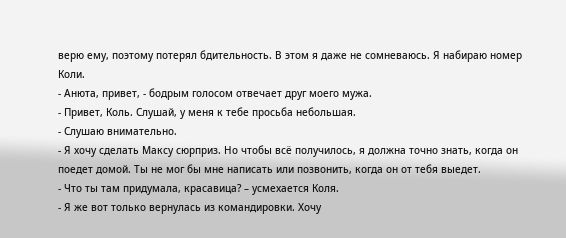верю ему, поэтому потерял бдительность. В этом я даже не сомневаюсь. Я набираю номер Коли.
- Анюта, привет, - бодрым голосом отвечает друг моего мужа.
- Привет, Коль. Слушай, у меня к тебе просьба небольшая.
- Слушаю внимательно.
- Я хочу сделать Максу сюрприз. Но чтобы всё получилось, я должна точно знать, когда он поедет домой. Ты не мог бы мне написать или позвонить, когда он от тебя выедет.
- Что ты там придумала, красавица? – усмехается Коля.
- Я же вот только вернулась из командировки. Хочу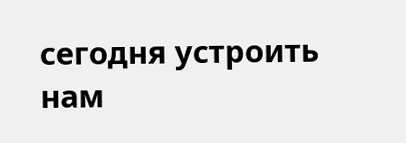сегодня устроить нам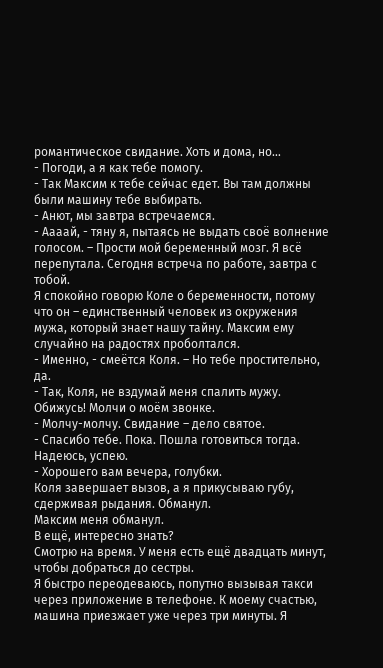романтическое свидание. Хоть и дома, но…
- Погоди, а я как тебе помогу.
- Так Максим к тебе сейчас едет. Вы там должны были машину тебе выбирать.
- Анют, мы завтра встречаемся.
- Аааай, - тяну я, пытаясь не выдать своё волнение голосом. – Прости мой беременный мозг. Я всё перепутала. Сегодня встреча по работе, завтра с тобой.
Я спокойно говорю Коле о беременности, потому что он – единственный человек из окружения мужа, который знает нашу тайну. Максим ему случайно на радостях проболтался.
- Именно, - смеётся Коля. – Но тебе простительно, да.
- Так, Коля, не вздумай меня спалить мужу. Обижусь! Молчи о моём звонке.
- Молчу-молчу. Свидание – дело святое.
- Спасибо тебе. Пока. Пошла готовиться тогда. Надеюсь, успею.
- Хорошего вам вечера, голубки.
Коля завершает вызов, а я прикусываю губу, сдерживая рыдания. Обманул.
Максим меня обманул.
В ещё, интересно знать?
Смотрю на время. У меня есть ещё двадцать минут, чтобы добраться до сестры.
Я быстро переодеваюсь, попутно вызывая такси через приложение в телефоне. К моему счастью, машина приезжает уже через три минуты. Я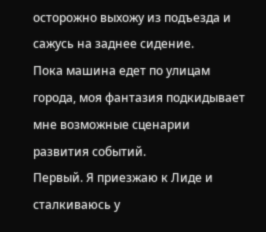осторожно выхожу из подъезда и сажусь на заднее сидение.
Пока машина едет по улицам города, моя фантазия подкидывает мне возможные сценарии развития событий.
Первый. Я приезжаю к Лиде и сталкиваюсь у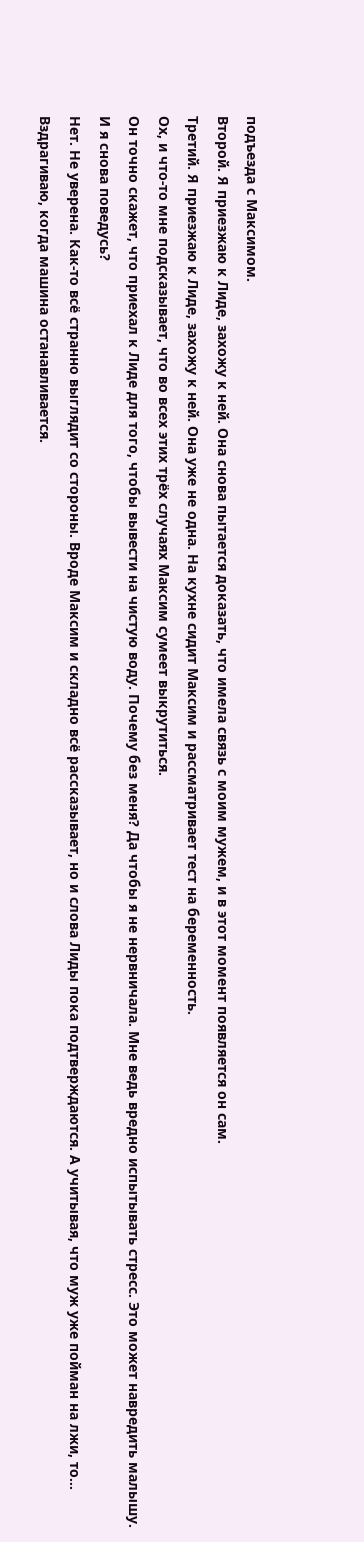подъезда с Максимом.
Второй. Я приезжаю к Лиде, захожу к ней. Она снова пытается доказать, что имела связь с моим мужем, и в этот момент появляется он сам.
Третий. Я приезжаю к Лиде, захожу к ней. Она уже не одна. На кухне сидит Максим и рассматривает тест на беременность.
Ох, и что-то мне подсказывает, что во всех этих трёх случаях Максим сумеет выкрутиться.
Он точно скажет, что приехал к Лиде для того, чтобы вывести на чистую воду. Почему без меня? Да чтобы я не нервничала. Мне ведь вредно испытывать стресс. Это может навредить малышу.
И я снова поведусь?
Нет. Не уверена. Как-то всё странно выглядит со стороны. Вроде Максим и складно всё рассказывает, но и слова Лиды пока подтверждаются. А учитывая, что муж уже пойман на лжи, то…
Вздрагиваю, когда машина останавливается.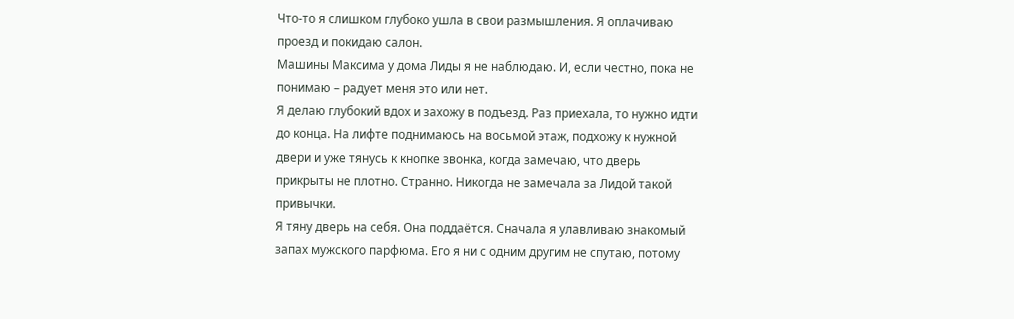Что-то я слишком глубоко ушла в свои размышления. Я оплачиваю проезд и покидаю салон.
Машины Максима у дома Лиды я не наблюдаю. И, если честно, пока не понимаю – радует меня это или нет.
Я делаю глубокий вдох и захожу в подъезд. Раз приехала, то нужно идти до конца. На лифте поднимаюсь на восьмой этаж, подхожу к нужной двери и уже тянусь к кнопке звонка, когда замечаю, что дверь прикрыты не плотно. Странно. Никогда не замечала за Лидой такой привычки.
Я тяну дверь на себя. Она поддаётся. Сначала я улавливаю знакомый запах мужского парфюма. Его я ни с одним другим не спутаю, потому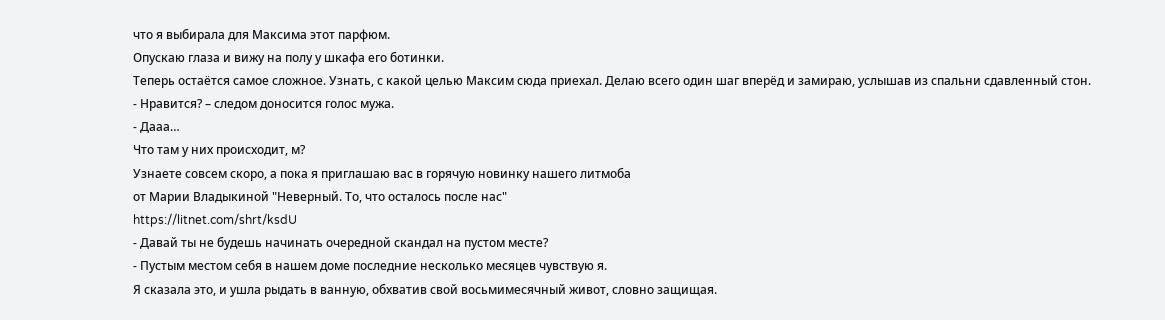что я выбирала для Максима этот парфюм.
Опускаю глаза и вижу на полу у шкафа его ботинки.
Теперь остаётся самое сложное. Узнать, с какой целью Максим сюда приехал. Делаю всего один шаг вперёд и замираю, услышав из спальни сдавленный стон.
- Нравится? – следом доносится голос мужа.
- Дааа…
Что там у них происходит, м?
Узнаете совсем скоро, а пока я приглашаю вас в горячую новинку нашего литмоба
от Марии Владыкиной "Неверный. То, что осталось после нас"
https://litnet.com/shrt/ksdU
- Давай ты не будешь начинать очередной скандал на пустом месте?
- Пустым местом себя в нашем доме последние несколько месяцев чувствую я.
Я сказала это, и ушла рыдать в ванную, обхватив свой восьмимесячный живот, словно защищая.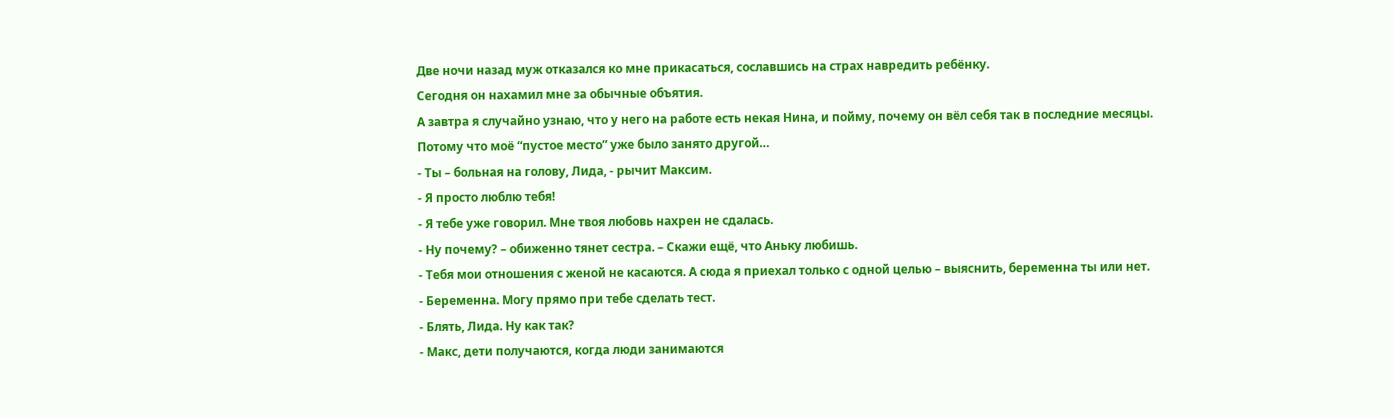Две ночи назад муж отказался ко мне прикасаться, сославшись на страх навредить ребёнку.
Сегодня он нахамил мне за обычные объятия.
А завтра я случайно узнаю, что у него на работе есть некая Нина, и пойму, почему он вёл себя так в последние месяцы.
Потому что моё “пустое место” уже было занято другой…
- Ты – больная на голову, Лида, - рычит Максим.
- Я просто люблю тебя!
- Я тебе уже говорил. Мне твоя любовь нахрен не сдалась.
- Ну почему? – обиженно тянет сестра. – Скажи ещё, что Аньку любишь.
- Тебя мои отношения с женой не касаются. А сюда я приехал только с одной целью – выяснить, беременна ты или нет.
- Беременна. Могу прямо при тебе сделать тест.
- Блять, Лида. Ну как так?
- Макс, дети получаются, когда люди занимаются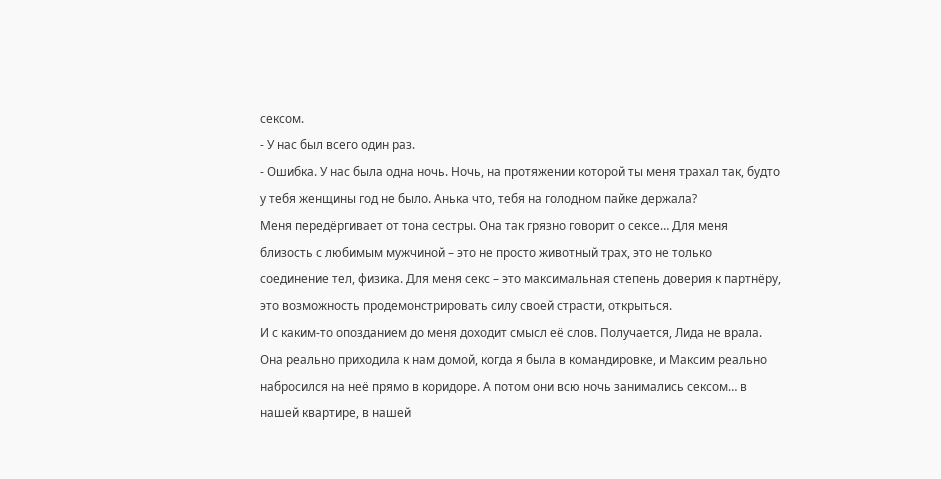сексом.
- У нас был всего один раз.
- Ошибка. У нас была одна ночь. Ночь, на протяжении которой ты меня трахал так, будто у тебя женщины год не было. Анька что, тебя на голодном пайке держала?
Меня передёргивает от тона сестры. Она так грязно говорит о сексе… Для меня близость с любимым мужчиной – это не просто животный трах, это не только соединение тел, физика. Для меня секс – это максимальная степень доверия к партнёру, это возможность продемонстрировать силу своей страсти, открыться.
И с каким-то опозданием до меня доходит смысл её слов. Получается, Лида не врала. Она реально приходила к нам домой, когда я была в командировке, и Максим реально набросился на неё прямо в коридоре. А потом они всю ночь занимались сексом… в нашей квартире, в нашей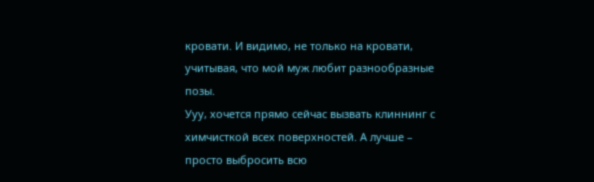кровати. И видимо, не только на кровати, учитывая, что мой муж любит разнообразные позы.
Ууу, хочется прямо сейчас вызвать клиннинг с химчисткой всех поверхностей. А лучше – просто выбросить всю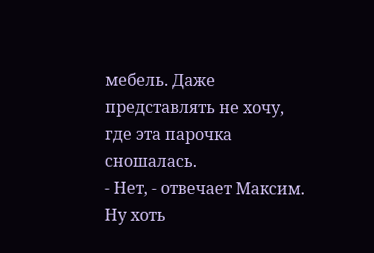мебель. Даже представлять не хочу, где эта парочка сношалась.
- Нет, - отвечает Максим.
Ну хоть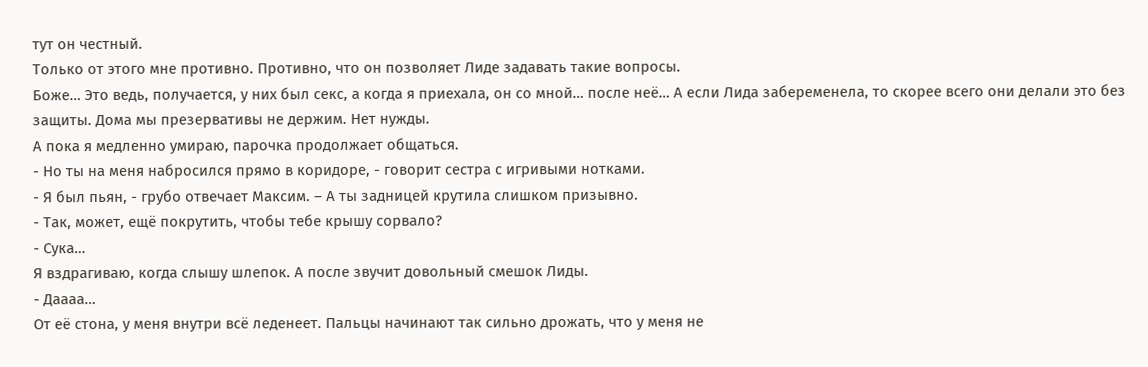тут он честный.
Только от этого мне противно. Противно, что он позволяет Лиде задавать такие вопросы.
Боже… Это ведь, получается, у них был секс, а когда я приехала, он со мной… после неё… А если Лида забеременела, то скорее всего они делали это без защиты. Дома мы презервативы не держим. Нет нужды.
А пока я медленно умираю, парочка продолжает общаться.
- Но ты на меня набросился прямо в коридоре, - говорит сестра с игривыми нотками.
- Я был пьян, - грубо отвечает Максим. – А ты задницей крутила слишком призывно.
- Так, может, ещё покрутить, чтобы тебе крышу сорвало?
- Сука…
Я вздрагиваю, когда слышу шлепок. А после звучит довольный смешок Лиды.
- Даааа…
От её стона, у меня внутри всё леденеет. Пальцы начинают так сильно дрожать, что у меня не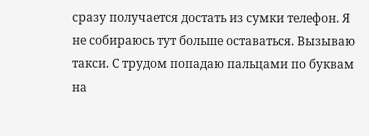сразу получается достать из сумки телефон. Я не собираюсь тут больше оставаться. Вызываю такси. С трудом попадаю пальцами по буквам на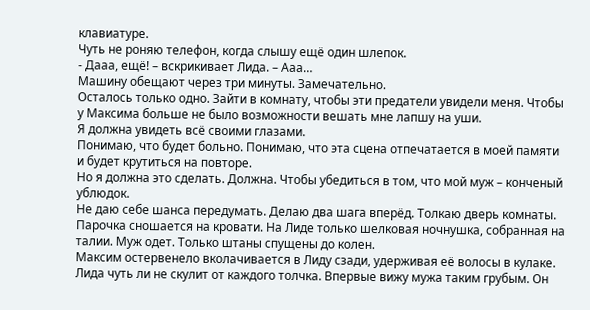клавиатуре.
Чуть не роняю телефон, когда слышу ещё один шлепок.
- Дааа, ещё! – вскрикивает Лида. – Ааа…
Машину обещают через три минуты. Замечательно.
Осталось только одно. Зайти в комнату, чтобы эти предатели увидели меня. Чтобы у Максима больше не было возможности вешать мне лапшу на уши.
Я должна увидеть всё своими глазами.
Понимаю, что будет больно. Понимаю, что эта сцена отпечатается в моей памяти и будет крутиться на повторе.
Но я должна это сделать. Должна. Чтобы убедиться в том, что мой муж – конченый ублюдок.
Не даю себе шанса передумать. Делаю два шага вперёд. Толкаю дверь комнаты.
Парочка сношается на кровати. На Лиде только шелковая ночнушка, собранная на талии. Муж одет. Только штаны спущены до колен.
Максим остервенело вколачивается в Лиду сзади, удерживая её волосы в кулаке. Лида чуть ли не скулит от каждого толчка. Впервые вижу мужа таким грубым. Он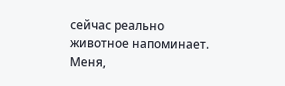сейчас реально животное напоминает.
Меня,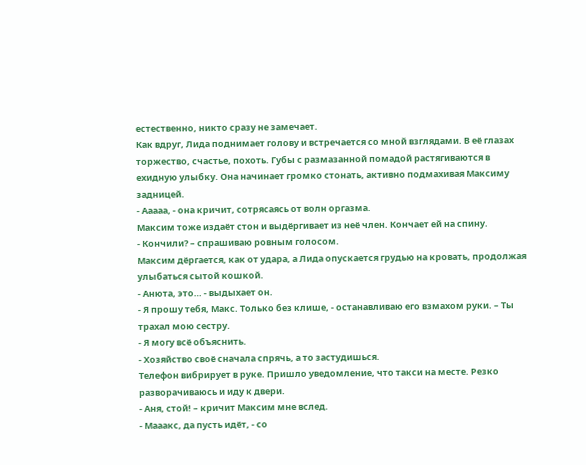естественно, никто сразу не замечает.
Как вдруг, Лида поднимает голову и встречается со мной взглядами. В её глазах торжество, счастье, похоть. Губы с размазанной помадой растягиваются в ехидную улыбку. Она начинает громко стонать, активно подмахивая Максиму задницей.
- Ааааа, - она кричит, сотрясаясь от волн оргазма.
Максим тоже издаёт стон и выдёргивает из неё член. Кончает ей на спину.
- Кончили? – спрашиваю ровным голосом.
Максим дёргается, как от удара, а Лида опускается грудью на кровать, продолжая улыбаться сытой кошкой.
- Анюта, это… - выдыхает он.
- Я прошу тебя, Макс. Только без клише, - останавливаю его взмахом руки. – Ты трахал мою сестру.
- Я могу всё объяснить.
- Хозяйство своё сначала спрячь, а то застудишься.
Телефон вибрирует в руке. Пришло уведомление, что такси на месте. Резко разворачиваюсь и иду к двери.
- Аня, стой! – кричит Максим мне вслед.
- Мааакс, да пусть идёт, - со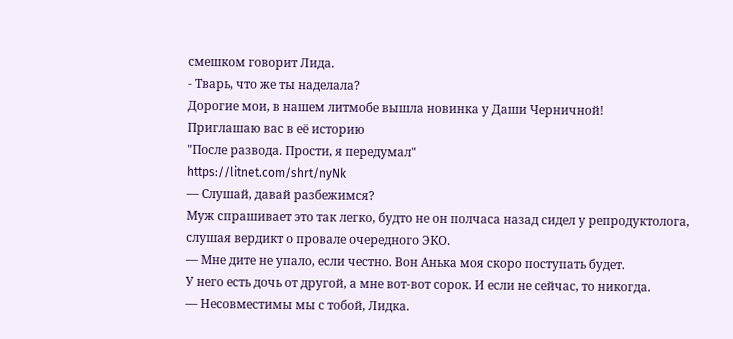смешком говорит Лида.
- Тварь, что же ты наделала?
Дорогие мои, в нашем литмобе вышла новинка у Даши Черничной!
Приглашаю вас в её историю
"После развода. Прости, я передумал"
https://litnet.com/shrt/nyNk
— Слушай, давай разбежимся?
Муж спрашивает это так легко, будто не он полчаса назад сидел у репродуктолога, слушая вердикт о провале очередного ЭКО.
— Мне дите не упало, если честно. Вон Анька моя скоро поступать будет.
У него есть дочь от другой, а мне вот-вот сорок. И если не сейчас, то никогда.
— Несовместимы мы с тобой, Лидка.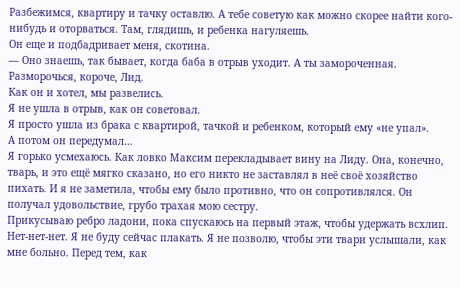Разбежимся, квартиру и тачку оставлю. А тебе советую как можно скорее найти кого-нибудь и оторваться. Там, глядишь, и ребенка нагуляешь.
Он еще и подбадривает меня, скотина.
— Оно знаешь, так бывает, когда баба в отрыв уходит. А ты замороченная. Разморочься, короче, Лид.
Как он и хотел, мы развелись.
Я не ушла в отрыв, как он советовал.
Я просто ушла из брака с квартирой, тачкой и ребенком, который ему «не упал».
А потом он передумал…
Я горько усмехаюсь. Как ловко Максим перекладывает вину на Лиду. Она, конечно, тварь, и это ещё мягко сказано, но его никто не заставлял в неё своё хозяйство пихать. И я не заметила, чтобы ему было противно, что он сопротивлялся. Он получал удовольствие, грубо трахая мою сестру.
Прикусываю ребро ладони, пока спускаюсь на первый этаж, чтобы удержать всхлип. Нет-нет-нет. Я не буду сейчас плакать. Я не позволю, чтобы эти твари услышали, как мне больно. Перед тем, как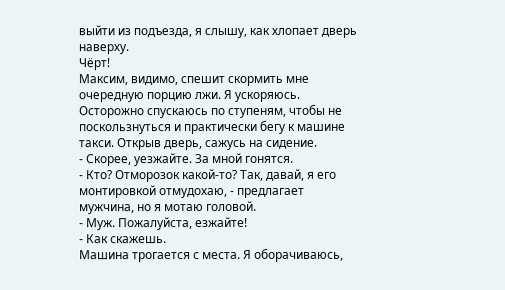выйти из подъезда, я слышу, как хлопает дверь наверху.
Чёрт!
Максим, видимо, спешит скормить мне очередную порцию лжи. Я ускоряюсь. Осторожно спускаюсь по ступеням, чтобы не поскользнуться и практически бегу к машине такси. Открыв дверь, сажусь на сидение.
- Скорее, уезжайте. За мной гонятся.
- Кто? Отморозок какой-то? Так, давай, я его монтировкой отмудохаю, - предлагает мужчина, но я мотаю головой.
- Муж. Пожалуйста, езжайте!
- Как скажешь.
Машина трогается с места. Я оборачиваюсь,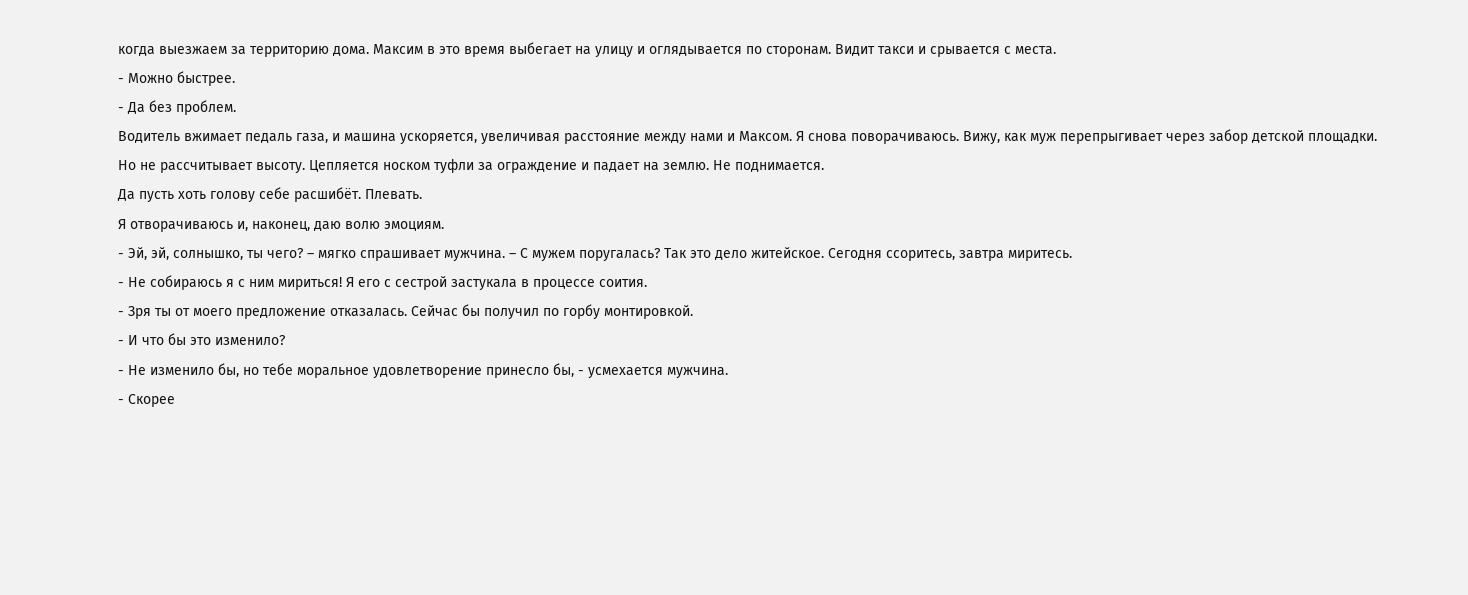когда выезжаем за территорию дома. Максим в это время выбегает на улицу и оглядывается по сторонам. Видит такси и срывается с места.
- Можно быстрее.
- Да без проблем.
Водитель вжимает педаль газа, и машина ускоряется, увеличивая расстояние между нами и Максом. Я снова поворачиваюсь. Вижу, как муж перепрыгивает через забор детской площадки. Но не рассчитывает высоту. Цепляется носком туфли за ограждение и падает на землю. Не поднимается.
Да пусть хоть голову себе расшибёт. Плевать.
Я отворачиваюсь и, наконец, даю волю эмоциям.
- Эй, эй, солнышко, ты чего? – мягко спрашивает мужчина. – С мужем поругалась? Так это дело житейское. Сегодня ссоритесь, завтра миритесь.
- Не собираюсь я с ним мириться! Я его с сестрой застукала в процессе соития.
- Зря ты от моего предложение отказалась. Сейчас бы получил по горбу монтировкой.
- И что бы это изменило?
- Не изменило бы, но тебе моральное удовлетворение принесло бы, - усмехается мужчина.
- Скорее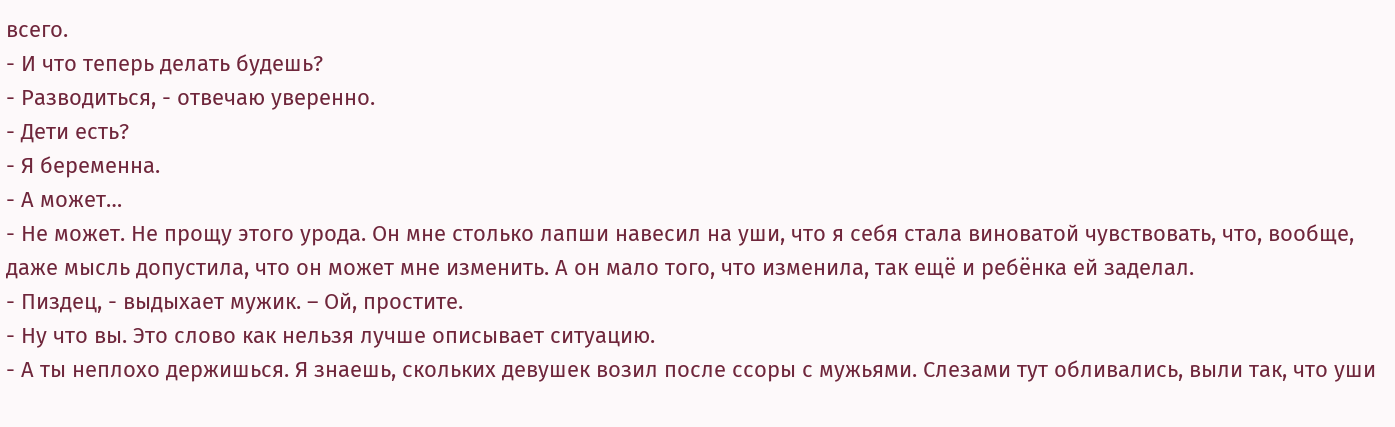всего.
- И что теперь делать будешь?
- Разводиться, - отвечаю уверенно.
- Дети есть?
- Я беременна.
- А может…
- Не может. Не прощу этого урода. Он мне столько лапши навесил на уши, что я себя стала виноватой чувствовать, что, вообще, даже мысль допустила, что он может мне изменить. А он мало того, что изменила, так ещё и ребёнка ей заделал.
- Пиздец, - выдыхает мужик. – Ой, простите.
- Ну что вы. Это слово как нельзя лучше описывает ситуацию.
- А ты неплохо держишься. Я знаешь, скольких девушек возил после ссоры с мужьями. Слезами тут обливались, выли так, что уши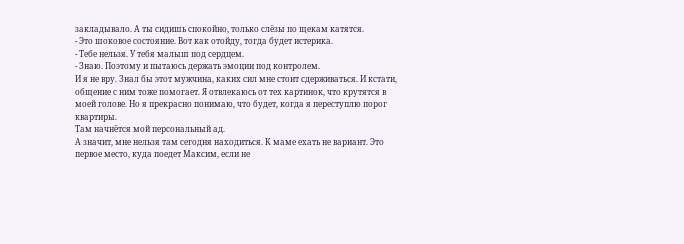закладывало. А ты сидишь спокойно, только слёзы по щекам катятся.
- Это шоковое состояние. Вот как отойду, тогда будет истерика.
- Тебе нельзя. У тебя малыш под сердцем.
- Знаю. Поэтому и пытаюсь держать эмоции под контролем.
И я не вру. Знал бы этот мужчина, каких сил мне стоит сдерживаться. И кстати, общение с ним тоже помогает. Я отвлекаюсь от тех картинок, что крутятся в моей голове. Но я прекрасно понимаю, что будет, когда я переступлю порог квартиры.
Там начнётся мой персональный ад.
А значит, мне нельзя там сегодня находиться. К маме ехать не вариант. Это первое место, куда поедет Максим, если не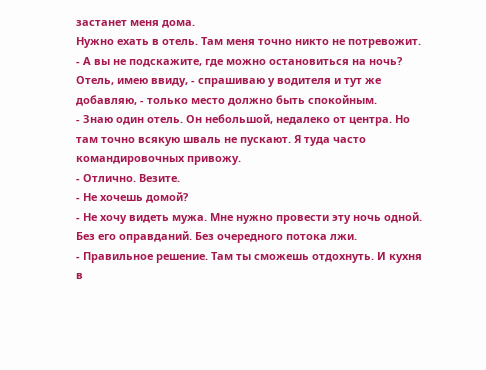застанет меня дома.
Нужно ехать в отель. Там меня точно никто не потревожит.
- А вы не подскажите, где можно остановиться на ночь? Отель, имею ввиду, - спрашиваю у водителя и тут же добавляю, - только место должно быть спокойным.
- Знаю один отель. Он небольшой, недалеко от центра. Но там точно всякую шваль не пускают. Я туда часто командировочных привожу.
- Отлично. Везите.
- Не хочешь домой?
- Не хочу видеть мужа. Мне нужно провести эту ночь одной. Без его оправданий. Без очередного потока лжи.
- Правильное решение. Там ты сможешь отдохнуть. И кухня в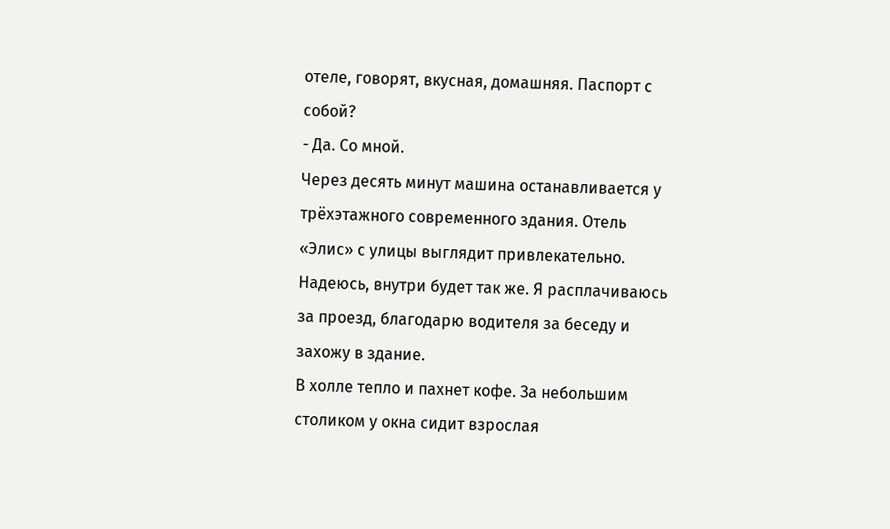отеле, говорят, вкусная, домашняя. Паспорт с собой?
- Да. Со мной.
Через десять минут машина останавливается у трёхэтажного современного здания. Отель «Элис» с улицы выглядит привлекательно. Надеюсь, внутри будет так же. Я расплачиваюсь за проезд, благодарю водителя за беседу и захожу в здание.
В холле тепло и пахнет кофе. За небольшим столиком у окна сидит взрослая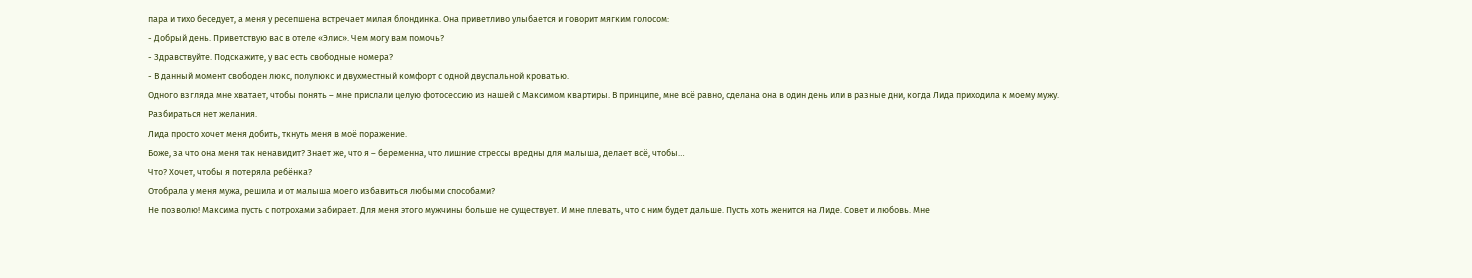пара и тихо беседует, а меня у ресепшена встречает милая блондинка. Она приветливо улыбается и говорит мягким голосом:
- Добрый день. Приветствую вас в отеле «Элис». Чем могу вам помочь?
- Здравствуйте. Подскажите, у вас есть свободные номера?
- В данный момент свободен люкс, полулюкс и двухместный комфорт с одной двуспальной кроватью.
Одного взгляда мне хватает, чтобы понять – мне прислали целую фотосессию из нашей с Максимом квартиры. В принципе, мне всё равно, сделана она в один день или в разные дни, когда Лида приходила к моему мужу. Разбираться нет желания.
Лида просто хочет меня добить, ткнуть меня в моё поражение.
Боже, за что она меня так ненавидит? Знает же, что я – беременна, что лишние стрессы вредны для малыша, делает всё, чтобы…
Что? Хочет, чтобы я потеряла ребёнка?
Отобрала у меня мужа, решила и от малыша моего избавиться любыми способами?
Не позволю! Максима пусть с потрохами забирает. Для меня этого мужчины больше не существует. И мне плевать, что с ним будет дальше. Пусть хоть женится на Лиде. Совет и любовь. Мне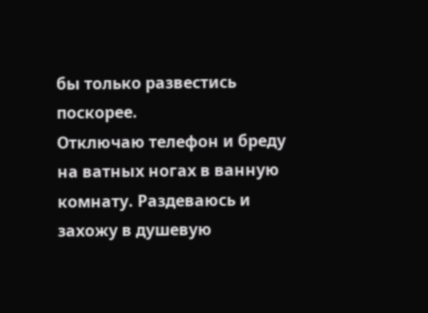бы только развестись поскорее.
Отключаю телефон и бреду на ватных ногах в ванную комнату. Раздеваюсь и захожу в душевую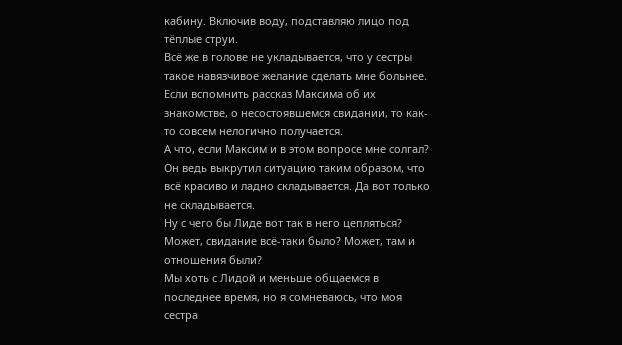кабину. Включив воду, подставляю лицо под тёплые струи.
Всё же в голове не укладывается, что у сестры такое навязчивое желание сделать мне больнее. Если вспомнить рассказ Максима об их знакомстве, о несостоявшемся свидании, то как-то совсем нелогично получается.
А что, если Максим и в этом вопросе мне солгал? Он ведь выкрутил ситуацию таким образом, что всё красиво и ладно складывается. Да вот только не складывается.
Ну с чего бы Лиде вот так в него цепляться? Может, свидание всё-таки было? Может, там и отношения были?
Мы хоть с Лидой и меньше общаемся в последнее время, но я сомневаюсь, что моя сестра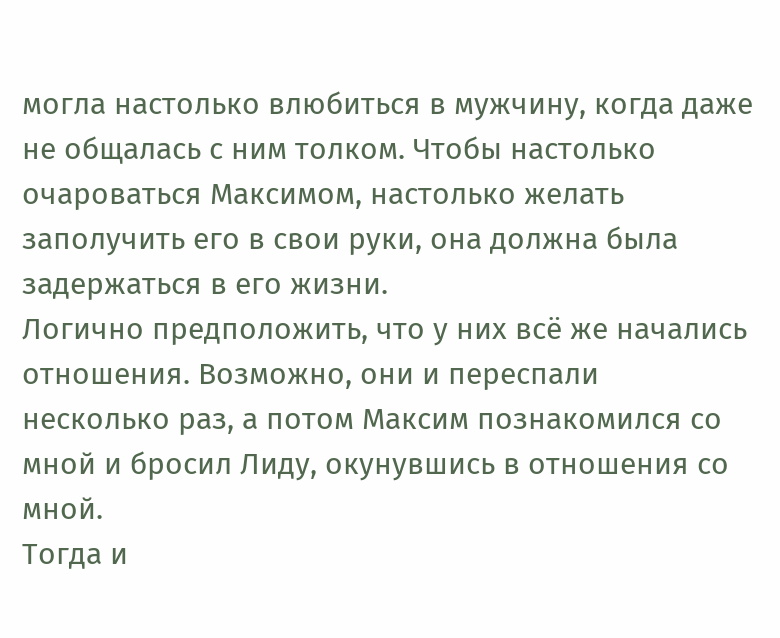могла настолько влюбиться в мужчину, когда даже не общалась с ним толком. Чтобы настолько очароваться Максимом, настолько желать заполучить его в свои руки, она должна была задержаться в его жизни.
Логично предположить, что у них всё же начались отношения. Возможно, они и переспали несколько раз, а потом Максим познакомился со мной и бросил Лиду, окунувшись в отношения со мной.
Тогда и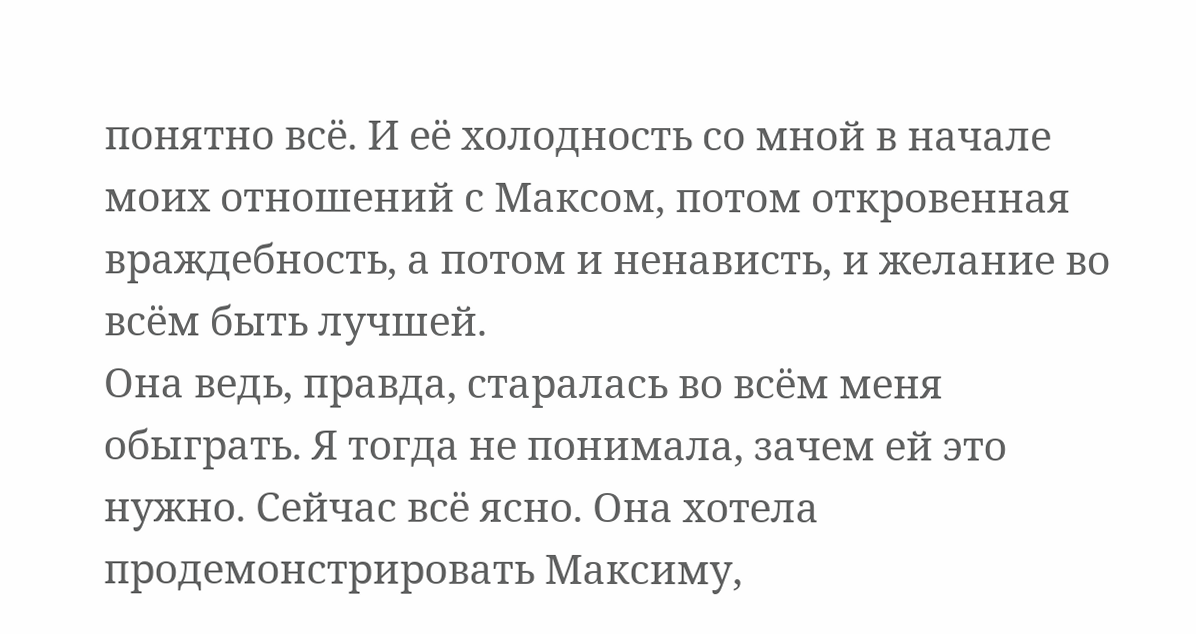понятно всё. И её холодность со мной в начале моих отношений с Максом, потом откровенная враждебность, а потом и ненависть, и желание во всём быть лучшей.
Она ведь, правда, старалась во всём меня обыграть. Я тогда не понимала, зачем ей это нужно. Сейчас всё ясно. Она хотела продемонстрировать Максиму,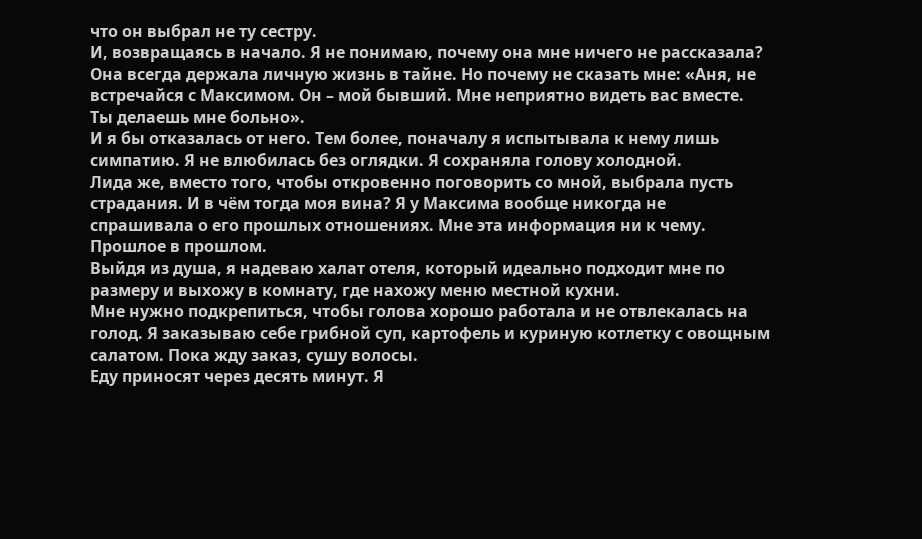что он выбрал не ту сестру.
И, возвращаясь в начало. Я не понимаю, почему она мне ничего не рассказала? Она всегда держала личную жизнь в тайне. Но почему не сказать мне: «Аня, не встречайся с Максимом. Он – мой бывший. Мне неприятно видеть вас вместе. Ты делаешь мне больно».
И я бы отказалась от него. Тем более, поначалу я испытывала к нему лишь симпатию. Я не влюбилась без оглядки. Я сохраняла голову холодной.
Лида же, вместо того, чтобы откровенно поговорить со мной, выбрала пусть страдания. И в чём тогда моя вина? Я у Максима вообще никогда не спрашивала о его прошлых отношениях. Мне эта информация ни к чему. Прошлое в прошлом.
Выйдя из душа, я надеваю халат отеля, который идеально подходит мне по размеру и выхожу в комнату, где нахожу меню местной кухни.
Мне нужно подкрепиться, чтобы голова хорошо работала и не отвлекалась на голод. Я заказываю себе грибной суп, картофель и куриную котлетку с овощным салатом. Пока жду заказ, сушу волосы.
Еду приносят через десять минут. Я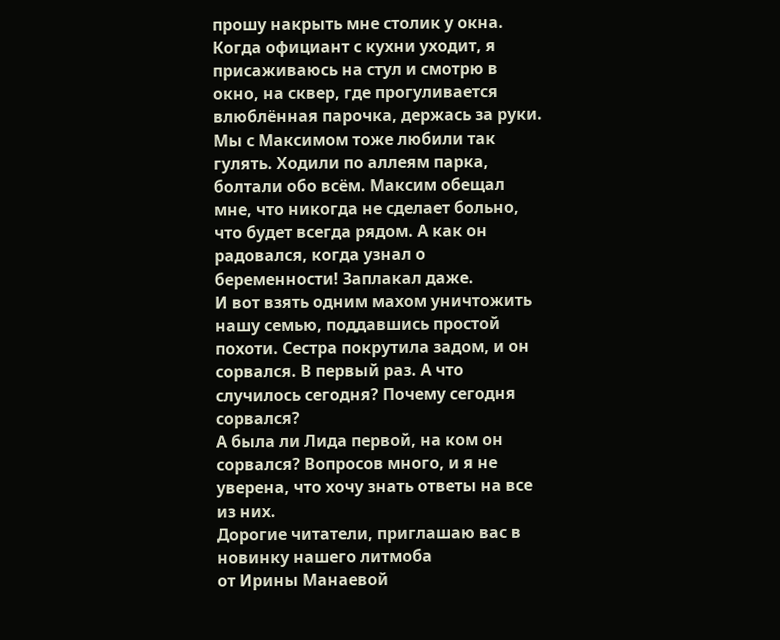прошу накрыть мне столик у окна. Когда официант с кухни уходит, я присаживаюсь на стул и смотрю в окно, на сквер, где прогуливается влюблённая парочка, держась за руки.
Мы с Максимом тоже любили так гулять. Ходили по аллеям парка, болтали обо всём. Максим обещал мне, что никогда не сделает больно, что будет всегда рядом. А как он радовался, когда узнал о беременности! Заплакал даже.
И вот взять одним махом уничтожить нашу семью, поддавшись простой похоти. Сестра покрутила задом, и он сорвался. В первый раз. А что случилось сегодня? Почему сегодня сорвался?
А была ли Лида первой, на ком он сорвался? Вопросов много, и я не уверена, что хочу знать ответы на все из них.
Дорогие читатели, приглашаю вас в новинку нашего литмоба
от Ирины Манаевой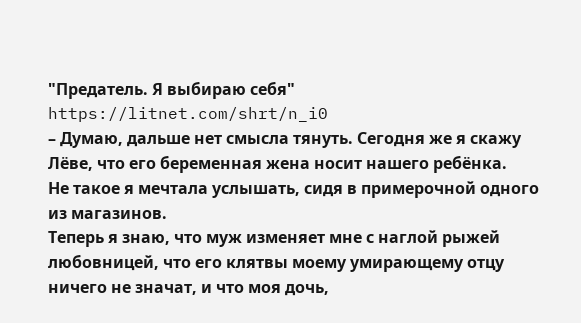"Предатель. Я выбираю себя"
https://litnet.com/shrt/n_i0
– Думаю, дальше нет смысла тянуть. Сегодня же я скажу Лёве, что его беременная жена носит нашего ребёнка.
Не такое я мечтала услышать, сидя в примерочной одного из магазинов.
Теперь я знаю, что муж изменяет мне с наглой рыжей любовницей, что его клятвы моему умирающему отцу ничего не значат, и что моя дочь,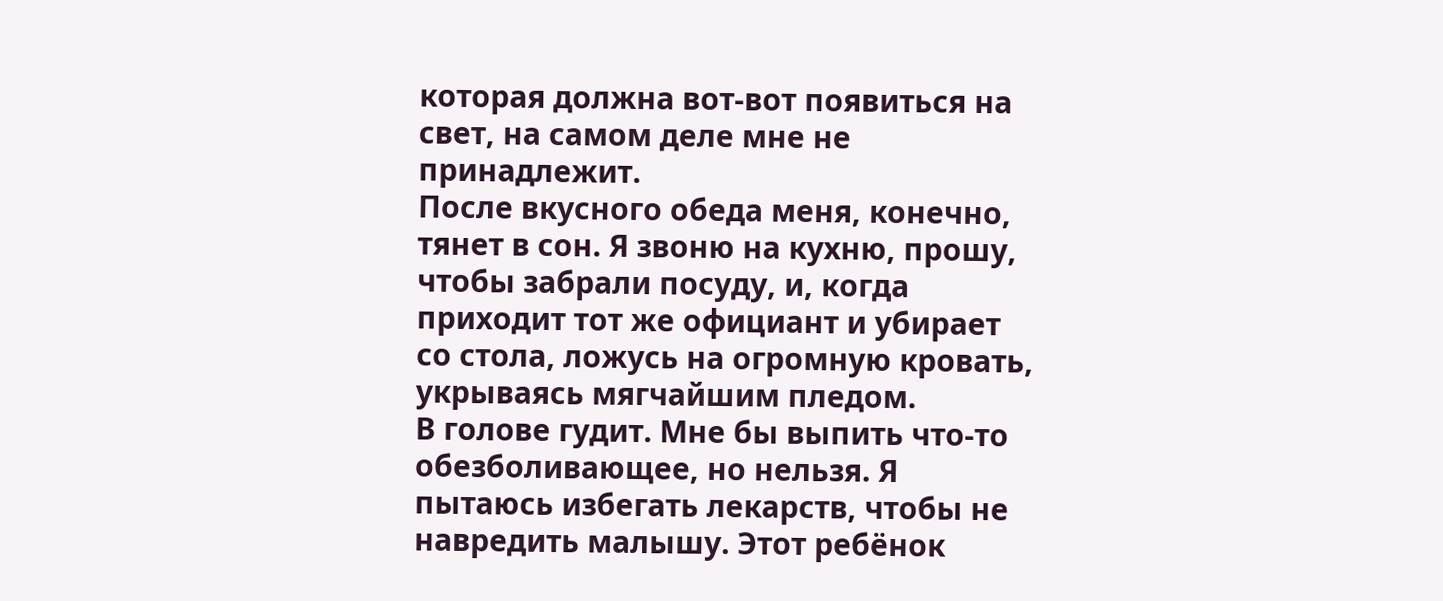которая должна вот-вот появиться на свет, на самом деле мне не принадлежит.
После вкусного обеда меня, конечно, тянет в сон. Я звоню на кухню, прошу, чтобы забрали посуду, и, когда приходит тот же официант и убирает со стола, ложусь на огромную кровать, укрываясь мягчайшим пледом.
В голове гудит. Мне бы выпить что-то обезболивающее, но нельзя. Я пытаюсь избегать лекарств, чтобы не навредить малышу. Этот ребёнок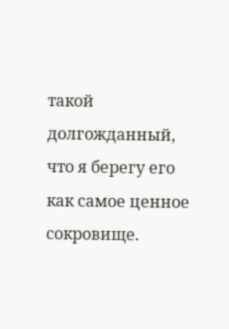такой долгожданный, что я берегу его как самое ценное сокровище.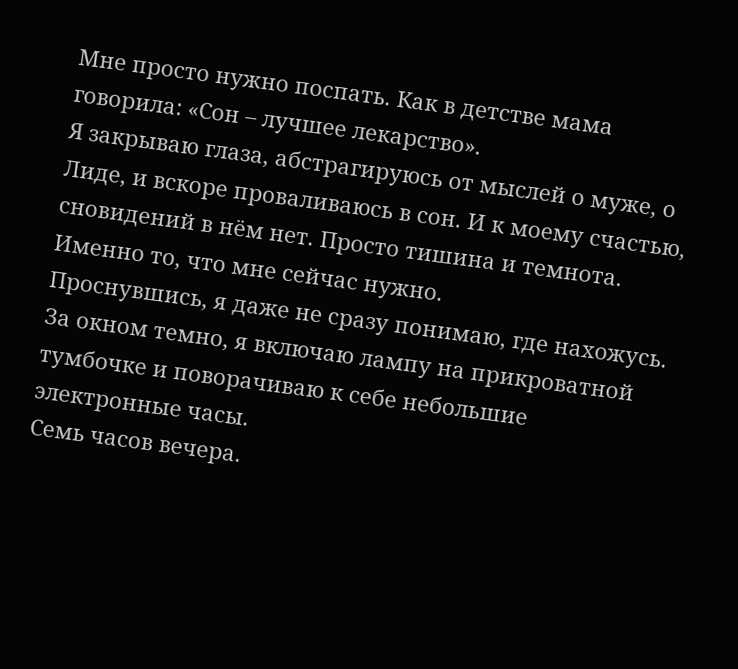Мне просто нужно поспать. Как в детстве мама говорила: «Сон – лучшее лекарство».
Я закрываю глаза, абстрагируюсь от мыслей о муже, о Лиде, и вскоре проваливаюсь в сон. И к моему счастью, сновидений в нём нет. Просто тишина и темнота. Именно то, что мне сейчас нужно.
Проснувшись, я даже не сразу понимаю, где нахожусь. За окном темно, я включаю лампу на прикроватной тумбочке и поворачиваю к себе небольшие электронные часы.
Семь часов вечера.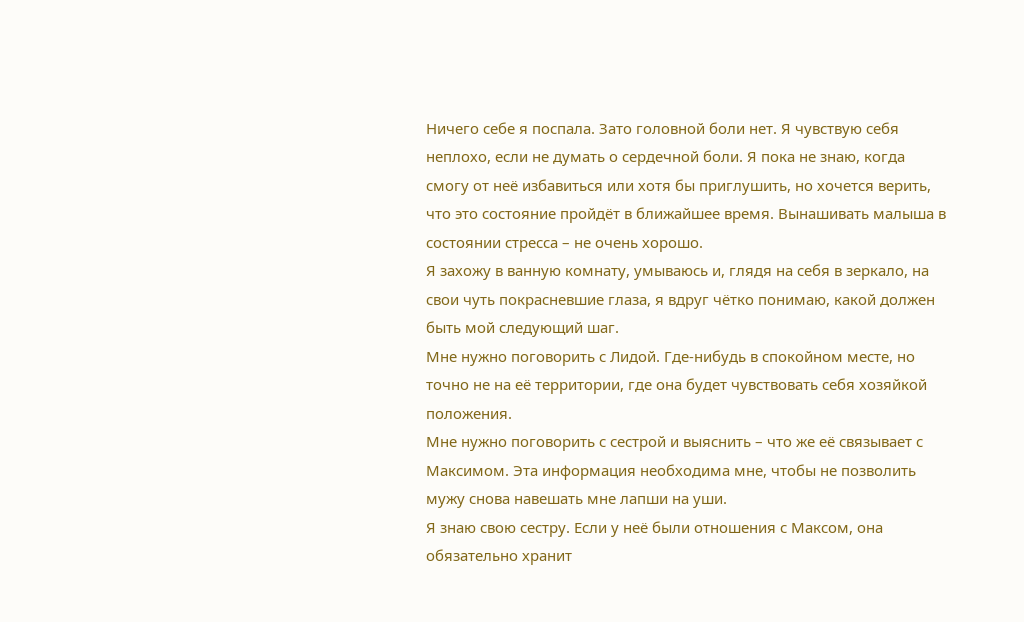Ничего себе я поспала. Зато головной боли нет. Я чувствую себя неплохо, если не думать о сердечной боли. Я пока не знаю, когда смогу от неё избавиться или хотя бы приглушить, но хочется верить, что это состояние пройдёт в ближайшее время. Вынашивать малыша в состоянии стресса – не очень хорошо.
Я захожу в ванную комнату, умываюсь и, глядя на себя в зеркало, на свои чуть покрасневшие глаза, я вдруг чётко понимаю, какой должен быть мой следующий шаг.
Мне нужно поговорить с Лидой. Где-нибудь в спокойном месте, но точно не на её территории, где она будет чувствовать себя хозяйкой положения.
Мне нужно поговорить с сестрой и выяснить – что же её связывает с Максимом. Эта информация необходима мне, чтобы не позволить мужу снова навешать мне лапши на уши.
Я знаю свою сестру. Если у неё были отношения с Максом, она обязательно хранит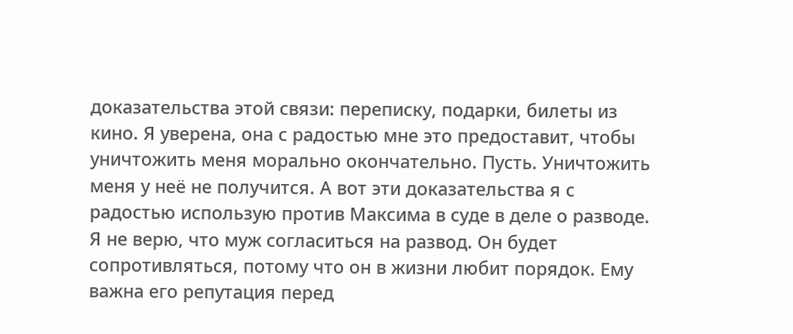доказательства этой связи: переписку, подарки, билеты из кино. Я уверена, она с радостью мне это предоставит, чтобы уничтожить меня морально окончательно. Пусть. Уничтожить меня у неё не получится. А вот эти доказательства я с радостью использую против Максима в суде в деле о разводе.
Я не верю, что муж согласиться на развод. Он будет сопротивляться, потому что он в жизни любит порядок. Ему важна его репутация перед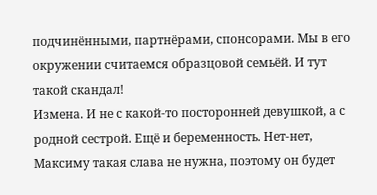подчинёнными, партнёрами, спонсорами. Мы в его окружении считаемся образцовой семьёй. И тут такой скандал!
Измена. И не с какой-то посторонней девушкой, а с родной сестрой. Ещё и беременность. Нет-нет, Максиму такая слава не нужна, поэтому он будет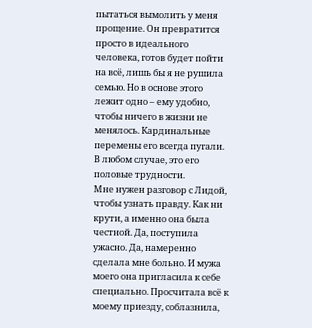пытаться вымолить у меня прощение. Он превратится просто в идеального человека, готов будет пойти на всё, лишь бы я не рушила семью. Но в основе этого лежит одно – ему удобно, чтобы ничего в жизни не менялось. Кардинальные перемены его всегда пугали.
В любом случае, это его половые трудности.
Мне нужен разговор с Лидой, чтобы узнать правду. Как ни крути, а именно она была честной. Да, поступила ужасно. Да, намеренно сделала мне больно. И мужа моего она пригласила к себе специально. Просчитала всё к моему приезду, соблазнила,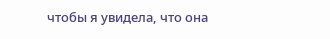чтобы я увидела, что она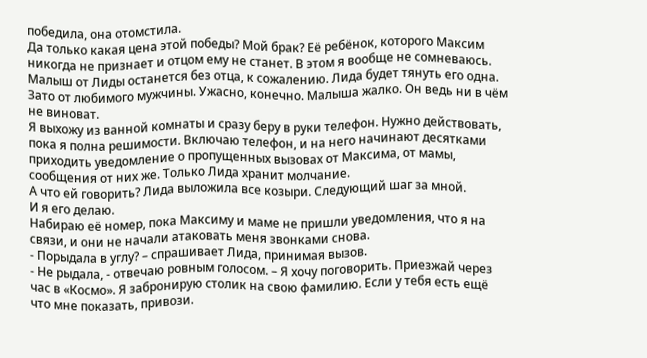победила, она отомстила.
Да только какая цена этой победы? Мой брак? Её ребёнок, которого Максим никогда не признает и отцом ему не станет. В этом я вообще не сомневаюсь. Малыш от Лиды останется без отца, к сожалению. Лида будет тянуть его одна. Зато от любимого мужчины. Ужасно, конечно. Малыша жалко. Он ведь ни в чём не виноват.
Я выхожу из ванной комнаты и сразу беру в руки телефон. Нужно действовать, пока я полна решимости. Включаю телефон, и на него начинают десятками приходить уведомление о пропущенных вызовах от Максима, от мамы, сообщения от них же. Только Лида хранит молчание.
А что ей говорить? Лида выложила все козыри. Следующий шаг за мной.
И я его делаю.
Набираю её номер, пока Максиму и маме не пришли уведомления, что я на связи, и они не начали атаковать меня звонками снова.
- Порыдала в углу? – спрашивает Лида, принимая вызов.
- Не рыдала, - отвечаю ровным голосом. – Я хочу поговорить. Приезжай через час в «Космо». Я забронирую столик на свою фамилию. Если у тебя есть ещё что мне показать, привози.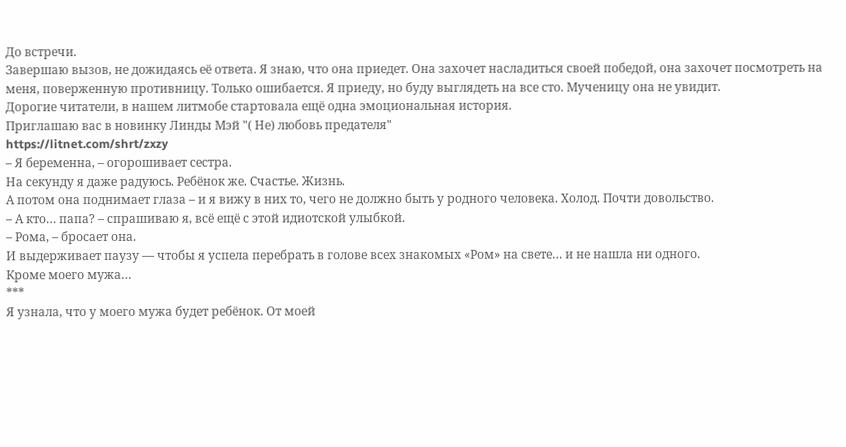До встречи.
Завершаю вызов, не дожидаясь её ответа. Я знаю, что она приедет. Она захочет насладиться своей победой, она захочет посмотреть на меня, поверженную противницу. Только ошибается. Я приеду, но буду выглядеть на все сто. Мученицу она не увидит.
Дорогие читатели, в нашем литмобе стартовала ещё одна эмоциональная история.
Приглашаю вас в новинку Линды Мэй "( Не) любовь предателя"
https://litnet.com/shrt/zxzy
– Я беременна, – огорошивает сестра.
На секунду я даже радуюсь. Ребёнок же. Счастье. Жизнь.
А потом она поднимает глаза – и я вижу в них то, чего не должно быть у родного человека. Холод. Почти довольство.
– А кто… папа? – спрашиваю я, всё ещё с этой идиотской улыбкой.
– Рома, – бросает она.
И выдерживает паузу — чтобы я успела перебрать в голове всех знакомых «Ром» на свете… и не нашла ни одного.
Кроме моего мужа…
***
Я узнала, что у моего мужа будет ребёнок. От моей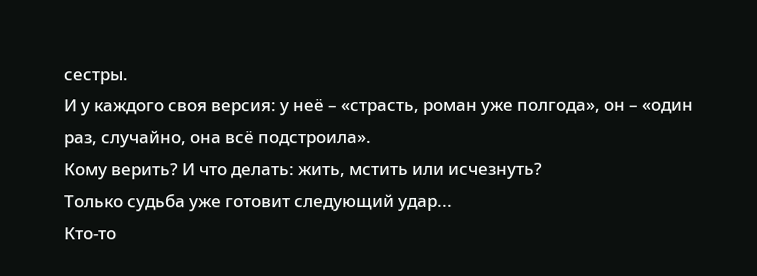сестры.
И у каждого своя версия: у неё – «страсть, роман уже полгода», он – «один раз, случайно, она всё подстроила».
Кому верить? И что делать: жить, мстить или исчезнуть?
Только судьба уже готовит следующий удар...
Кто-то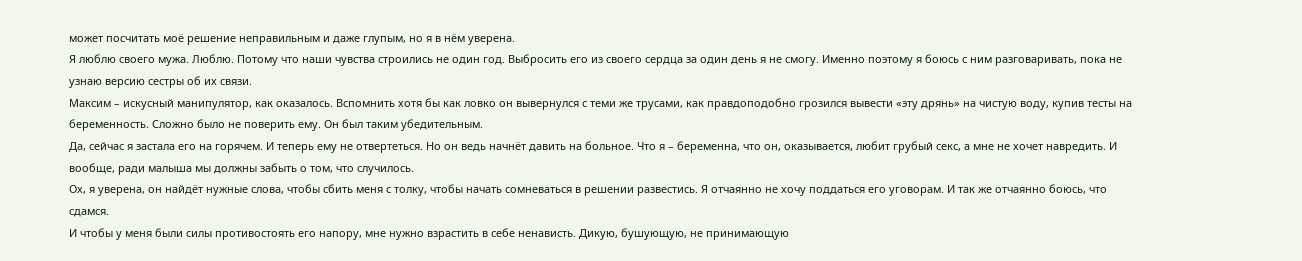может посчитать моё решение неправильным и даже глупым, но я в нём уверена.
Я люблю своего мужа. Люблю. Потому что наши чувства строились не один год. Выбросить его из своего сердца за один день я не смогу. Именно поэтому я боюсь с ним разговаривать, пока не узнаю версию сестры об их связи.
Максим – искусный манипулятор, как оказалось. Вспомнить хотя бы как ловко он вывернулся с теми же трусами, как правдоподобно грозился вывести «эту дрянь» на чистую воду, купив тесты на беременность. Сложно было не поверить ему. Он был таким убедительным.
Да, сейчас я застала его на горячем. И теперь ему не отвертеться. Но он ведь начнёт давить на больное. Что я – беременна, что он, оказывается, любит грубый секс, а мне не хочет навредить. И вообще, ради малыша мы должны забыть о том, что случилось.
Ох, я уверена, он найдёт нужные слова, чтобы сбить меня с толку, чтобы начать сомневаться в решении развестись. Я отчаянно не хочу поддаться его уговорам. И так же отчаянно боюсь, что сдамся.
И чтобы у меня были силы противостоять его напору, мне нужно взрастить в себе ненависть. Дикую, бушующую, не принимающую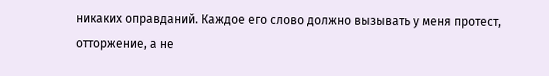никаких оправданий. Каждое его слово должно вызывать у меня протест, отторжение, а не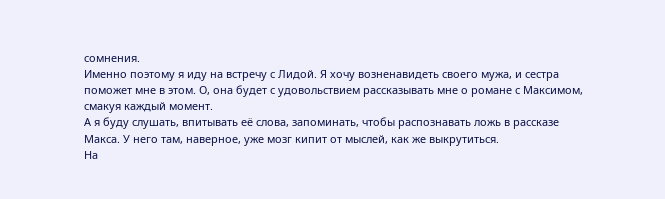сомнения.
Именно поэтому я иду на встречу с Лидой. Я хочу возненавидеть своего мужа, и сестра поможет мне в этом. О, она будет с удовольствием рассказывать мне о романе с Максимом, смакуя каждый момент.
А я буду слушать, впитывать её слова, запоминать, чтобы распознавать ложь в рассказе Макса. У него там, наверное, уже мозг кипит от мыслей, как же выкрутиться.
На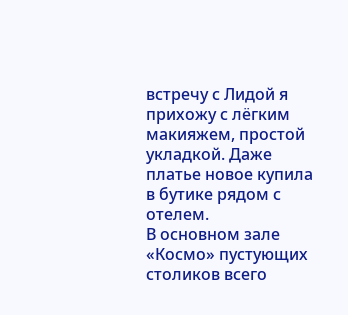встречу с Лидой я прихожу с лёгким макияжем, простой укладкой. Даже платье новое купила в бутике рядом с отелем.
В основном зале «Космо» пустующих столиков всего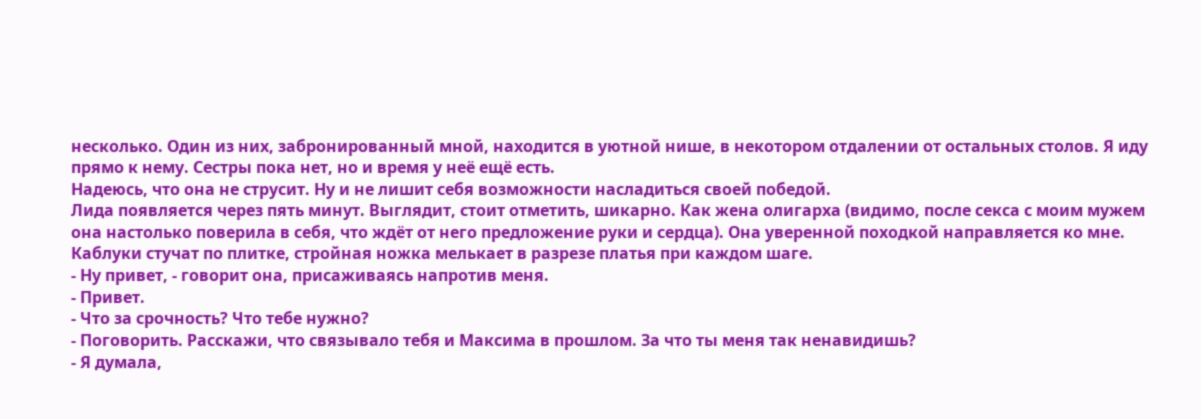несколько. Один из них, забронированный мной, находится в уютной нише, в некотором отдалении от остальных столов. Я иду прямо к нему. Сестры пока нет, но и время у неё ещё есть.
Надеюсь, что она не струсит. Ну и не лишит себя возможности насладиться своей победой.
Лида появляется через пять минут. Выглядит, стоит отметить, шикарно. Как жена олигарха (видимо, после секса с моим мужем она настолько поверила в себя, что ждёт от него предложение руки и сердца). Она уверенной походкой направляется ко мне. Каблуки стучат по плитке, стройная ножка мелькает в разрезе платья при каждом шаге.
- Ну привет, - говорит она, присаживаясь напротив меня.
- Привет.
- Что за срочность? Что тебе нужно?
- Поговорить. Расскажи, что связывало тебя и Максима в прошлом. За что ты меня так ненавидишь?
- Я думала,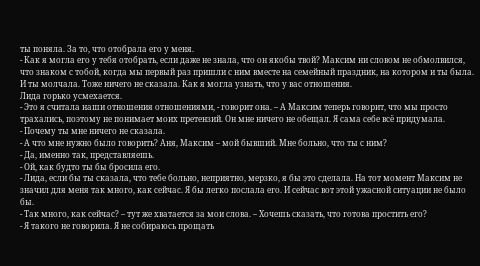ты поняла. За то, что отобрала его у меня.
- Как я могла его у тебя отобрать, если даже не знала, что он якобы твой? Максим ни словом не обмолвился, что знаком с тобой, когда мы первый раз пришли с ним вместе на семейный праздник, на котором и ты была. И ты молчала. Тоже ничего не сказала. Как я могла узнать, что у вас отношения.
Лида горько усмехается.
- Это я считала наши отношения отношениями, - говорит она. – А Максим теперь говорит, что мы просто трахались, поэтому не понимает моих претензий. Он мне ничего не обещал. Я сама себе всё придумала.
- Почему ты мне ничего не сказала.
- А что мне нужно было говорить? Аня, Максим – мой бывший. Мне больно, что ты с ним?
- Да, именно так, представляешь.
- Ой, как будто ты бы бросила его.
- Лида, если бы ты сказала, что тебе больно, неприятно, мерзко, я бы это сделала. На тот момент Максим не значил для меня так много, как сейчас. Я бы легко послала его. И сейчас вот этой ужасной ситуации не было бы.
- Так много, как сейчас? – тут же хватается за мои слова. – Хочешь сказать, что готова простить его?
- Я такого не говорила. Я не собираюсь прощать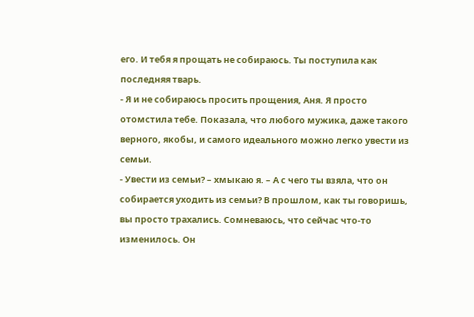его. И тебя я прощать не собираюсь. Ты поступила как последняя тварь.
- Я и не собираюсь просить прощения, Аня. Я просто отомстила тебе. Показала, что любого мужика, даже такого верного, якобы, и самого идеального можно легко увести из семьи.
- Увести из семьи? – хмыкаю я. – А с чего ты взяла, что он собирается уходить из семьи? В прошлом, как ты говоришь, вы просто трахались. Сомневаюсь, что сейчас что-то изменилось. Он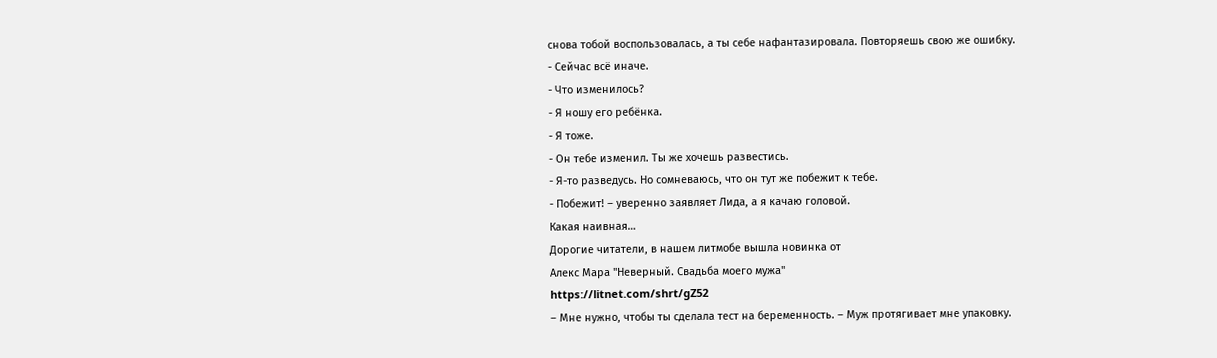снова тобой воспользовалась, а ты себе нафантазировала. Повторяешь свою же ошибку.
- Сейчас всё иначе.
- Что изменилось?
- Я ношу его ребёнка.
- Я тоже.
- Он тебе изменил. Ты же хочешь развестись.
- Я-то разведусь. Но сомневаюсь, что он тут же побежит к тебе.
- Побежит! – уверенно заявляет Лида, а я качаю головой.
Какая наивная…
Дорогие читатели, в нашем литмобе вышла новинка от
Алекс Мара "Неверный. Свадьба моего мужа"
https://litnet.com/shrt/gZ52
– Мне нужно, чтобы ты сделала тест на беременность. – Муж протягивает мне упаковку.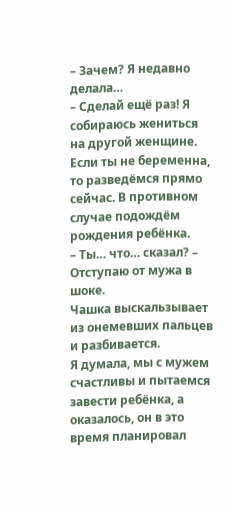– Зачем? Я недавно делала…
– Сделай ещё раз! Я собираюсь жениться на другой женщине. Если ты не беременна, то разведёмся прямо сейчас. В противном случае подождём рождения ребёнка.
– Ты… что… сказал? – Отступаю от мужа в шоке.
Чашка выскальзывает из онемевших пальцев и разбивается.
Я думала, мы с мужем счастливы и пытаемся завести ребёнка, а оказалось, он в это время планировал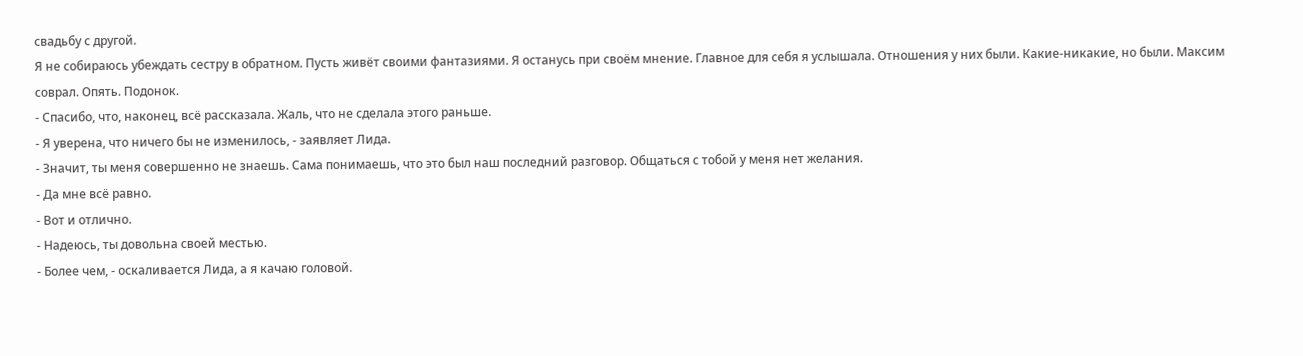свадьбу с другой.
Я не собираюсь убеждать сестру в обратном. Пусть живёт своими фантазиями. Я останусь при своём мнение. Главное для себя я услышала. Отношения у них были. Какие-никакие, но были. Максим соврал. Опять. Подонок.
- Спасибо, что, наконец, всё рассказала. Жаль, что не сделала этого раньше.
- Я уверена, что ничего бы не изменилось, - заявляет Лида.
- Значит, ты меня совершенно не знаешь. Сама понимаешь, что это был наш последний разговор. Общаться с тобой у меня нет желания.
- Да мне всё равно.
- Вот и отлично.
- Надеюсь, ты довольна своей местью.
- Более чем, - оскаливается Лида, а я качаю головой.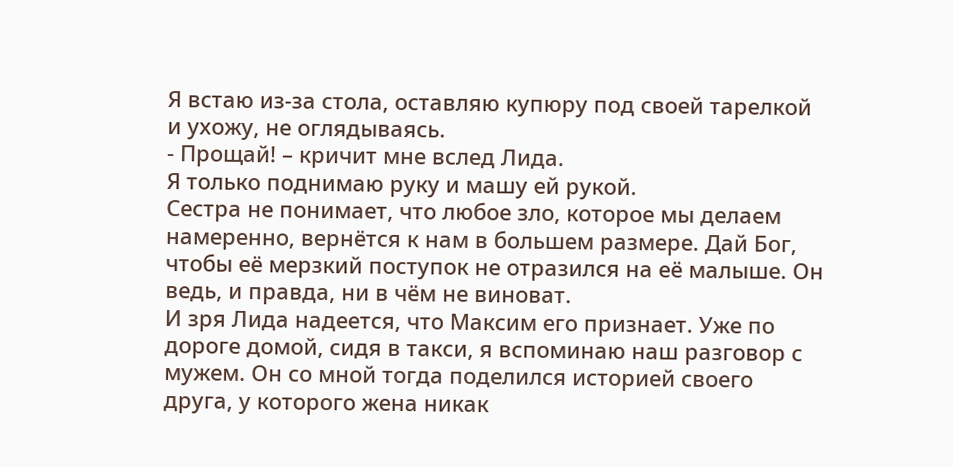Я встаю из-за стола, оставляю купюру под своей тарелкой и ухожу, не оглядываясь.
- Прощай! – кричит мне вслед Лида.
Я только поднимаю руку и машу ей рукой.
Сестра не понимает, что любое зло, которое мы делаем намеренно, вернётся к нам в большем размере. Дай Бог, чтобы её мерзкий поступок не отразился на её малыше. Он ведь, и правда, ни в чём не виноват.
И зря Лида надеется, что Максим его признает. Уже по дороге домой, сидя в такси, я вспоминаю наш разговор с мужем. Он со мной тогда поделился историей своего друга, у которого жена никак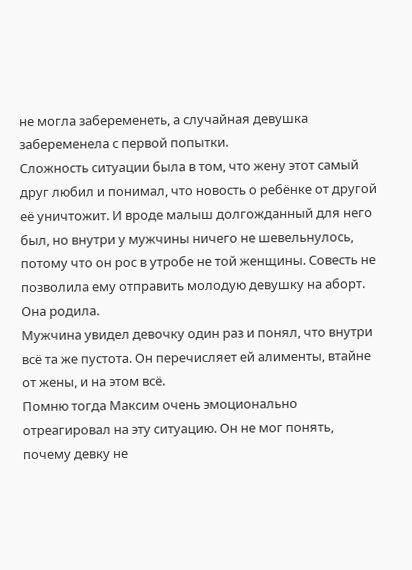не могла забеременеть, а случайная девушка забеременела с первой попытки.
Сложность ситуации была в том, что жену этот самый друг любил и понимал, что новость о ребёнке от другой её уничтожит. И вроде малыш долгожданный для него был, но внутри у мужчины ничего не шевельнулось, потому что он рос в утробе не той женщины. Совесть не позволила ему отправить молодую девушку на аборт. Она родила.
Мужчина увидел девочку один раз и понял, что внутри всё та же пустота. Он перечисляет ей алименты, втайне от жены, и на этом всё.
Помню тогда Максим очень эмоционально отреагировал на эту ситуацию. Он не мог понять, почему девку не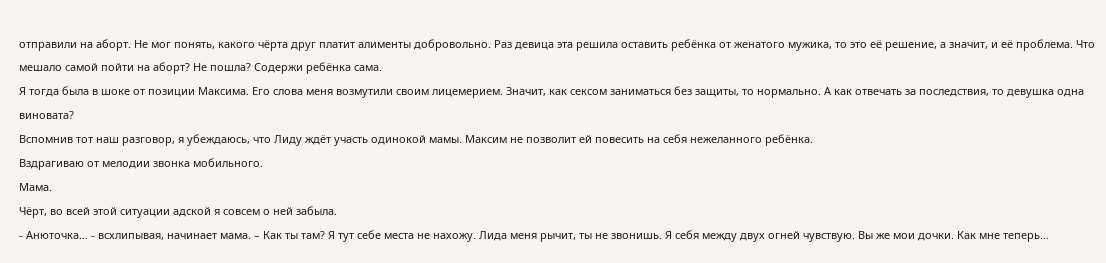отправили на аборт. Не мог понять, какого чёрта друг платит алименты добровольно. Раз девица эта решила оставить ребёнка от женатого мужика, то это её решение, а значит, и её проблема. Что мешало самой пойти на аборт? Не пошла? Содержи ребёнка сама.
Я тогда была в шоке от позиции Максима. Его слова меня возмутили своим лицемерием. Значит, как сексом заниматься без защиты, то нормально. А как отвечать за последствия, то девушка одна виновата?
Вспомнив тот наш разговор, я убеждаюсь, что Лиду ждёт участь одинокой мамы. Максим не позволит ей повесить на себя нежеланного ребёнка.
Вздрагиваю от мелодии звонка мобильного.
Мама.
Чёрт, во всей этой ситуации адской я совсем о ней забыла.
- Анюточка… - всхлипывая, начинает мама. – Как ты там? Я тут себе места не нахожу. Лида меня рычит, ты не звонишь. Я себя между двух огней чувствую. Вы же мои дочки. Как мне теперь…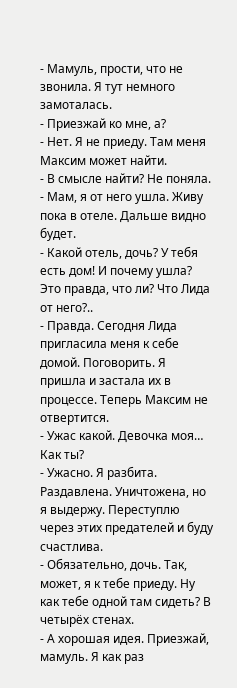- Мамуль, прости, что не звонила. Я тут немного замоталась.
- Приезжай ко мне, а?
- Нет. Я не приеду. Там меня Максим может найти.
- В смысле найти? Не поняла.
- Мам, я от него ушла. Живу пока в отеле. Дальше видно будет.
- Какой отель, дочь? У тебя есть дом! И почему ушла? Это правда, что ли? Что Лида от него?..
- Правда. Сегодня Лида пригласила меня к себе домой. Поговорить. Я пришла и застала их в процессе. Теперь Максим не отвертится.
- Ужас какой. Девочка моя… Как ты?
- Ужасно. Я разбита. Раздавлена. Уничтожена, но я выдержу. Переступлю через этих предателей и буду счастлива.
- Обязательно, дочь. Так, может, я к тебе приеду. Ну как тебе одной там сидеть? В четырёх стенах.
- А хорошая идея. Приезжай, мамуль. Я как раз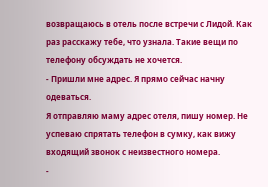возвращаюсь в отель после встречи с Лидой. Как раз расскажу тебе, что узнала. Такие вещи по телефону обсуждать не хочется.
- Пришли мне адрес. Я прямо сейчас начну одеваться.
Я отправляю маму адрес отеля, пишу номер. Не успеваю спрятать телефон в сумку, как вижу входящий звонок с неизвестного номера.
-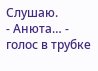Слушаю.
- Анюта… - голос в трубке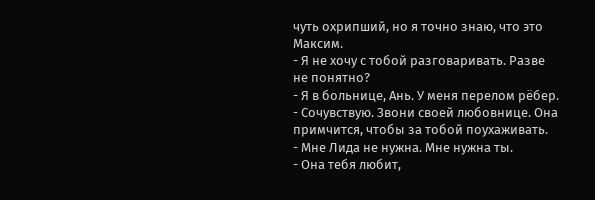чуть охрипший, но я точно знаю, что это Максим.
- Я не хочу с тобой разговаривать. Разве не понятно?
- Я в больнице, Ань. У меня перелом рёбер.
- Сочувствую. Звони своей любовнице. Она примчится, чтобы за тобой поухаживать.
- Мне Лида не нужна. Мне нужна ты.
- Она тебя любит,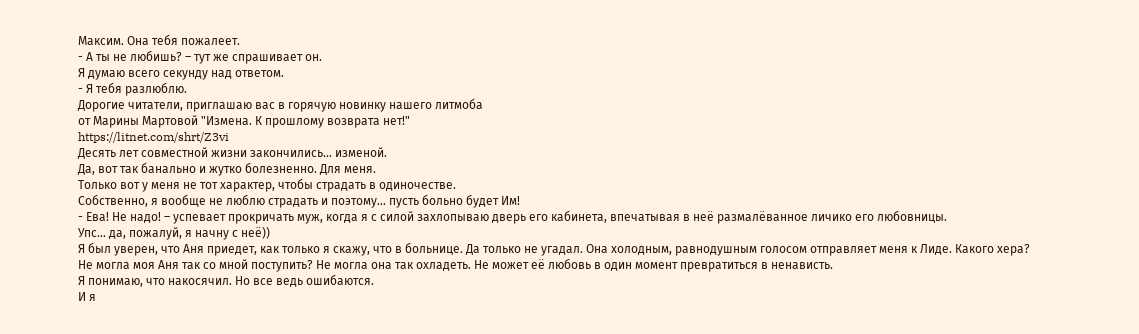Максим. Она тебя пожалеет.
- А ты не любишь? – тут же спрашивает он.
Я думаю всего секунду над ответом.
- Я тебя разлюблю.
Дорогие читатели, приглашаю вас в горячую новинку нашего литмоба
от Марины Мартовой "Измена. К прошлому возврата нет!"
https://litnet.com/shrt/Z3vi
Десять лет совместной жизни закончились... изменой.
Да, вот так банально и жутко болезненно. Для меня.
Только вот у меня не тот характер, чтобы страдать в одиночестве.
Собственно, я вообще не люблю страдать и поэтому... пусть больно будет Им!
- Ева! Не надо! – успевает прокричать муж, когда я с силой захлопываю дверь его кабинета, впечатывая в неё размалёванное личико его любовницы.
Упс… да, пожалуй, я начну с неё))
Я был уверен, что Аня приедет, как только я скажу, что в больнице. Да только не угадал. Она холодным, равнодушным голосом отправляет меня к Лиде. Какого хера?
Не могла моя Аня так со мной поступить? Не могла она так охладеть. Не может её любовь в один момент превратиться в ненависть.
Я понимаю, что накосячил. Но все ведь ошибаются.
И я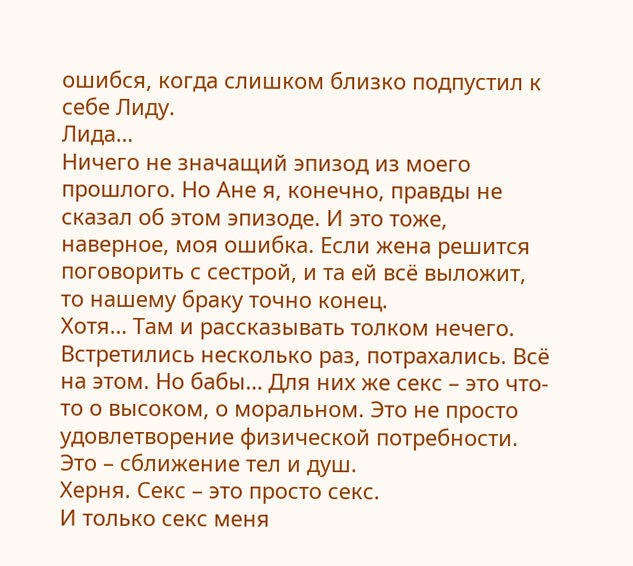ошибся, когда слишком близко подпустил к себе Лиду.
Лида…
Ничего не значащий эпизод из моего прошлого. Но Ане я, конечно, правды не сказал об этом эпизоде. И это тоже, наверное, моя ошибка. Если жена решится поговорить с сестрой, и та ей всё выложит, то нашему браку точно конец.
Хотя… Там и рассказывать толком нечего. Встретились несколько раз, потрахались. Всё на этом. Но бабы… Для них же секс – это что-то о высоком, о моральном. Это не просто удовлетворение физической потребности. Это – сближение тел и душ.
Херня. Секс – это просто секс.
И только секс меня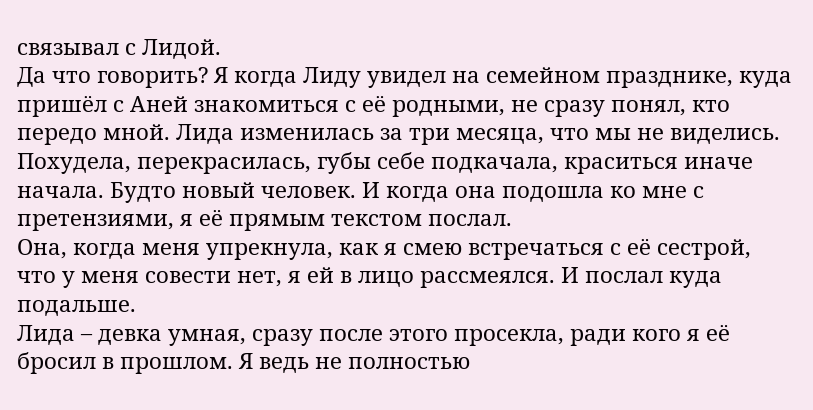связывал с Лидой.
Да что говорить? Я когда Лиду увидел на семейном празднике, куда пришёл с Аней знакомиться с её родными, не сразу понял, кто передо мной. Лида изменилась за три месяца, что мы не виделись. Похудела, перекрасилась, губы себе подкачала, краситься иначе начала. Будто новый человек. И когда она подошла ко мне с претензиями, я её прямым текстом послал.
Она, когда меня упрекнула, как я смею встречаться с её сестрой, что у меня совести нет, я ей в лицо рассмеялся. И послал куда подальше.
Лида – девка умная, сразу после этого просекла, ради кого я её бросил в прошлом. Я ведь не полностью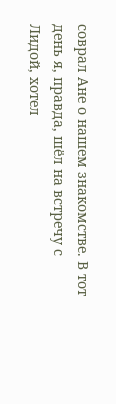соврал Ане о нашем знакомстве. В тот день я, правда, шёл на встречу с Лидой, хотел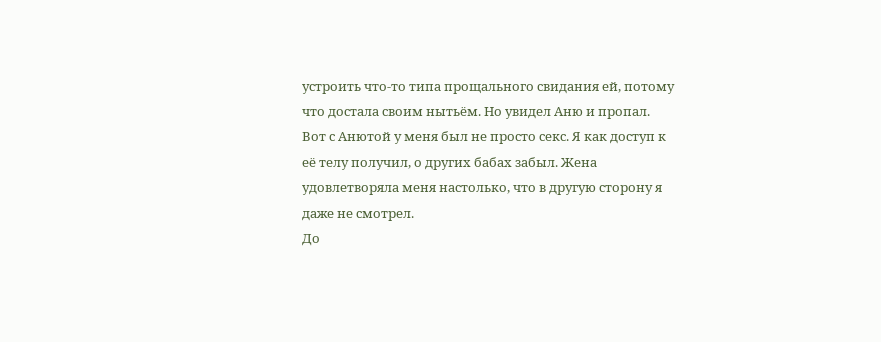устроить что-то типа прощального свидания ей, потому что достала своим нытьём. Но увидел Аню и пропал.
Вот с Анютой у меня был не просто секс. Я как доступ к её телу получил, о других бабах забыл. Жена удовлетворяла меня настолько, что в другую сторону я даже не смотрел.
До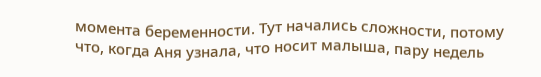момента беременности. Тут начались сложности, потому что, когда Аня узнала, что носит малыша, пару недель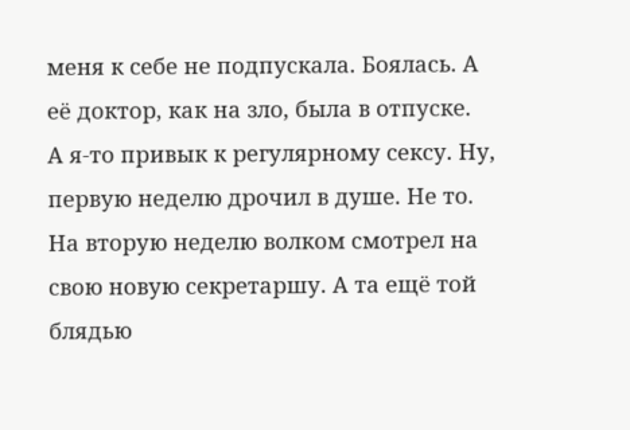меня к себе не подпускала. Боялась. А её доктор, как на зло, была в отпуске.
А я-то привык к регулярному сексу. Ну, первую неделю дрочил в душе. Не то. На вторую неделю волком смотрел на свою новую секретаршу. А та ещё той блядью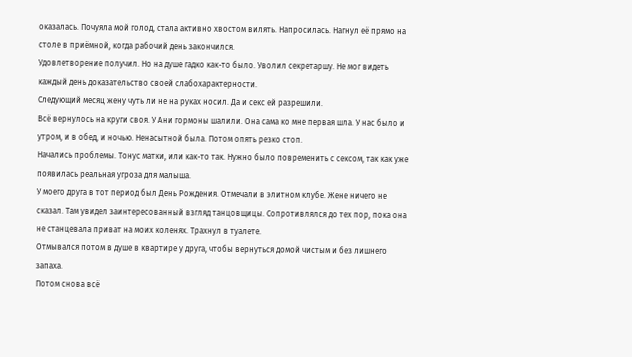оказалась. Почуяла мой голод, стала активно хвостом вилять. Напросилась. Нагнул её прямо на столе в приёмной, когда рабочий день закончился.
Удовлетворение получил. Но на душе гадко как-то было. Уволил секретаршу. Не мог видеть каждый день доказательство своей слабохарактерности.
Следующий месяц жену чуть ли не на руках носил. Да и секс ей разрешили.
Всё вернулось на круги своя. У Ани гормоны шалили. Она сама ко мне первая шла. У нас было и утром, и в обед, и ночью. Ненасытной была. Потом опять резко стоп.
Начались проблемы. Тонус матки, или как-то так. Нужно было повременить с сексом, так как уже появилась реальная угроза для малыша.
У моего друга в тот период был День Рождения. Отмечали в элитном клубе. Жене ничего не сказал. Там увидел заинтересованный взгляд танцовщицы. Сопротивлялся до тех пор, пока она не станцевала приват на моих коленях. Трахнул в туалете.
Отмывался потом в душе в квартире у друга, чтобы вернуться домой чистым и без лишнего запаха.
Потом снова всё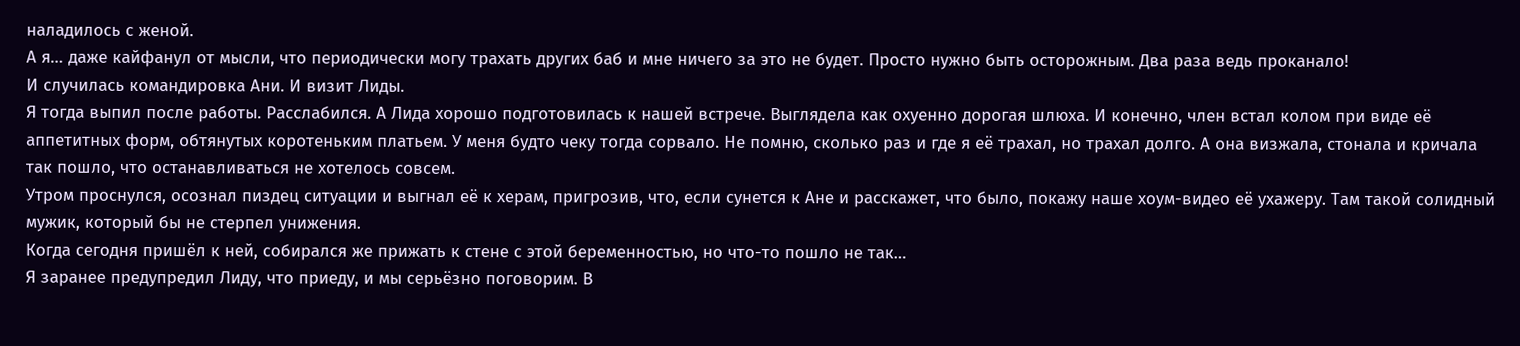наладилось с женой.
А я… даже кайфанул от мысли, что периодически могу трахать других баб и мне ничего за это не будет. Просто нужно быть осторожным. Два раза ведь проканало!
И случилась командировка Ани. И визит Лиды.
Я тогда выпил после работы. Расслабился. А Лида хорошо подготовилась к нашей встрече. Выглядела как охуенно дорогая шлюха. И конечно, член встал колом при виде её аппетитных форм, обтянутых коротеньким платьем. У меня будто чеку тогда сорвало. Не помню, сколько раз и где я её трахал, но трахал долго. А она визжала, стонала и кричала так пошло, что останавливаться не хотелось совсем.
Утром проснулся, осознал пиздец ситуации и выгнал её к херам, пригрозив, что, если сунется к Ане и расскажет, что было, покажу наше хоум-видео её ухажеру. Там такой солидный мужик, который бы не стерпел унижения.
Когда сегодня пришёл к ней, собирался же прижать к стене с этой беременностью, но что-то пошло не так…
Я заранее предупредил Лиду, что приеду, и мы серьёзно поговорим. В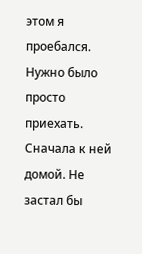этом я проебался. Нужно было просто приехать. Сначала к ней домой. Не застал бы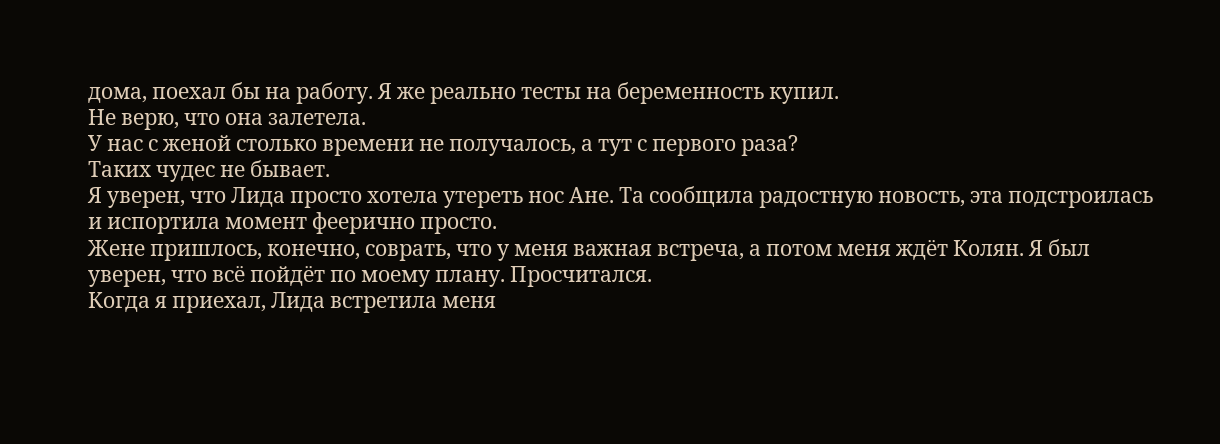дома, поехал бы на работу. Я же реально тесты на беременность купил.
Не верю, что она залетела.
У нас с женой столько времени не получалось, а тут с первого раза?
Таких чудес не бывает.
Я уверен, что Лида просто хотела утереть нос Ане. Та сообщила радостную новость, эта подстроилась и испортила момент феерично просто.
Жене пришлось, конечно, соврать, что у меня важная встреча, а потом меня ждёт Колян. Я был уверен, что всё пойдёт по моему плану. Просчитался.
Когда я приехал, Лида встретила меня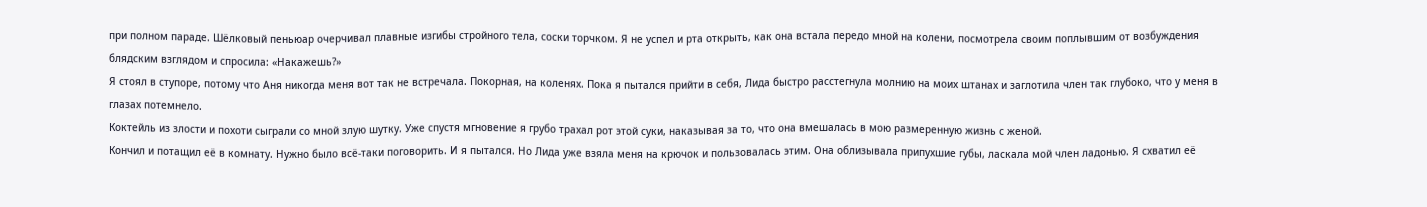при полном параде. Шёлковый пеньюар очерчивал плавные изгибы стройного тела, соски торчком. Я не успел и рта открыть, как она встала передо мной на колени, посмотрела своим поплывшим от возбуждения блядским взглядом и спросила: «Накажешь?»
Я стоял в ступоре, потому что Аня никогда меня вот так не встречала. Покорная, на коленях. Пока я пытался прийти в себя, Лида быстро расстегнула молнию на моих штанах и заглотила член так глубоко, что у меня в глазах потемнело.
Коктейль из злости и похоти сыграли со мной злую шутку. Уже спустя мгновение я грубо трахал рот этой суки, наказывая за то, что она вмешалась в мою размеренную жизнь с женой.
Кончил и потащил её в комнату. Нужно было всё-таки поговорить. И я пытался. Но Лида уже взяла меня на крючок и пользовалась этим. Она облизывала припухшие губы, ласкала мой член ладонью. Я схватил её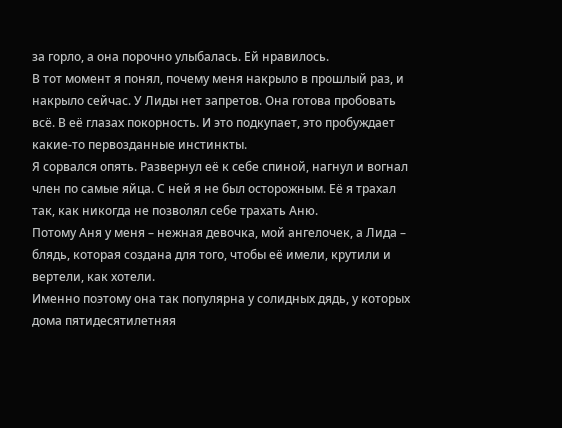за горло, а она порочно улыбалась. Ей нравилось.
В тот момент я понял, почему меня накрыло в прошлый раз, и накрыло сейчас. У Лиды нет запретов. Она готова пробовать всё. В её глазах покорность. И это подкупает, это пробуждает какие-то первозданные инстинкты.
Я сорвался опять. Развернул её к себе спиной, нагнул и вогнал член по самые яйца. С ней я не был осторожным. Её я трахал так, как никогда не позволял себе трахать Аню.
Потому Аня у меня – нежная девочка, мой ангелочек, а Лида – блядь, которая создана для того, чтобы её имели, крутили и вертели, как хотели.
Именно поэтому она так популярна у солидных дядь, у которых дома пятидесятилетняя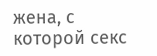жена, с которой секс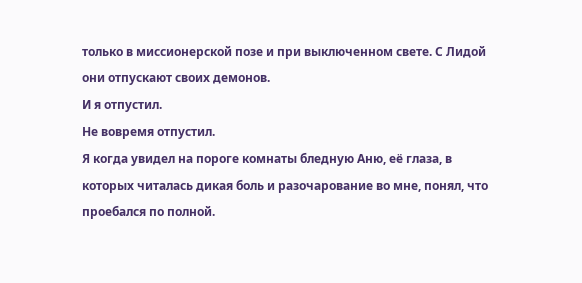только в миссионерской позе и при выключенном свете. С Лидой они отпускают своих демонов.
И я отпустил.
Не вовремя отпустил.
Я когда увидел на пороге комнаты бледную Аню, её глаза, в которых читалась дикая боль и разочарование во мне, понял, что проебался по полной.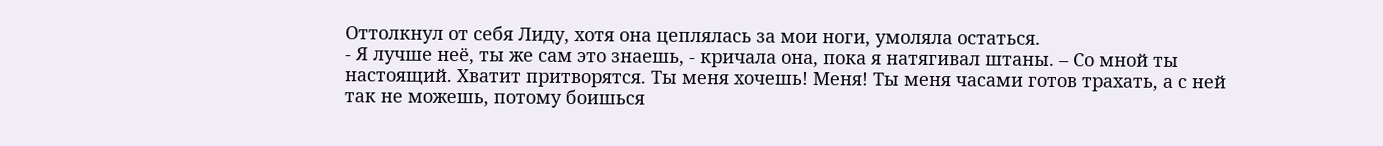Оттолкнул от себя Лиду, хотя она цеплялась за мои ноги, умоляла остаться.
- Я лучше неё, ты же сам это знаешь, - кричала она, пока я натягивал штаны. – Со мной ты настоящий. Хватит притворятся. Ты меня хочешь! Меня! Ты меня часами готов трахать, а с ней так не можешь, потому боишься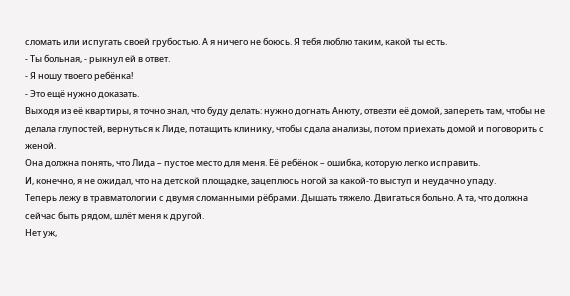сломать или испугать своей грубостью. А я ничего не боюсь. Я тебя люблю таким, какой ты есть.
- Ты больная, - рыкнул ей в ответ.
- Я ношу твоего ребёнка!
- Это ещё нужно доказать.
Выходя из её квартиры, я точно знал, что буду делать: нужно догнать Анюту, отвезти её домой, запереть там, чтобы не делала глупостей, вернуться к Лиде, потащить клинику, чтобы сдала анализы, потом приехать домой и поговорить с женой.
Она должна понять, что Лида – пустое место для меня. Её ребёнок – ошибка, которую легко исправить.
И, конечно, я не ожидал, что на детской площадке, зацеплюсь ногой за какой-то выступ и неудачно упаду.
Теперь лежу в травматологии с двумя сломанными рёбрами. Дышать тяжело. Двигаться больно. А та, что должна сейчас быть рядом, шлёт меня к другой.
Нет уж,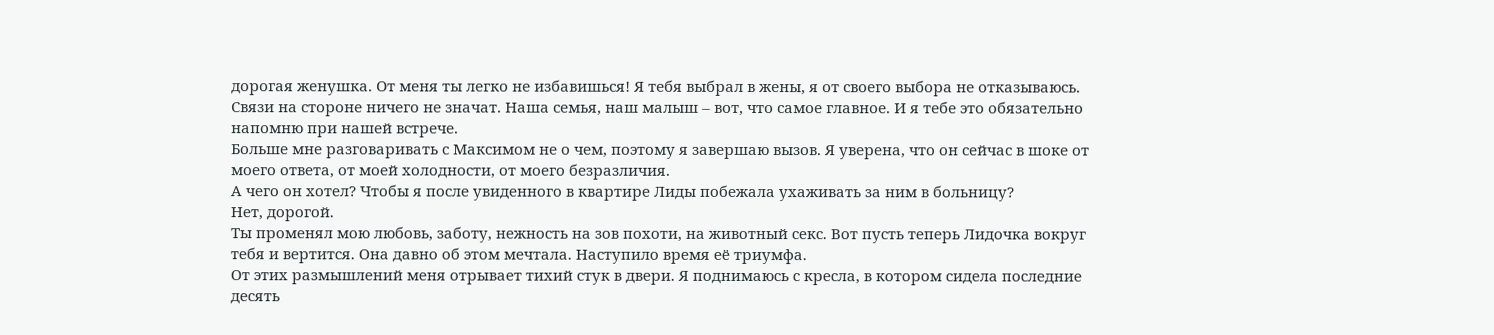дорогая женушка. От меня ты легко не избавишься! Я тебя выбрал в жены, я от своего выбора не отказываюсь. Связи на стороне ничего не значат. Наша семья, наш малыш – вот, что самое главное. И я тебе это обязательно напомню при нашей встрече.
Больше мне разговаривать с Максимом не о чем, поэтому я завершаю вызов. Я уверена, что он сейчас в шоке от моего ответа, от моей холодности, от моего безразличия.
А чего он хотел? Чтобы я после увиденного в квартире Лиды побежала ухаживать за ним в больницу?
Нет, дорогой.
Ты променял мою любовь, заботу, нежность на зов похоти, на животный секс. Вот пусть теперь Лидочка вокруг тебя и вертится. Она давно об этом мечтала. Наступило время её триумфа.
От этих размышлений меня отрывает тихий стук в двери. Я поднимаюсь с кресла, в котором сидела последние десять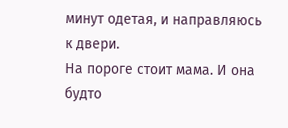минут одетая, и направляюсь к двери.
На пороге стоит мама. И она будто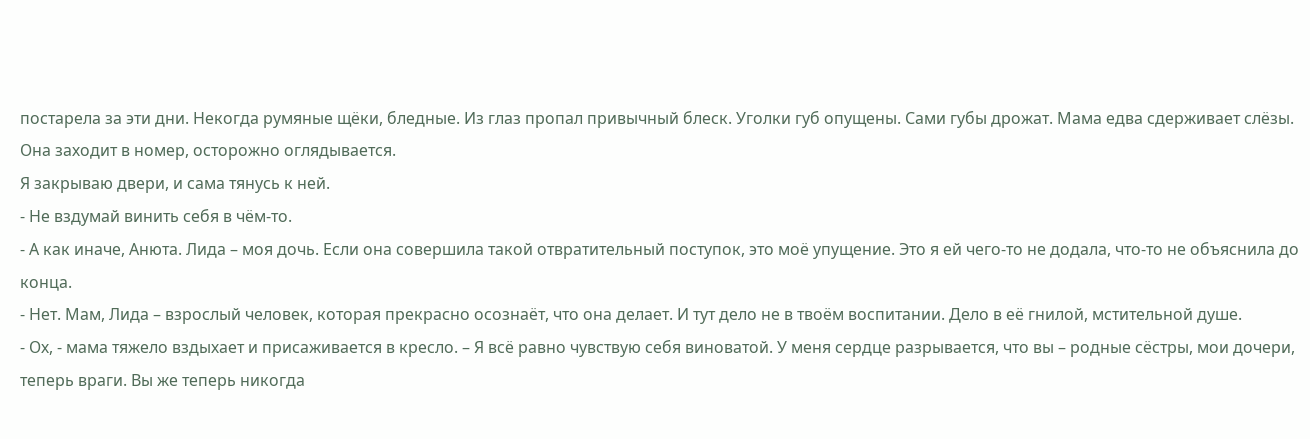постарела за эти дни. Некогда румяные щёки, бледные. Из глаз пропал привычный блеск. Уголки губ опущены. Сами губы дрожат. Мама едва сдерживает слёзы. Она заходит в номер, осторожно оглядывается.
Я закрываю двери, и сама тянусь к ней.
- Не вздумай винить себя в чём-то.
- А как иначе, Анюта. Лида – моя дочь. Если она совершила такой отвратительный поступок, это моё упущение. Это я ей чего-то не додала, что-то не объяснила до конца.
- Нет. Мам, Лида – взрослый человек, которая прекрасно осознаёт, что она делает. И тут дело не в твоём воспитании. Дело в её гнилой, мстительной душе.
- Ох, - мама тяжело вздыхает и присаживается в кресло. – Я всё равно чувствую себя виноватой. У меня сердце разрывается, что вы – родные сёстры, мои дочери, теперь враги. Вы же теперь никогда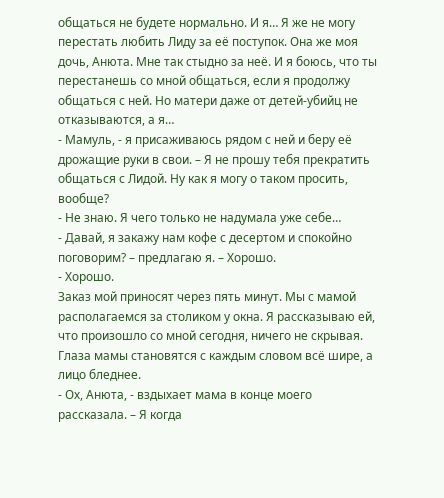общаться не будете нормально. И я… Я же не могу перестать любить Лиду за её поступок. Она же моя дочь, Анюта. Мне так стыдно за неё. И я боюсь, что ты перестанешь со мной общаться, если я продолжу общаться с ней. Но матери даже от детей-убийц не отказываются, а я…
- Мамуль, - я присаживаюсь рядом с ней и беру её дрожащие руки в свои. – Я не прошу тебя прекратить общаться с Лидой. Ну как я могу о таком просить, вообще?
- Не знаю. Я чего только не надумала уже себе…
- Давай, я закажу нам кофе с десертом и спокойно поговорим? – предлагаю я. – Хорошо.
- Хорошо.
Заказ мой приносят через пять минут. Мы с мамой располагаемся за столиком у окна. Я рассказываю ей, что произошло со мной сегодня, ничего не скрывая. Глаза мамы становятся с каждым словом всё шире, а лицо бледнее.
- Ох, Анюта, - вздыхает мама в конце моего рассказала. – Я когда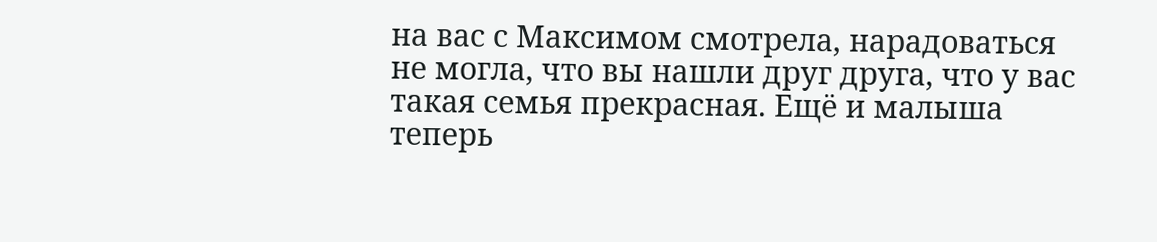на вас с Максимом смотрела, нарадоваться не могла, что вы нашли друг друга, что у вас такая семья прекрасная. Ещё и малыша теперь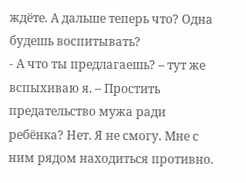ждёте. А дальше теперь что? Одна будешь воспитывать?
- А что ты предлагаешь? – тут же вспыхиваю я. – Простить предательство мужа ради ребёнка? Нет. Я не смогу. Мне с ним рядом находиться противно.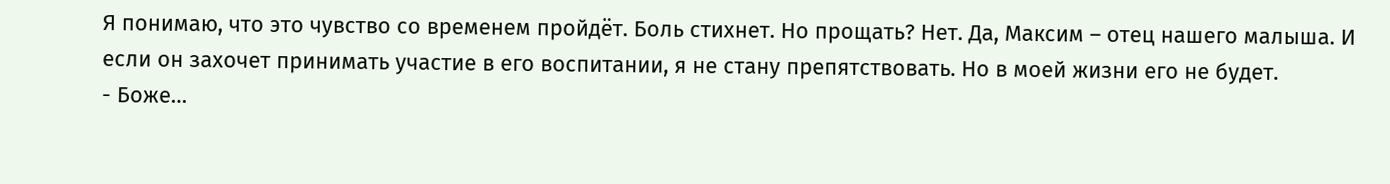Я понимаю, что это чувство со временем пройдёт. Боль стихнет. Но прощать? Нет. Да, Максим – отец нашего малыша. И если он захочет принимать участие в его воспитании, я не стану препятствовать. Но в моей жизни его не будет.
- Боже…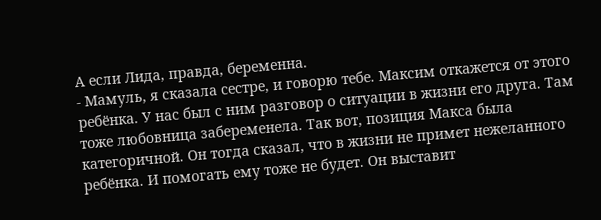А если Лида, правда, беременна.
- Мамуль, я сказала сестре, и говорю тебе. Максим откажется от этого ребёнка. У нас был с ним разговор о ситуации в жизни его друга. Там тоже любовница забеременела. Так вот, позиция Макса была категоричной. Он тогда сказал, что в жизни не примет нежеланного ребёнка. И помогать ему тоже не будет. Он выставит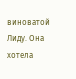виноватой Лиду. Она хотела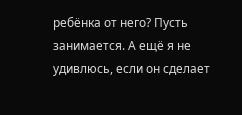ребёнка от него? Пусть занимается. А ещё я не удивлюсь, если он сделает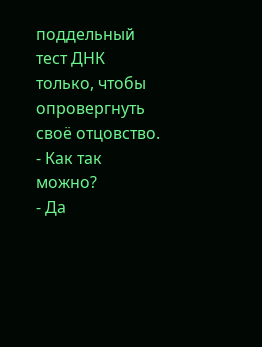поддельный тест ДНК только, чтобы опровергнуть своё отцовство.
- Как так можно?
- Да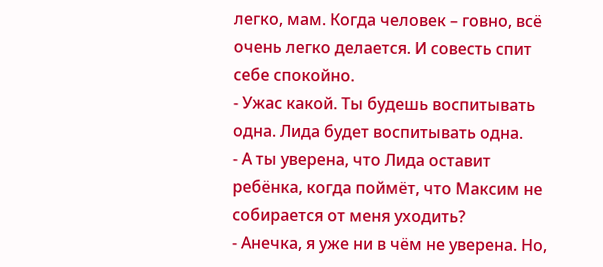легко, мам. Когда человек – говно, всё очень легко делается. И совесть спит себе спокойно.
- Ужас какой. Ты будешь воспитывать одна. Лида будет воспитывать одна.
- А ты уверена, что Лида оставит ребёнка, когда поймёт, что Максим не собирается от меня уходить?
- Анечка, я уже ни в чём не уверена. Но,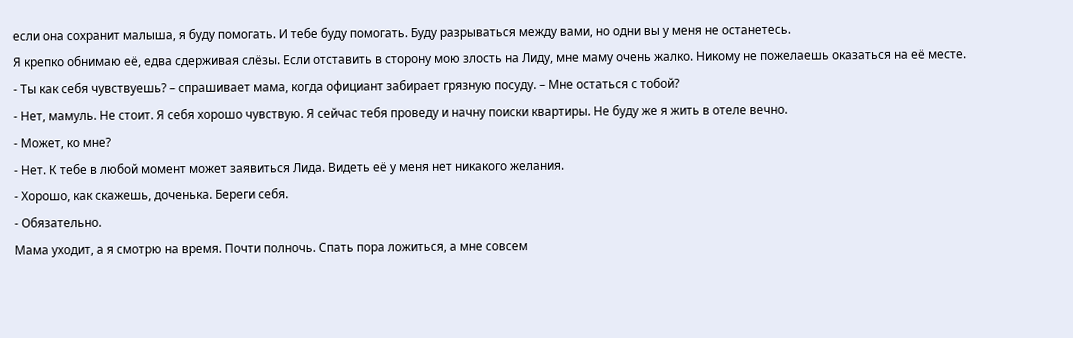если она сохранит малыша, я буду помогать. И тебе буду помогать. Буду разрываться между вами, но одни вы у меня не останетесь.
Я крепко обнимаю её, едва сдерживая слёзы. Если отставить в сторону мою злость на Лиду, мне маму очень жалко. Никому не пожелаешь оказаться на её месте.
- Ты как себя чувствуешь? – спрашивает мама, когда официант забирает грязную посуду. – Мне остаться с тобой?
- Нет, мамуль. Не стоит. Я себя хорошо чувствую. Я сейчас тебя проведу и начну поиски квартиры. Не буду же я жить в отеле вечно.
- Может, ко мне?
- Нет. К тебе в любой момент может заявиться Лида. Видеть её у меня нет никакого желания.
- Хорошо, как скажешь, доченька. Береги себя.
- Обязательно.
Мама уходит, а я смотрю на время. Почти полночь. Спать пора ложиться, а мне совсем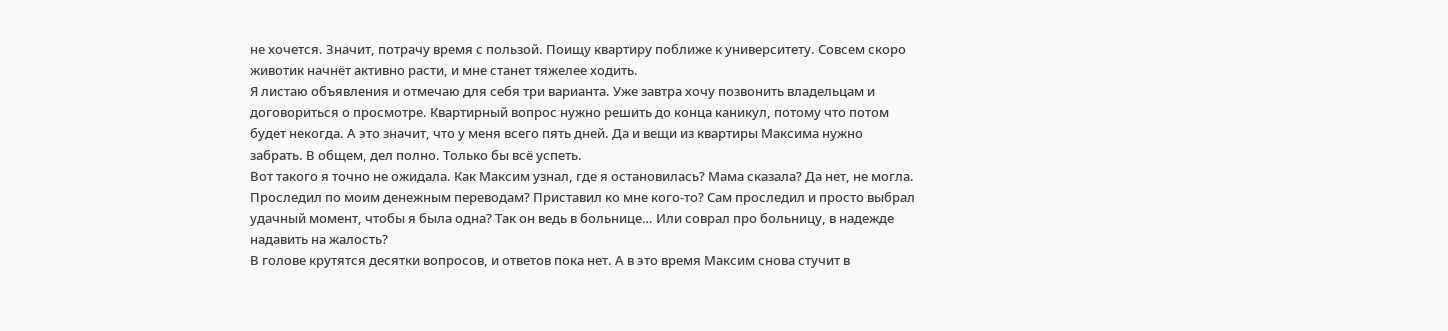не хочется. Значит, потрачу время с пользой. Поищу квартиру поближе к университету. Совсем скоро животик начнёт активно расти, и мне станет тяжелее ходить.
Я листаю объявления и отмечаю для себя три варианта. Уже завтра хочу позвонить владельцам и договориться о просмотре. Квартирный вопрос нужно решить до конца каникул, потому что потом будет некогда. А это значит, что у меня всего пять дней. Да и вещи из квартиры Максима нужно забрать. В общем, дел полно. Только бы всё успеть.
Вот такого я точно не ожидала. Как Максим узнал, где я остановилась? Мама сказала? Да нет, не могла. Проследил по моим денежным переводам? Приставил ко мне кого-то? Сам проследил и просто выбрал удачный момент, чтобы я была одна? Так он ведь в больнице… Или соврал про больницу, в надежде надавить на жалость?
В голове крутятся десятки вопросов, и ответов пока нет. А в это время Максим снова стучит в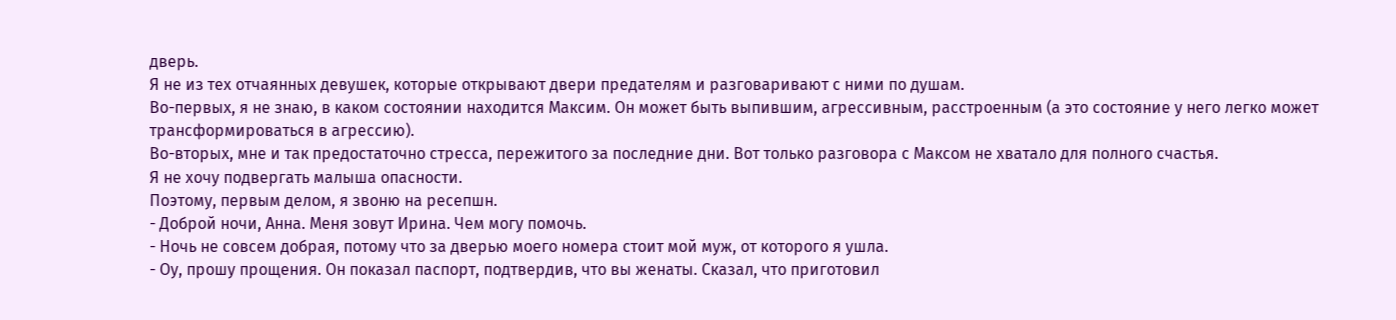дверь.
Я не из тех отчаянных девушек, которые открывают двери предателям и разговаривают с ними по душам.
Во-первых, я не знаю, в каком состоянии находится Максим. Он может быть выпившим, агрессивным, расстроенным (а это состояние у него легко может трансформироваться в агрессию).
Во-вторых, мне и так предостаточно стресса, пережитого за последние дни. Вот только разговора с Максом не хватало для полного счастья.
Я не хочу подвергать малыша опасности.
Поэтому, первым делом, я звоню на ресепшн.
- Доброй ночи, Анна. Меня зовут Ирина. Чем могу помочь.
- Ночь не совсем добрая, потому что за дверью моего номера стоит мой муж, от которого я ушла.
- Оу, прошу прощения. Он показал паспорт, подтвердив, что вы женаты. Сказал, что приготовил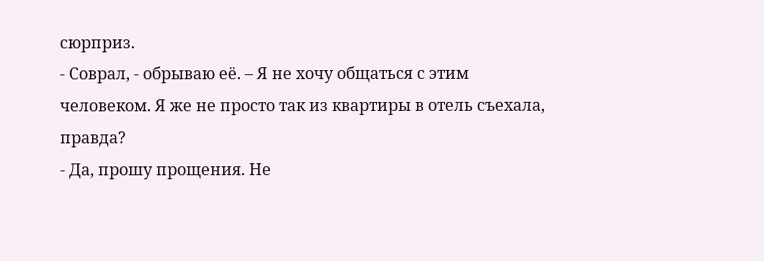сюрприз.
- Соврал, - обрываю её. – Я не хочу общаться с этим человеком. Я же не просто так из квартиры в отель съехала, правда?
- Да, прошу прощения. Не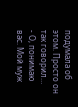подумала об этом. Просто он так говорил…
- О, понимаю вас. Мой муж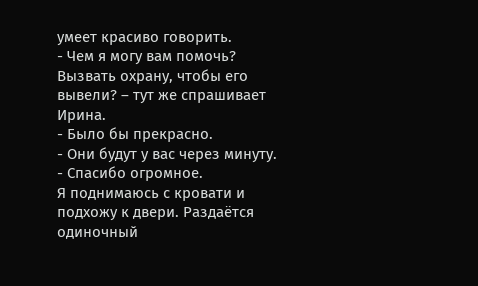умеет красиво говорить.
- Чем я могу вам помочь? Вызвать охрану, чтобы его вывели? – тут же спрашивает Ирина.
- Было бы прекрасно.
- Они будут у вас через минуту.
- Спасибо огромное.
Я поднимаюсь с кровати и подхожу к двери. Раздаётся одиночный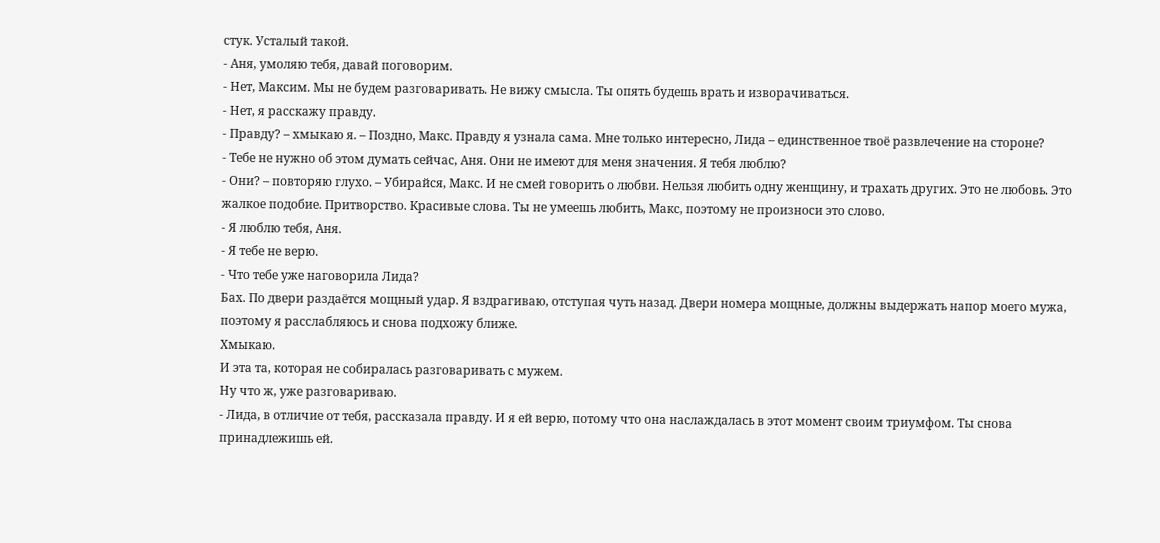стук. Усталый такой.
- Аня, умоляю тебя, давай поговорим.
- Нет, Максим. Мы не будем разговаривать. Не вижу смысла. Ты опять будешь врать и изворачиваться.
- Нет, я расскажу правду.
- Правду? – хмыкаю я. – Поздно, Макс. Правду я узнала сама. Мне только интересно, Лида – единственное твоё развлечение на стороне?
- Тебе не нужно об этом думать сейчас, Аня. Они не имеют для меня значения. Я тебя люблю?
- Они? – повторяю глухо. – Убирайся, Макс. И не смей говорить о любви. Нельзя любить одну женщину, и трахать других. Это не любовь. Это жалкое подобие. Притворство. Красивые слова. Ты не умеешь любить, Макс, поэтому не произноси это слово.
- Я люблю тебя, Аня.
- Я тебе не верю.
- Что тебе уже наговорила Лида?
Бах. По двери раздаётся мощный удар. Я вздрагиваю, отступая чуть назад. Двери номера мощные, должны выдержать напор моего мужа, поэтому я расслабляюсь и снова подхожу ближе.
Хмыкаю.
И эта та, которая не собиралась разговаривать с мужем.
Ну что ж, уже разговариваю.
- Лида, в отличие от тебя, рассказала правду. И я ей верю, потому что она наслаждалась в этот момент своим триумфом. Ты снова принадлежишь ей.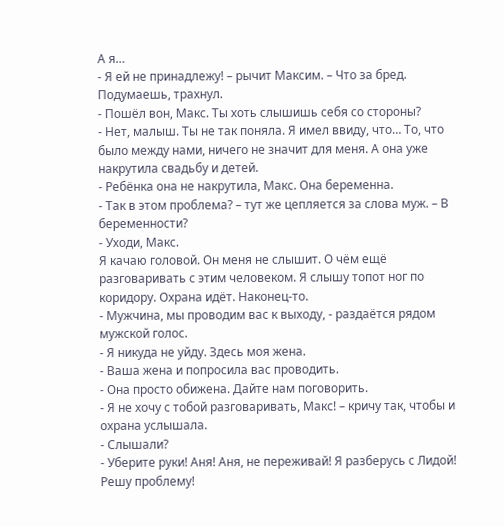А я…
- Я ей не принадлежу! – рычит Максим. – Что за бред. Подумаешь, трахнул.
- Пошёл вон, Макс. Ты хоть слышишь себя со стороны?
- Нет, малыш. Ты не так поняла. Я имел ввиду, что… То, что было между нами, ничего не значит для меня. А она уже накрутила свадьбу и детей.
- Ребёнка она не накрутила, Макс. Она беременна.
- Так в этом проблема? – тут же цепляется за слова муж. – В беременности?
- Уходи, Макс.
Я качаю головой. Он меня не слышит. О чём ещё разговаривать с этим человеком. Я слышу топот ног по коридору. Охрана идёт. Наконец-то.
- Мужчина, мы проводим вас к выходу, - раздаётся рядом мужской голос.
- Я никуда не уйду. Здесь моя жена.
- Ваша жена и попросила вас проводить.
- Она просто обижена. Дайте нам поговорить.
- Я не хочу с тобой разговаривать, Макс! – кричу так, чтобы и охрана услышала.
- Слышали?
- Уберите руки! Аня! Аня, не переживай! Я разберусь с Лидой! Решу проблему!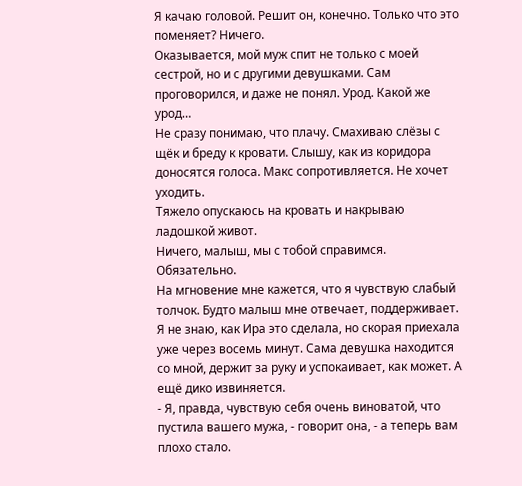Я качаю головой. Решит он, конечно. Только что это поменяет? Ничего.
Оказывается, мой муж спит не только с моей сестрой, но и с другими девушками. Сам проговорился, и даже не понял. Урод. Какой же урод…
Не сразу понимаю, что плачу. Смахиваю слёзы с щёк и бреду к кровати. Слышу, как из коридора доносятся голоса. Макс сопротивляется. Не хочет уходить.
Тяжело опускаюсь на кровать и накрываю ладошкой живот.
Ничего, малыш, мы с тобой справимся. Обязательно.
На мгновение мне кажется, что я чувствую слабый толчок. Будто малыш мне отвечает, поддерживает.
Я не знаю, как Ира это сделала, но скорая приехала уже через восемь минут. Сама девушка находится со мной, держит за руку и успокаивает, как может. А ещё дико извиняется.
- Я, правда, чувствую себя очень виноватой, что пустила вашего мужа, - говорит она, - а теперь вам плохо стало.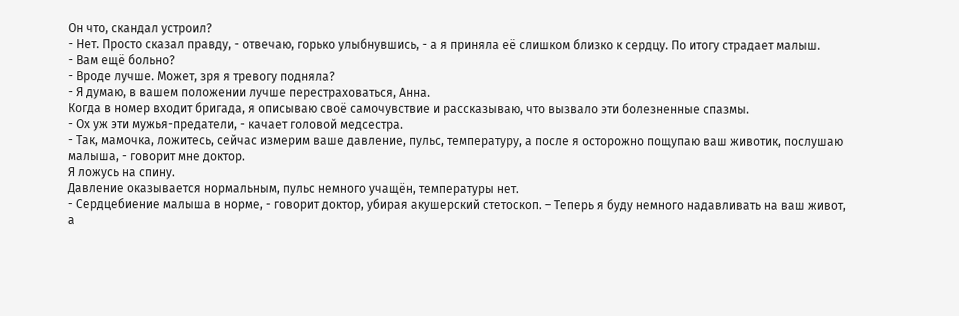Он что, скандал устроил?
- Нет. Просто сказал правду, - отвечаю, горько улыбнувшись, - а я приняла её слишком близко к сердцу. По итогу страдает малыш.
- Вам ещё больно?
- Вроде лучше. Может, зря я тревогу подняла?
- Я думаю, в вашем положении лучше перестраховаться, Анна.
Когда в номер входит бригада, я описываю своё самочувствие и рассказываю, что вызвало эти болезненные спазмы.
- Ох уж эти мужья-предатели, - качает головой медсестра.
- Так, мамочка, ложитесь, сейчас измерим ваше давление, пульс, температуру, а после я осторожно пощупаю ваш животик, послушаю малыша, - говорит мне доктор.
Я ложусь на спину.
Давление оказывается нормальным, пульс немного учащён, температуры нет.
- Сердцебиение малыша в норме, - говорит доктор, убирая акушерский стетоскоп. – Теперь я буду немного надавливать на ваш живот, а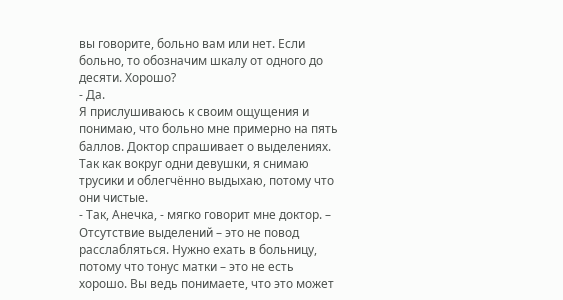вы говорите, больно вам или нет. Если больно, то обозначим шкалу от одного до десяти. Хорошо?
- Да.
Я прислушиваюсь к своим ощущения и понимаю, что больно мне примерно на пять баллов. Доктор спрашивает о выделениях. Так как вокруг одни девушки, я снимаю трусики и облегчённо выдыхаю, потому что они чистые.
- Так, Анечка, - мягко говорит мне доктор. – Отсутствие выделений – это не повод расслабляться. Нужно ехать в больницу, потому что тонус матки – это не есть хорошо. Вы ведь понимаете, что это может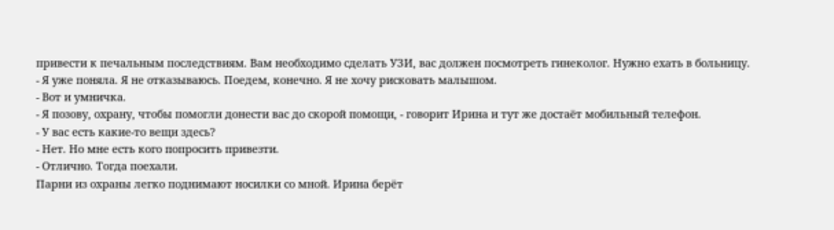привести к печальным последствиям. Вам необходимо сделать УЗИ, вас должен посмотреть гинеколог. Нужно ехать в больницу.
- Я уже поняла. Я не отказываюсь. Поедем, конечно. Я не хочу рисковать малышом.
- Вот и умничка.
- Я позову, охрану, чтобы помогли донести вас до скорой помощи, - говорит Ирина и тут же достаёт мобильный телефон.
- У вас есть какие-то вещи здесь?
- Нет. Но мне есть кого попросить привезти.
- Отлично. Тогда поехали.
Парни из охраны легко поднимают носилки со мной. Ирина берёт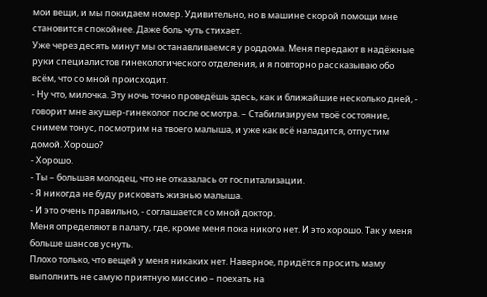мои вещи, и мы покидаем номер. Удивительно, но в машине скорой помощи мне становится спокойнее. Даже боль чуть стихает.
Уже через десять минут мы останавливаемся у роддома. Меня передают в надёжные руки специалистов гинекологического отделения, и я повторно рассказываю обо всём, что со мной происходит.
- Ну что, милочка. Эту ночь точно проведёшь здесь, как и ближайшие несколько дней, - говорит мне акушер-гинеколог после осмотра. – Стабилизируем твоё состояние, снимем тонус, посмотрим на твоего малыша, и уже как всё наладится, отпустим домой. Хорошо?
- Хорошо.
- Ты – большая молодец, что не отказалась от госпитализации.
- Я никогда не буду рисковать жизнью малыша.
- И это очень правильно, - соглашается со мной доктор.
Меня определяют в палату, где, кроме меня пока никого нет. И это хорошо. Так у меня больше шансов уснуть.
Плохо только, что вещей у меня никаких нет. Наверное, придётся просить маму выполнить не самую приятную миссию – поехать на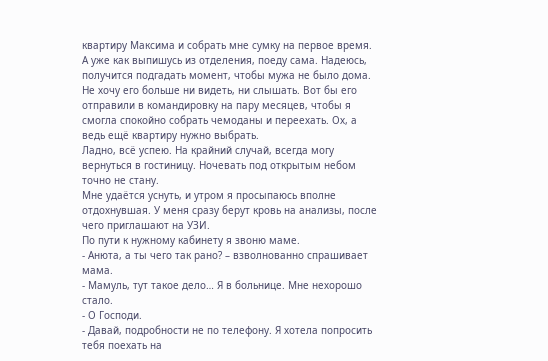квартиру Максима и собрать мне сумку на первое время. А уже как выпишусь из отделения, поеду сама. Надеюсь, получится подгадать момент, чтобы мужа не было дома.
Не хочу его больше ни видеть, ни слышать. Вот бы его отправили в командировку на пару месяцев, чтобы я смогла спокойно собрать чемоданы и переехать. Ох, а ведь ещё квартиру нужно выбрать.
Ладно, всё успею. На крайний случай, всегда могу вернуться в гостиницу. Ночевать под открытым небом точно не стану.
Мне удаётся уснуть, и утром я просыпаюсь вполне отдохнувшая. У меня сразу берут кровь на анализы, после чего приглашают на УЗИ.
По пути к нужному кабинету я звоню маме.
- Анюта, а ты чего так рано? – взволнованно спрашивает мама.
- Мамуль, тут такое дело… Я в больнице. Мне нехорошо стало.
- О Господи.
- Давай, подробности не по телефону. Я хотела попросить тебя поехать на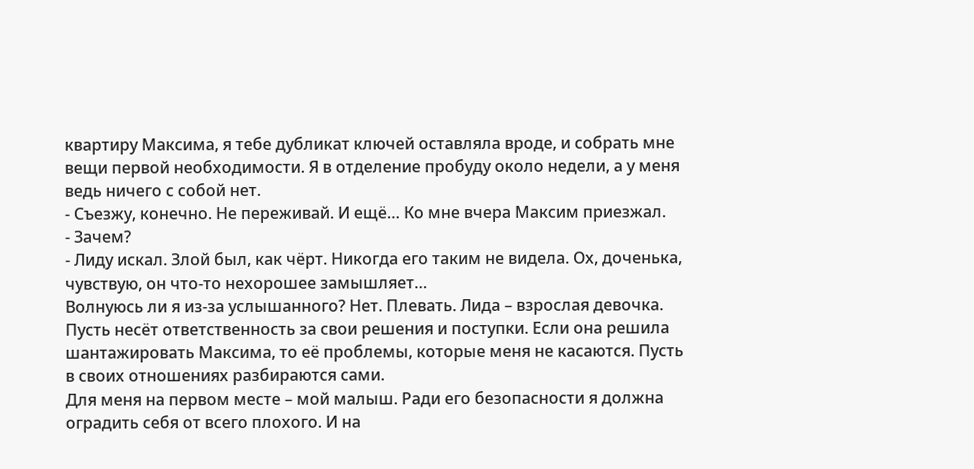квартиру Максима, я тебе дубликат ключей оставляла вроде, и собрать мне вещи первой необходимости. Я в отделение пробуду около недели, а у меня ведь ничего с собой нет.
- Съезжу, конечно. Не переживай. И ещё… Ко мне вчера Максим приезжал.
- Зачем?
- Лиду искал. Злой был, как чёрт. Никогда его таким не видела. Ох, доченька, чувствую, он что-то нехорошее замышляет…
Волнуюсь ли я из-за услышанного? Нет. Плевать. Лида – взрослая девочка. Пусть несёт ответственность за свои решения и поступки. Если она решила шантажировать Максима, то её проблемы, которые меня не касаются. Пусть в своих отношениях разбираются сами.
Для меня на первом месте – мой малыш. Ради его безопасности я должна оградить себя от всего плохого. И на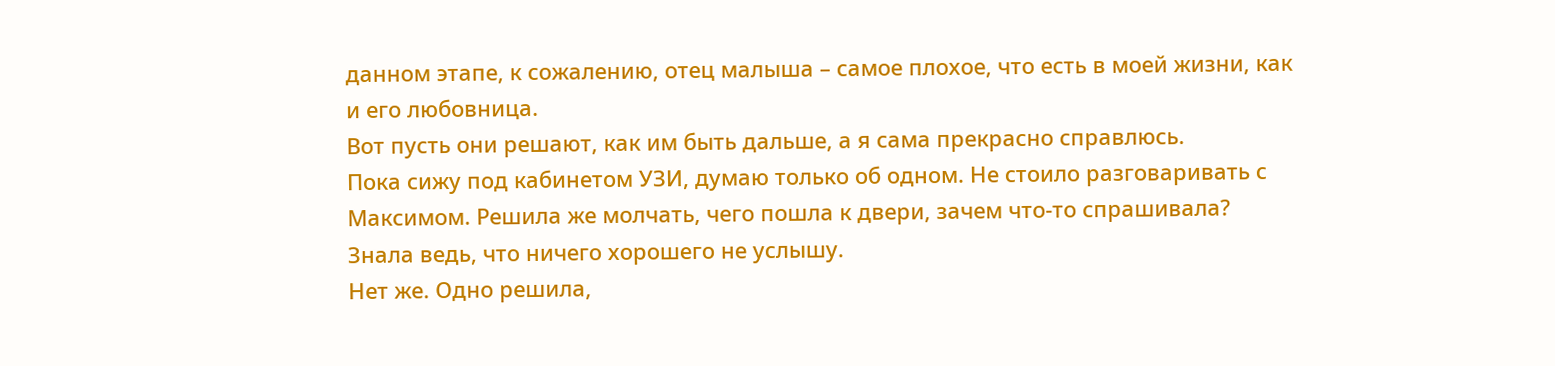данном этапе, к сожалению, отец малыша – самое плохое, что есть в моей жизни, как и его любовница.
Вот пусть они решают, как им быть дальше, а я сама прекрасно справлюсь.
Пока сижу под кабинетом УЗИ, думаю только об одном. Не стоило разговаривать с Максимом. Решила же молчать, чего пошла к двери, зачем что-то спрашивала? Знала ведь, что ничего хорошего не услышу.
Нет же. Одно решила,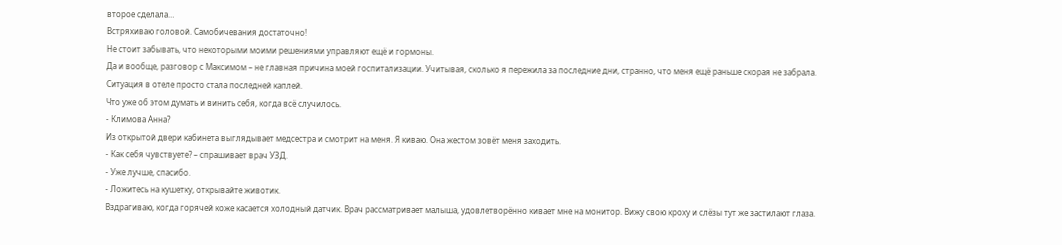второе сделала…
Встряхиваю головой. Самобичевания достаточно!
Не стоит забывать, что некоторыми моими решениями управляют ещё и гормоны.
Да и вообще, разговор с Максимом – не главная причина моей госпитализации. Учитывая, сколько я пережила за последние дни, странно, что меня ещё раньше скорая не забрала.
Ситуация в отеле просто стала последней каплей.
Что уже об этом думать и винить себя, когда всё случилось.
- Климова Анна?
Из открытой двери кабинета выглядывает медсестра и смотрит на меня. Я киваю. Она жестом зовёт меня заходить.
- Как себя чувствуете? – спрашивает врач УЗД.
- Уже лучше, спасибо.
- Ложитесь на кушетку, открывайте животик.
Вздрагиваю, когда горячей коже касается холодный датчик. Врач рассматривает малыша, удовлетворённо кивает мне на монитор. Вижу свою кроху и слёзы тут же застилают глаза.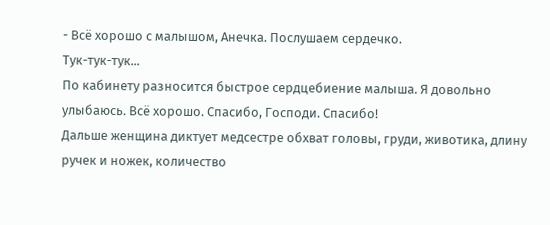- Всё хорошо с малышом, Анечка. Послушаем сердечко.
Тук-тук-тук...
По кабинету разносится быстрое сердцебиение малыша. Я довольно улыбаюсь. Всё хорошо. Спасибо, Господи. Спасибо!
Дальше женщина диктует медсестре обхват головы, груди, животика, длину ручек и ножек, количество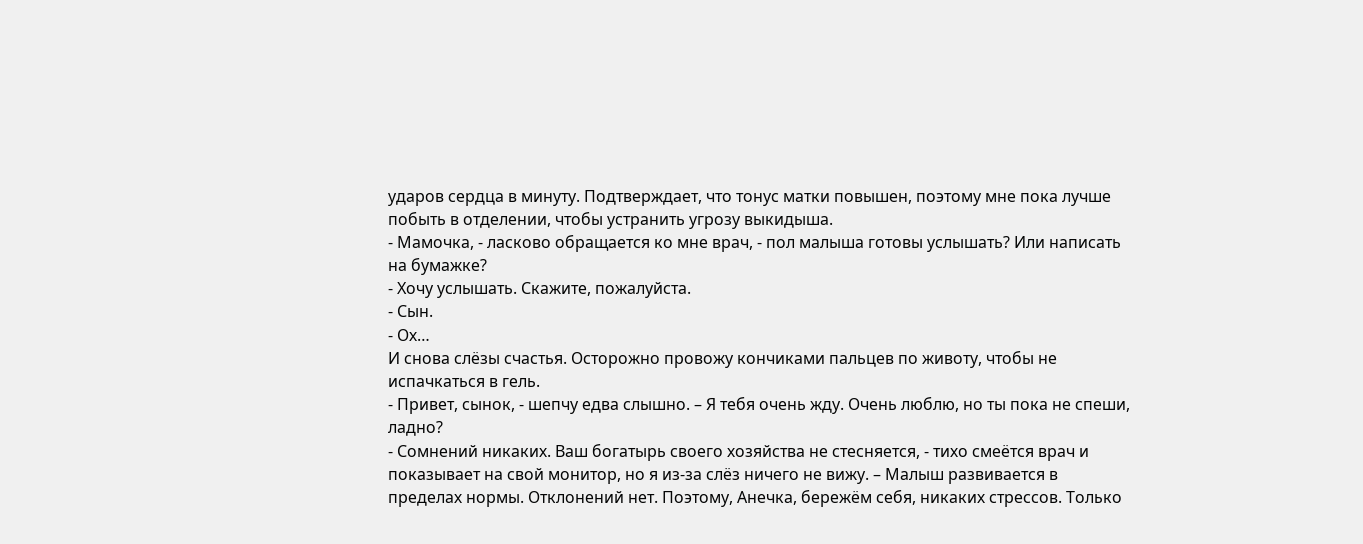ударов сердца в минуту. Подтверждает, что тонус матки повышен, поэтому мне пока лучше побыть в отделении, чтобы устранить угрозу выкидыша.
- Мамочка, - ласково обращается ко мне врач, - пол малыша готовы услышать? Или написать на бумажке?
- Хочу услышать. Скажите, пожалуйста.
- Сын.
- Ох…
И снова слёзы счастья. Осторожно провожу кончиками пальцев по животу, чтобы не испачкаться в гель.
- Привет, сынок, - шепчу едва слышно. – Я тебя очень жду. Очень люблю, но ты пока не спеши, ладно?
- Сомнений никаких. Ваш богатырь своего хозяйства не стесняется, - тихо смеётся врач и показывает на свой монитор, но я из-за слёз ничего не вижу. – Малыш развивается в пределах нормы. Отклонений нет. Поэтому, Анечка, бережём себя, никаких стрессов. Только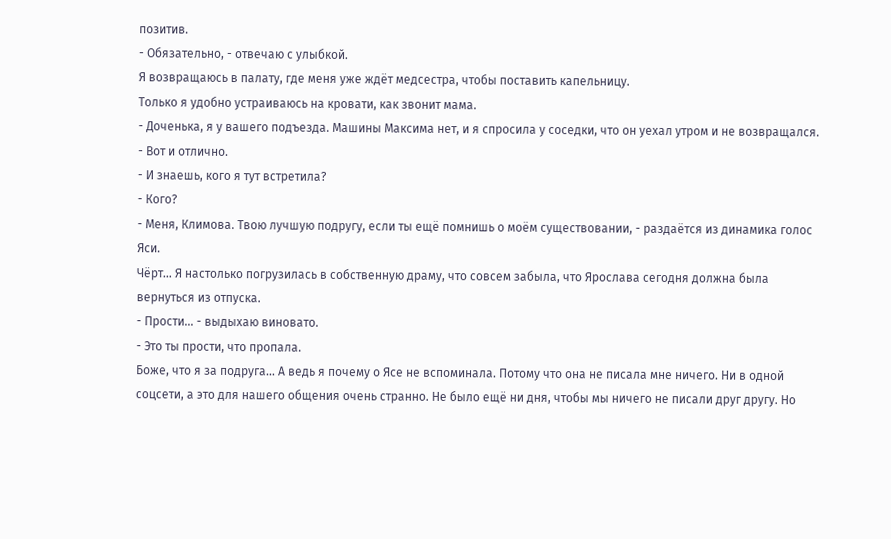позитив.
- Обязательно, - отвечаю с улыбкой.
Я возвращаюсь в палату, где меня уже ждёт медсестра, чтобы поставить капельницу.
Только я удобно устраиваюсь на кровати, как звонит мама.
- Доченька, я у вашего подъезда. Машины Максима нет, и я спросила у соседки, что он уехал утром и не возвращался.
- Вот и отлично.
- И знаешь, кого я тут встретила?
- Кого?
- Меня, Климова. Твою лучшую подругу, если ты ещё помнишь о моём существовании, - раздаётся из динамика голос Яси.
Чёрт… Я настолько погрузилась в собственную драму, что совсем забыла, что Ярослава сегодня должна была вернуться из отпуска.
- Прости… - выдыхаю виновато.
- Это ты прости, что пропала.
Боже, что я за подруга… А ведь я почему о Ясе не вспоминала. Потому что она не писала мне ничего. Ни в одной соцсети, а это для нашего общения очень странно. Не было ещё ни дня, чтобы мы ничего не писали друг другу. Но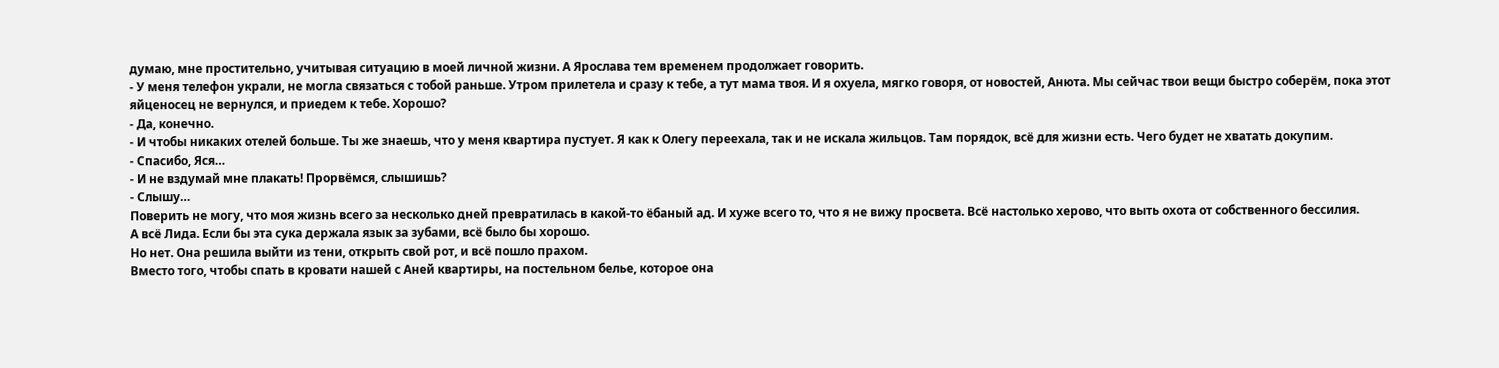думаю, мне простительно, учитывая ситуацию в моей личной жизни. А Ярослава тем временем продолжает говорить.
- У меня телефон украли, не могла связаться с тобой раньше. Утром прилетела и сразу к тебе, а тут мама твоя. И я охуела, мягко говоря, от новостей, Анюта. Мы сейчас твои вещи быстро соберём, пока этот яйценосец не вернулся, и приедем к тебе. Хорошо?
- Да, конечно.
- И чтобы никаких отелей больше. Ты же знаешь, что у меня квартира пустует. Я как к Олегу переехала, так и не искала жильцов. Там порядок, всё для жизни есть. Чего будет не хватать докупим.
- Спасибо, Яся…
- И не вздумай мне плакать! Прорвёмся, слышишь?
- Слышу…
Поверить не могу, что моя жизнь всего за несколько дней превратилась в какой-то ёбаный ад. И хуже всего то, что я не вижу просвета. Всё настолько херово, что выть охота от собственного бессилия.
А всё Лида. Если бы эта сука держала язык за зубами, всё было бы хорошо.
Но нет. Она решила выйти из тени, открыть свой рот, и всё пошло прахом.
Вместо того, чтобы спать в кровати нашей с Аней квартиры, на постельном белье, которое она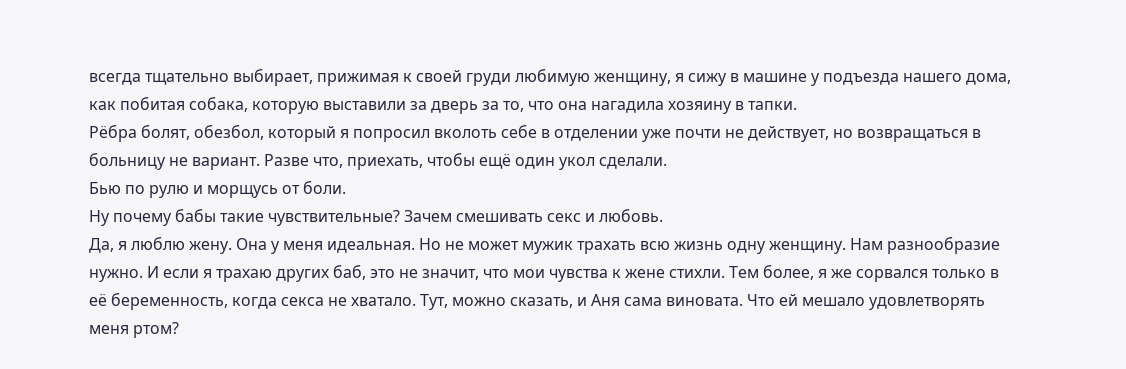всегда тщательно выбирает, прижимая к своей груди любимую женщину, я сижу в машине у подъезда нашего дома, как побитая собака, которую выставили за дверь за то, что она нагадила хозяину в тапки.
Рёбра болят, обезбол, который я попросил вколоть себе в отделении уже почти не действует, но возвращаться в больницу не вариант. Разве что, приехать, чтобы ещё один укол сделали.
Бью по рулю и морщусь от боли.
Ну почему бабы такие чувствительные? Зачем смешивать секс и любовь.
Да, я люблю жену. Она у меня идеальная. Но не может мужик трахать всю жизнь одну женщину. Нам разнообразие нужно. И если я трахаю других баб, это не значит, что мои чувства к жене стихли. Тем более, я же сорвался только в её беременность, когда секса не хватало. Тут, можно сказать, и Аня сама виновата. Что ей мешало удовлетворять меня ртом?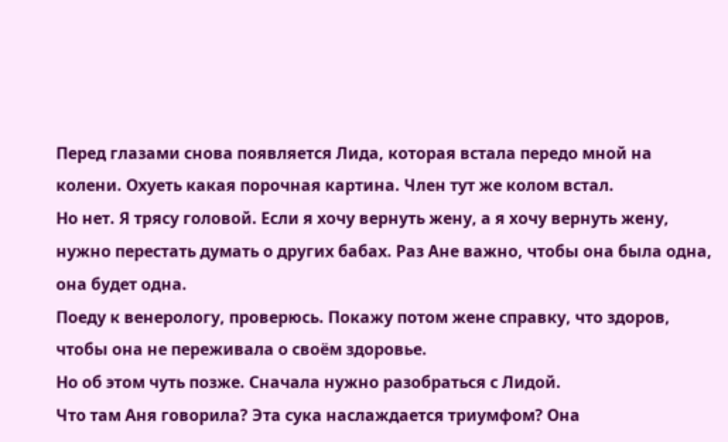Перед глазами снова появляется Лида, которая встала передо мной на колени. Охуеть какая порочная картина. Член тут же колом встал.
Но нет. Я трясу головой. Если я хочу вернуть жену, а я хочу вернуть жену, нужно перестать думать о других бабах. Раз Ане важно, чтобы она была одна, она будет одна.
Поеду к венерологу, проверюсь. Покажу потом жене справку, что здоров, чтобы она не переживала о своём здоровье.
Но об этом чуть позже. Сначала нужно разобраться с Лидой.
Что там Аня говорила? Эта сука наслаждается триумфом? Она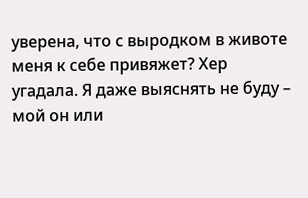уверена, что с выродком в животе меня к себе привяжет? Хер угадала. Я даже выяснять не буду – мой он или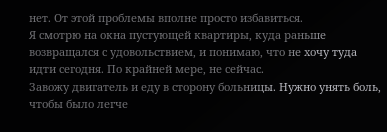нет. От этой проблемы вполне просто избавиться.
Я смотрю на окна пустующей квартиры, куда раньше возвращался с удовольствием, и понимаю, что не хочу туда идти сегодня. По крайней мере, не сейчас.
Завожу двигатель и еду в сторону больницы. Нужно унять боль, чтобы было легче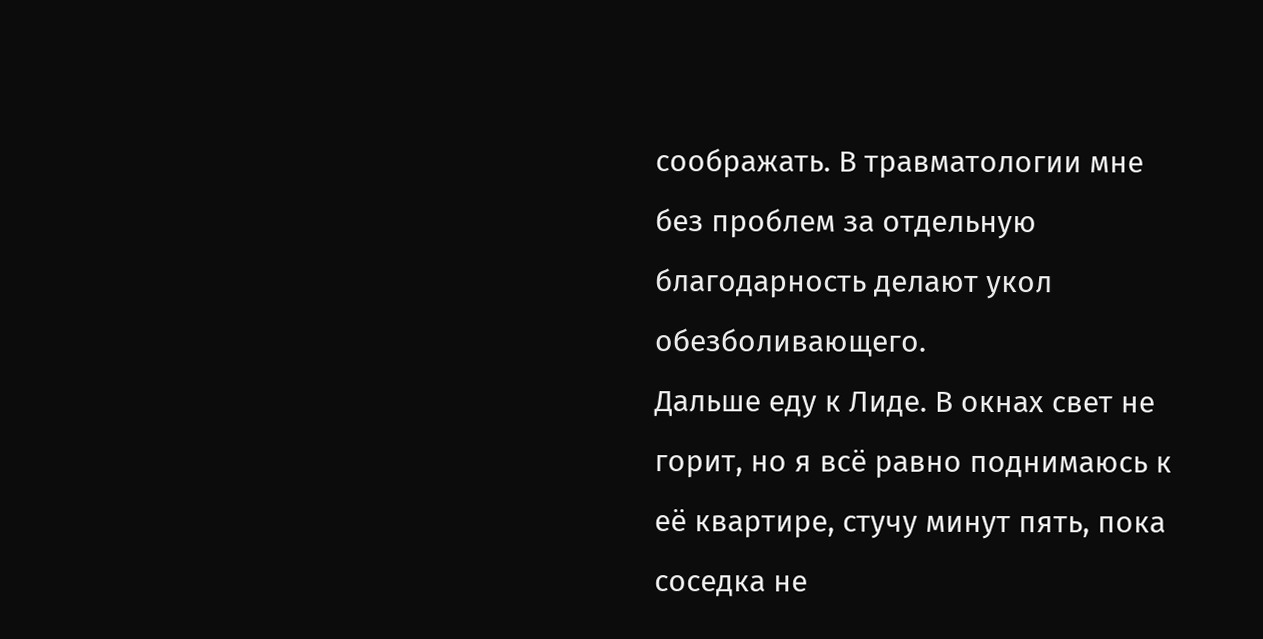соображать. В травматологии мне без проблем за отдельную благодарность делают укол обезболивающего.
Дальше еду к Лиде. В окнах свет не горит, но я всё равно поднимаюсь к её квартире, стучу минут пять, пока соседка не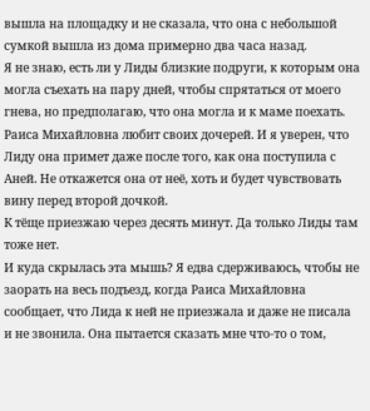вышла на площадку и не сказала, что она с небольшой сумкой вышла из дома примерно два часа назад.
Я не знаю, есть ли у Лиды близкие подруги, к которым она могла съехать на пару дней, чтобы спрятаться от моего гнева, но предполагаю, что она могла и к маме поехать. Раиса Михайловна любит своих дочерей. И я уверен, что Лиду она примет даже после того, как она поступила с Аней. Не откажется она от неё, хоть и будет чувствовать вину перед второй дочкой.
К тёще приезжаю через десять минут. Да только Лиды там тоже нет.
И куда скрылась эта мышь? Я едва сдерживаюсь, чтобы не заорать на весь подъезд, когда Раиса Михайловна сообщает, что Лида к ней не приезжала и даже не писала и не звонила. Она пытается сказать мне что-то о том,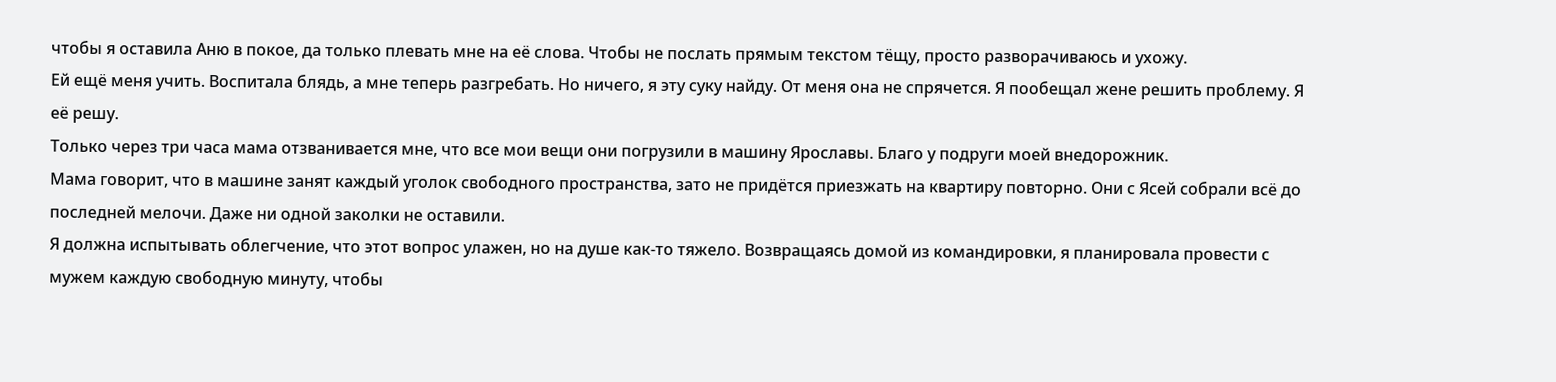чтобы я оставила Аню в покое, да только плевать мне на её слова. Чтобы не послать прямым текстом тёщу, просто разворачиваюсь и ухожу.
Ей ещё меня учить. Воспитала блядь, а мне теперь разгребать. Но ничего, я эту суку найду. От меня она не спрячется. Я пообещал жене решить проблему. Я её решу.
Только через три часа мама отзванивается мне, что все мои вещи они погрузили в машину Ярославы. Благо у подруги моей внедорожник.
Мама говорит, что в машине занят каждый уголок свободного пространства, зато не придётся приезжать на квартиру повторно. Они с Ясей собрали всё до последней мелочи. Даже ни одной заколки не оставили.
Я должна испытывать облегчение, что этот вопрос улажен, но на душе как-то тяжело. Возвращаясь домой из командировки, я планировала провести с мужем каждую свободную минуту, чтобы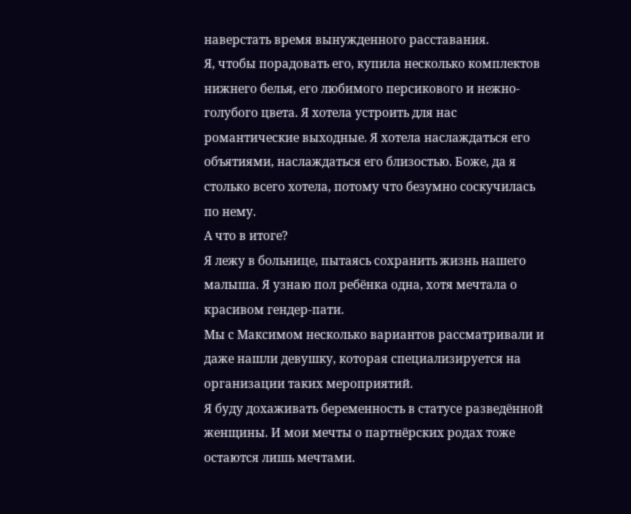наверстать время вынужденного расставания.
Я, чтобы порадовать его, купила несколько комплектов нижнего белья, его любимого персикового и нежно-голубого цвета. Я хотела устроить для нас романтические выходные. Я хотела наслаждаться его объятиями, наслаждаться его близостью. Боже, да я столько всего хотела, потому что безумно соскучилась по нему.
А что в итоге?
Я лежу в больнице, пытаясь сохранить жизнь нашего малыша. Я узнаю пол ребёнка одна, хотя мечтала о красивом гендер-пати.
Мы с Максимом несколько вариантов рассматривали и даже нашли девушку, которая специализируется на организации таких мероприятий.
Я буду дохаживать беременность в статусе разведённой женщины. И мои мечты о партнёрских родах тоже остаются лишь мечтами.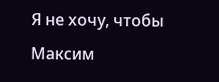Я не хочу, чтобы Максим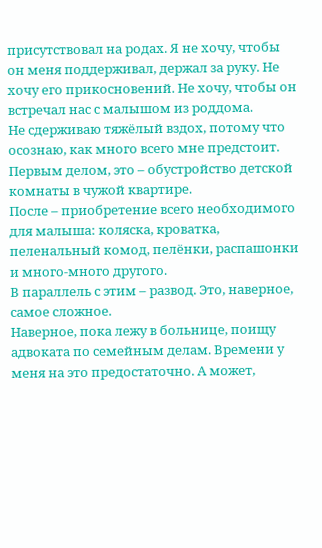присутствовал на родах. Я не хочу, чтобы он меня поддерживал, держал за руку. Не хочу его прикосновений. Не хочу, чтобы он встречал нас с малышом из роддома.
Не сдерживаю тяжёлый вздох, потому что осознаю, как много всего мне предстоит.
Первым делом, это – обустройство детской комнаты в чужой квартире.
После – приобретение всего необходимого для малыша: коляска, кроватка, пеленальный комод, пелёнки, распашонки и много-много другого.
В параллель с этим – развод. Это, наверное, самое сложное.
Наверное, пока лежу в больнице, поищу адвоката по семейным делам. Времени у меня на это предостаточно. А может,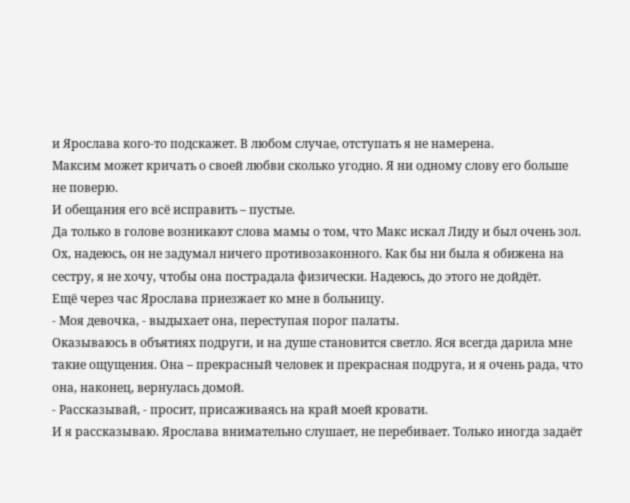и Ярослава кого-то подскажет. В любом случае, отступать я не намерена.
Максим может кричать о своей любви сколько угодно. Я ни одному слову его больше не поверю.
И обещания его всё исправить – пустые.
Да только в голове возникают слова мамы о том, что Макс искал Лиду и был очень зол. Ох, надеюсь, он не задумал ничего противозаконного. Как бы ни была я обижена на сестру, я не хочу, чтобы она пострадала физически. Надеюсь, до этого не дойдёт.
Ещё через час Ярослава приезжает ко мне в больницу.
- Моя девочка, - выдыхает она, переступая порог палаты.
Оказываюсь в объятиях подруги, и на душе становится светло. Яся всегда дарила мне такие ощущения. Она – прекрасный человек и прекрасная подруга, и я очень рада, что она, наконец, вернулась домой.
- Рассказывай, - просит, присаживаясь на край моей кровати.
И я рассказываю. Ярослава внимательно слушает, не перебивает. Только иногда задаёт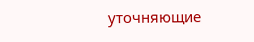уточняющие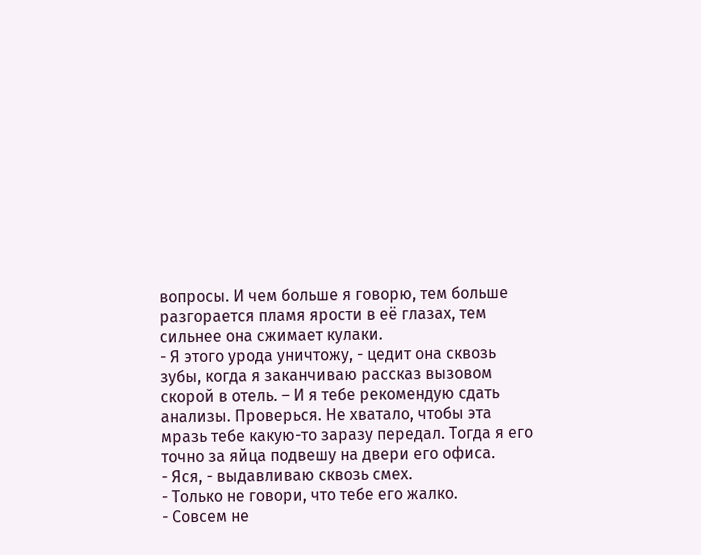вопросы. И чем больше я говорю, тем больше разгорается пламя ярости в её глазах, тем сильнее она сжимает кулаки.
- Я этого урода уничтожу, - цедит она сквозь зубы, когда я заканчиваю рассказ вызовом скорой в отель. – И я тебе рекомендую сдать анализы. Проверься. Не хватало, чтобы эта мразь тебе какую-то заразу передал. Тогда я его точно за яйца подвешу на двери его офиса.
- Яся, - выдавливаю сквозь смех.
- Только не говори, что тебе его жалко.
- Совсем не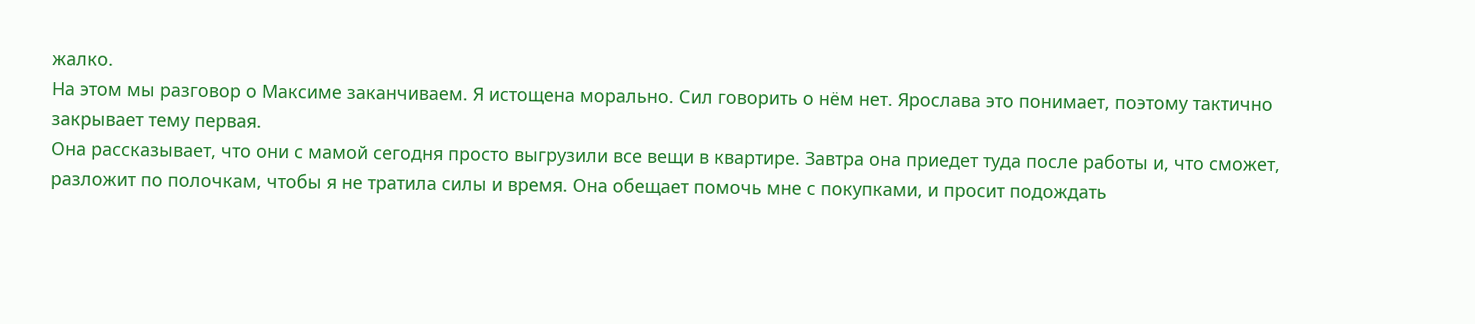жалко.
На этом мы разговор о Максиме заканчиваем. Я истощена морально. Сил говорить о нём нет. Ярослава это понимает, поэтому тактично закрывает тему первая.
Она рассказывает, что они с мамой сегодня просто выгрузили все вещи в квартире. Завтра она приедет туда после работы и, что сможет, разложит по полочкам, чтобы я не тратила силы и время. Она обещает помочь мне с покупками, и просит подождать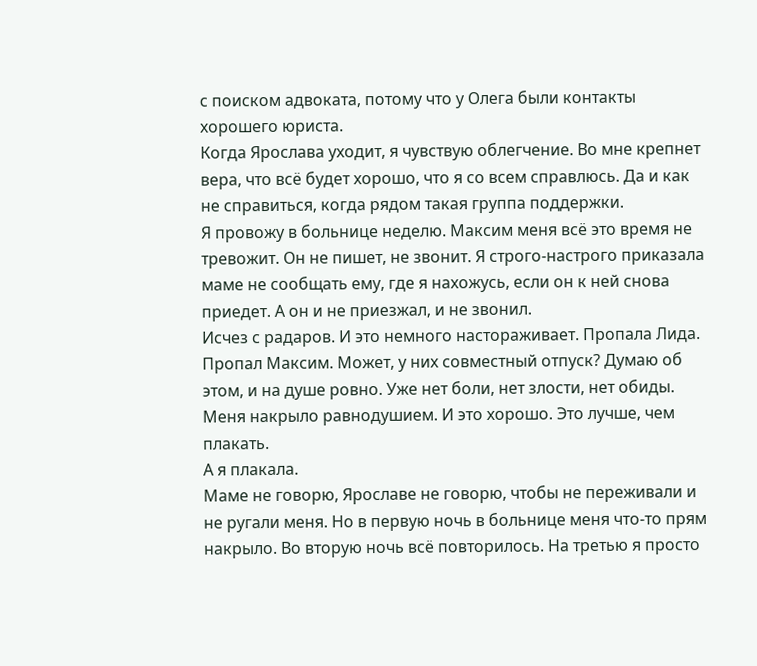с поиском адвоката, потому что у Олега были контакты хорошего юриста.
Когда Ярослава уходит, я чувствую облегчение. Во мне крепнет вера, что всё будет хорошо, что я со всем справлюсь. Да и как не справиться, когда рядом такая группа поддержки.
Я провожу в больнице неделю. Максим меня всё это время не тревожит. Он не пишет, не звонит. Я строго-настрого приказала маме не сообщать ему, где я нахожусь, если он к ней снова приедет. А он и не приезжал, и не звонил.
Исчез с радаров. И это немного настораживает. Пропала Лида. Пропал Максим. Может, у них совместный отпуск? Думаю об этом, и на душе ровно. Уже нет боли, нет злости, нет обиды. Меня накрыло равнодушием. И это хорошо. Это лучше, чем плакать.
А я плакала.
Маме не говорю, Ярославе не говорю, чтобы не переживали и не ругали меня. Но в первую ночь в больнице меня что-то прям накрыло. Во вторую ночь всё повторилось. На третью я просто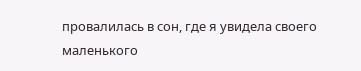провалилась в сон, где я увидела своего маленького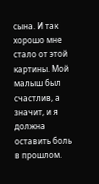сына. И так хорошо мне стало от этой картины. Мой малыш был счастлив, а значит, и я должна оставить боль в прошлом.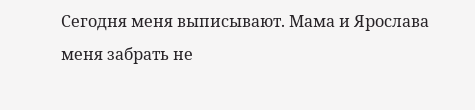Сегодня меня выписывают. Мама и Ярослава меня забрать не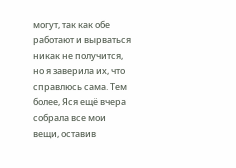могут, так как обе работают и вырваться никак не получится, но я заверила их, что справлюсь сама. Тем более, Яся ещё вчера собрала все мои вещи, оставив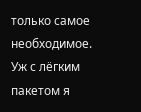только самое необходимое. Уж с лёгким пакетом я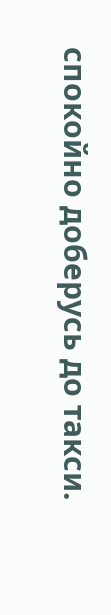спокойно доберусь до такси.